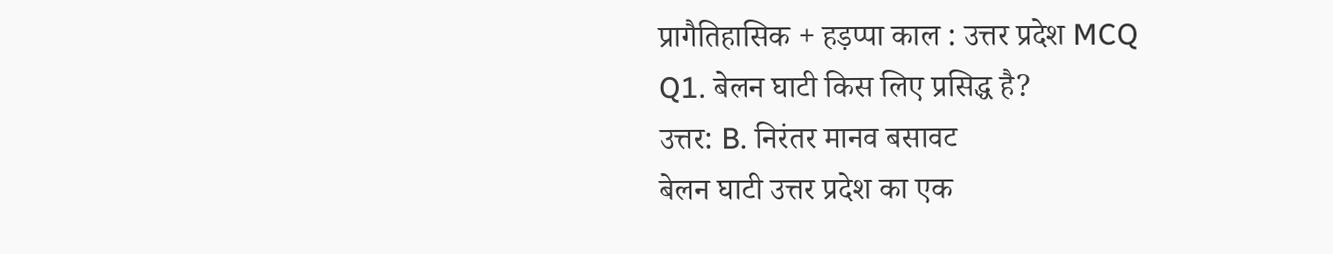प्रागैतिहासिक + हड़प्पा काल : उत्तर प्रदेश MCQ
Q1. बेलन घाटी किस लिए प्रसिद्ध है?
उत्तर: B. निरंतर मानव बसावट
बेलन घाटी उत्तर प्रदेश का एक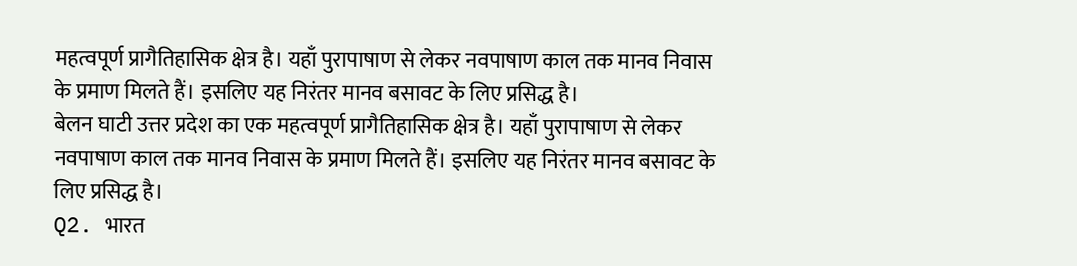महत्वपूर्ण प्रागैतिहासिक क्षेत्र है। यहाँ पुरापाषाण से लेकर नवपाषाण काल तक मानव निवास के प्रमाण मिलते हैं। इसलिए यह निरंतर मानव बसावट के लिए प्रसिद्ध है।
बेलन घाटी उत्तर प्रदेश का एक महत्वपूर्ण प्रागैतिहासिक क्षेत्र है। यहाँ पुरापाषाण से लेकर नवपाषाण काल तक मानव निवास के प्रमाण मिलते हैं। इसलिए यह निरंतर मानव बसावट के लिए प्रसिद्ध है।
Q2. भारत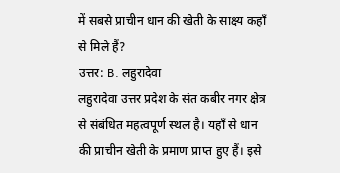में सबसे प्राचीन धान की खेती के साक्ष्य कहाँ से मिले हैं?
उत्तर: B. लहुरादेवा
लहुरादेवा उत्तर प्रदेश के संत कबीर नगर क्षेत्र से संबंधित महत्वपूर्ण स्थल है। यहाँ से धान की प्राचीन खेती के प्रमाण प्राप्त हुए हैं। इसे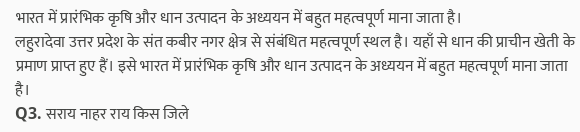भारत में प्रारंभिक कृषि और धान उत्पादन के अध्ययन में बहुत महत्वपूर्ण माना जाता है।
लहुरादेवा उत्तर प्रदेश के संत कबीर नगर क्षेत्र से संबंधित महत्वपूर्ण स्थल है। यहाँ से धान की प्राचीन खेती के प्रमाण प्राप्त हुए हैं। इसे भारत में प्रारंभिक कृषि और धान उत्पादन के अध्ययन में बहुत महत्वपूर्ण माना जाता है।
Q3. सराय नाहर राय किस जिले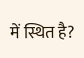में स्थित है?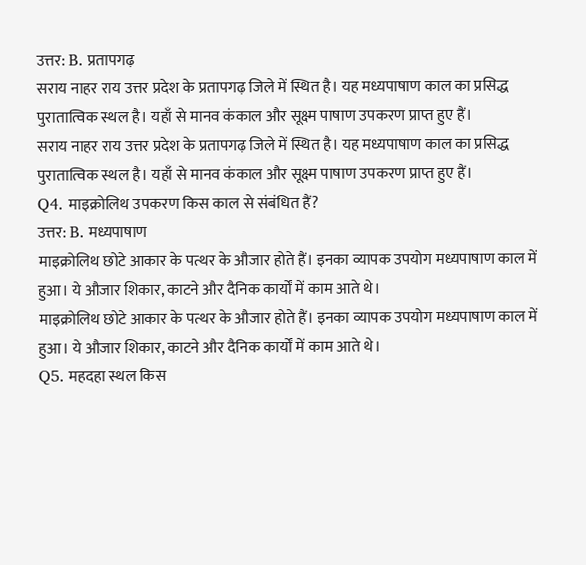उत्तर: B. प्रतापगढ़
सराय नाहर राय उत्तर प्रदेश के प्रतापगढ़ जिले में स्थित है। यह मध्यपाषाण काल का प्रसिद्ध पुरातात्विक स्थल है। यहाँ से मानव कंकाल और सूक्ष्म पाषाण उपकरण प्राप्त हुए हैं।
सराय नाहर राय उत्तर प्रदेश के प्रतापगढ़ जिले में स्थित है। यह मध्यपाषाण काल का प्रसिद्ध पुरातात्विक स्थल है। यहाँ से मानव कंकाल और सूक्ष्म पाषाण उपकरण प्राप्त हुए हैं।
Q4. माइक्रोलिथ उपकरण किस काल से संबंधित हैं?
उत्तर: B. मध्यपाषाण
माइक्रोलिथ छोटे आकार के पत्थर के औजार होते हैं। इनका व्यापक उपयोग मध्यपाषाण काल में हुआ। ये औजार शिकार, काटने और दैनिक कार्यों में काम आते थे।
माइक्रोलिथ छोटे आकार के पत्थर के औजार होते हैं। इनका व्यापक उपयोग मध्यपाषाण काल में हुआ। ये औजार शिकार, काटने और दैनिक कार्यों में काम आते थे।
Q5. महदहा स्थल किस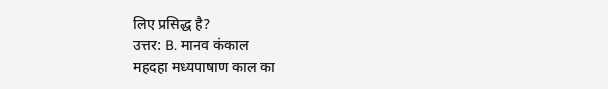लिए प्रसिद्ध है?
उत्तर: B. मानव कंकाल
महदहा मध्यपाषाण काल का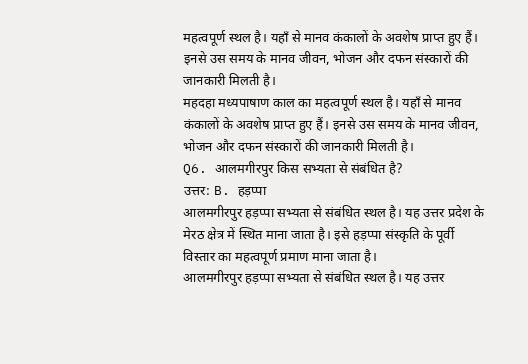महत्वपूर्ण स्थल है। यहाँ से मानव कंकालों के अवशेष प्राप्त हुए हैं। इनसे उस समय के मानव जीवन, भोजन और दफन संस्कारों की जानकारी मिलती है।
महदहा मध्यपाषाण काल का महत्वपूर्ण स्थल है। यहाँ से मानव कंकालों के अवशेष प्राप्त हुए हैं। इनसे उस समय के मानव जीवन, भोजन और दफन संस्कारों की जानकारी मिलती है।
Q6. आलमगीरपुर किस सभ्यता से संबंधित है?
उत्तर: B. हड़प्पा
आलमगीरपुर हड़प्पा सभ्यता से संबंधित स्थल है। यह उत्तर प्रदेश के मेरठ क्षेत्र में स्थित माना जाता है। इसे हड़प्पा संस्कृति के पूर्वी विस्तार का महत्वपूर्ण प्रमाण माना जाता है।
आलमगीरपुर हड़प्पा सभ्यता से संबंधित स्थल है। यह उत्तर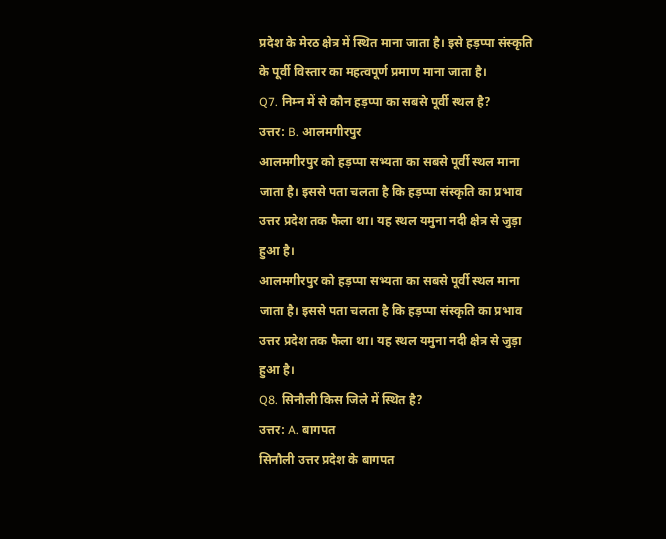प्रदेश के मेरठ क्षेत्र में स्थित माना जाता है। इसे हड़प्पा संस्कृति के पूर्वी विस्तार का महत्वपूर्ण प्रमाण माना जाता है।
Q7. निम्न में से कौन हड़प्पा का सबसे पूर्वी स्थल है?
उत्तर: B. आलमगीरपुर
आलमगीरपुर को हड़प्पा सभ्यता का सबसे पूर्वी स्थल माना जाता है। इससे पता चलता है कि हड़प्पा संस्कृति का प्रभाव उत्तर प्रदेश तक फैला था। यह स्थल यमुना नदी क्षेत्र से जुड़ा हुआ है।
आलमगीरपुर को हड़प्पा सभ्यता का सबसे पूर्वी स्थल माना जाता है। इससे पता चलता है कि हड़प्पा संस्कृति का प्रभाव उत्तर प्रदेश तक फैला था। यह स्थल यमुना नदी क्षेत्र से जुड़ा हुआ है।
Q8. सिनौली किस जिले में स्थित है?
उत्तर: A. बागपत
सिनौली उत्तर प्रदेश के बागपत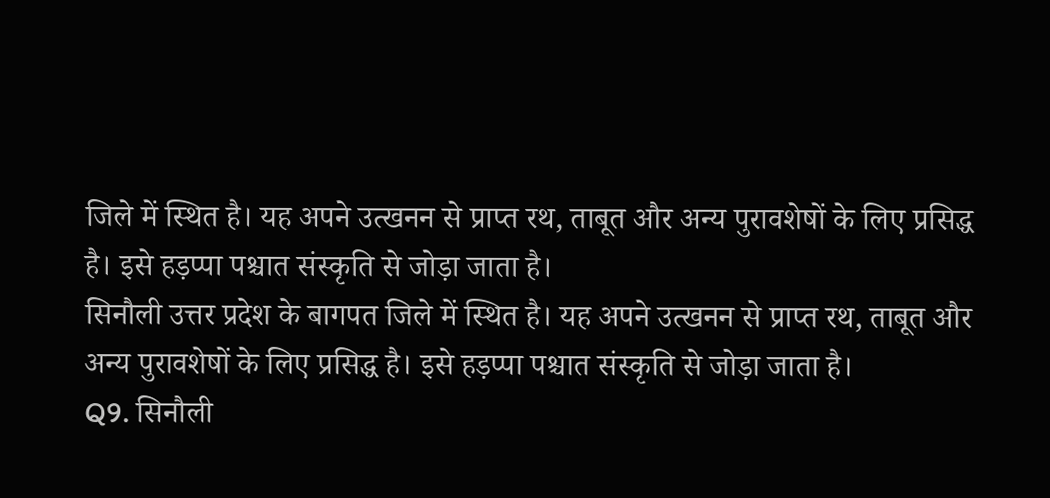जिले में स्थित है। यह अपने उत्खनन से प्राप्त रथ, ताबूत और अन्य पुरावशेषों के लिए प्रसिद्ध है। इसे हड़प्पा पश्चात संस्कृति से जोड़ा जाता है।
सिनौली उत्तर प्रदेश के बागपत जिले में स्थित है। यह अपने उत्खनन से प्राप्त रथ, ताबूत और अन्य पुरावशेषों के लिए प्रसिद्ध है। इसे हड़प्पा पश्चात संस्कृति से जोड़ा जाता है।
Q9. सिनौली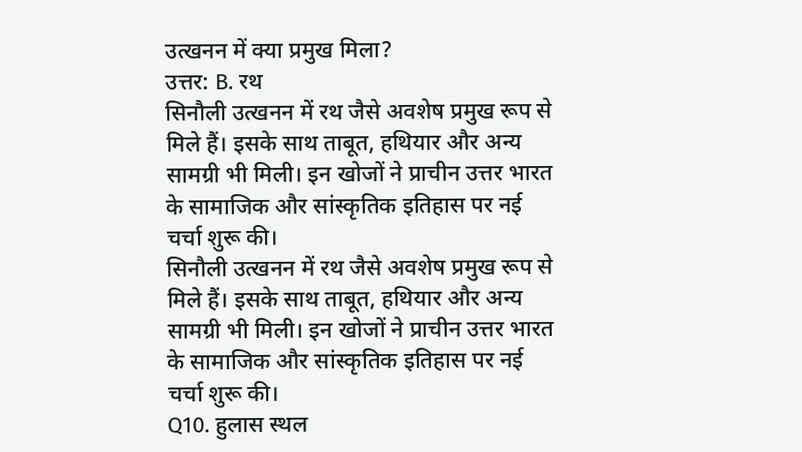उत्खनन में क्या प्रमुख मिला?
उत्तर: B. रथ
सिनौली उत्खनन में रथ जैसे अवशेष प्रमुख रूप से मिले हैं। इसके साथ ताबूत, हथियार और अन्य सामग्री भी मिली। इन खोजों ने प्राचीन उत्तर भारत के सामाजिक और सांस्कृतिक इतिहास पर नई चर्चा शुरू की।
सिनौली उत्खनन में रथ जैसे अवशेष प्रमुख रूप से मिले हैं। इसके साथ ताबूत, हथियार और अन्य सामग्री भी मिली। इन खोजों ने प्राचीन उत्तर भारत के सामाजिक और सांस्कृतिक इतिहास पर नई चर्चा शुरू की।
Q10. हुलास स्थल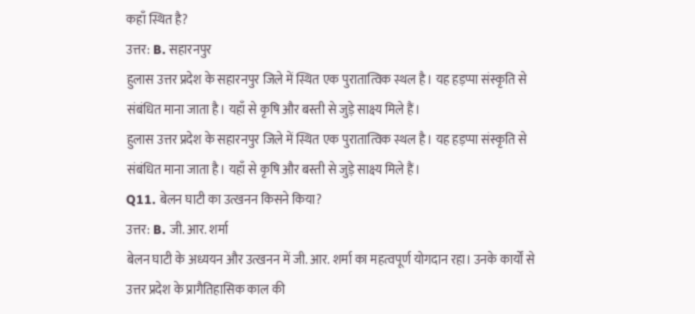कहाँ स्थित है?
उत्तर: B. सहारनपुर
हुलास उत्तर प्रदेश के सहारनपुर जिले में स्थित एक पुरातात्विक स्थल है। यह हड़प्पा संस्कृति से संबंधित माना जाता है। यहाँ से कृषि और बस्ती से जुड़े साक्ष्य मिले हैं।
हुलास उत्तर प्रदेश के सहारनपुर जिले में स्थित एक पुरातात्विक स्थल है। यह हड़प्पा संस्कृति से संबंधित माना जाता है। यहाँ से कृषि और बस्ती से जुड़े साक्ष्य मिले हैं।
Q11. बेलन घाटी का उत्खनन किसने किया?
उत्तर: B. जी. आर. शर्मा
बेलन घाटी के अध्ययन और उत्खनन में जी. आर. शर्मा का महत्वपूर्ण योगदान रहा। उनके कार्यों से उत्तर प्रदेश के प्रागैतिहासिक काल की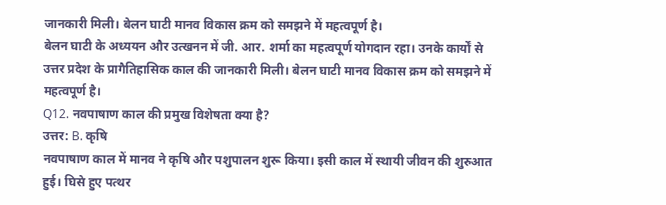जानकारी मिली। बेलन घाटी मानव विकास क्रम को समझने में महत्वपूर्ण है।
बेलन घाटी के अध्ययन और उत्खनन में जी. आर. शर्मा का महत्वपूर्ण योगदान रहा। उनके कार्यों से उत्तर प्रदेश के प्रागैतिहासिक काल की जानकारी मिली। बेलन घाटी मानव विकास क्रम को समझने में महत्वपूर्ण है।
Q12. नवपाषाण काल की प्रमुख विशेषता क्या है?
उत्तर: B. कृषि
नवपाषाण काल में मानव ने कृषि और पशुपालन शुरू किया। इसी काल में स्थायी जीवन की शुरुआत हुई। घिसे हुए पत्थर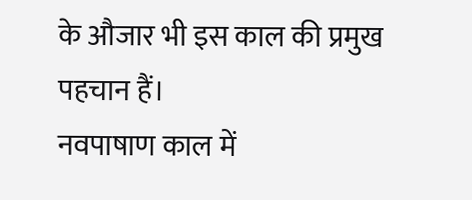के औजार भी इस काल की प्रमुख पहचान हैं।
नवपाषाण काल में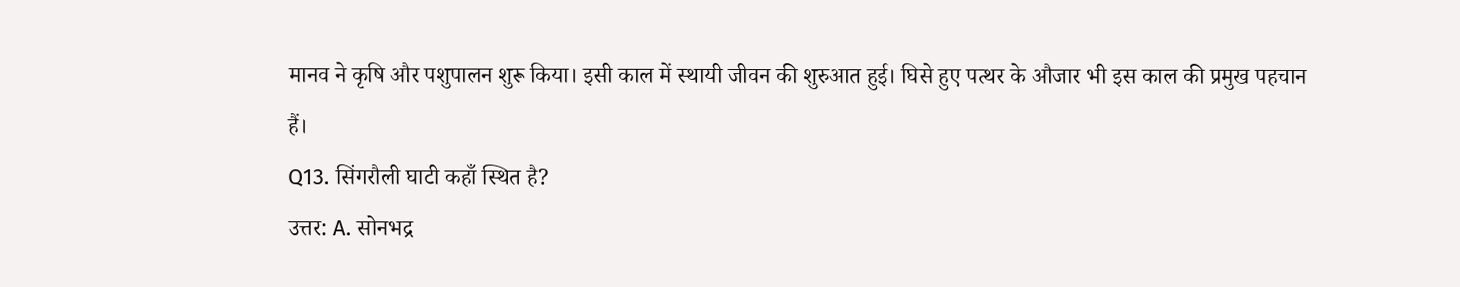मानव ने कृषि और पशुपालन शुरू किया। इसी काल में स्थायी जीवन की शुरुआत हुई। घिसे हुए पत्थर के औजार भी इस काल की प्रमुख पहचान हैं।
Q13. सिंगरौली घाटी कहाँ स्थित है?
उत्तर: A. सोनभद्र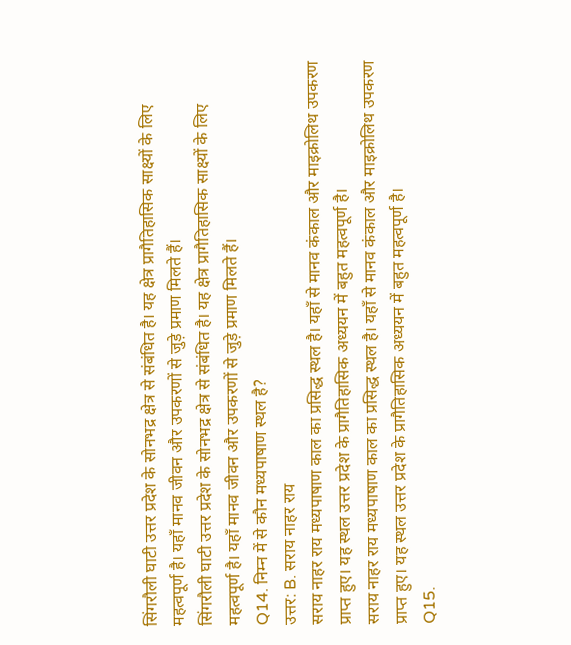सिंगरौली घाटी उत्तर प्रदेश के सोनभद्र क्षेत्र से संबंधित है। यह क्षेत्र प्रागैतिहासिक साक्ष्यों के लिए महत्वपूर्ण है। यहाँ मानव जीवन और उपकरणों से जुड़े प्रमाण मिलते हैं।
सिंगरौली घाटी उत्तर प्रदेश के सोनभद्र क्षेत्र से संबंधित है। यह क्षेत्र प्रागैतिहासिक साक्ष्यों के लिए महत्वपूर्ण है। यहाँ मानव जीवन और उपकरणों से जुड़े प्रमाण मिलते हैं।
Q14. निम्न में से कौन मध्यपाषाण स्थल है?
उत्तर: B. सराय नाहर राय
सराय नाहर राय मध्यपाषाण काल का प्रसिद्ध स्थल है। यहाँ से मानव कंकाल और माइक्रोलिथ उपकरण प्राप्त हुए। यह स्थल उत्तर प्रदेश के प्रागैतिहासिक अध्ययन में बहुत महत्वपूर्ण है।
सराय नाहर राय मध्यपाषाण काल का प्रसिद्ध स्थल है। यहाँ से मानव कंकाल और माइक्रोलिथ उपकरण प्राप्त हुए। यह स्थल उत्तर प्रदेश के प्रागैतिहासिक अध्ययन में बहुत महत्वपूर्ण है।
Q15.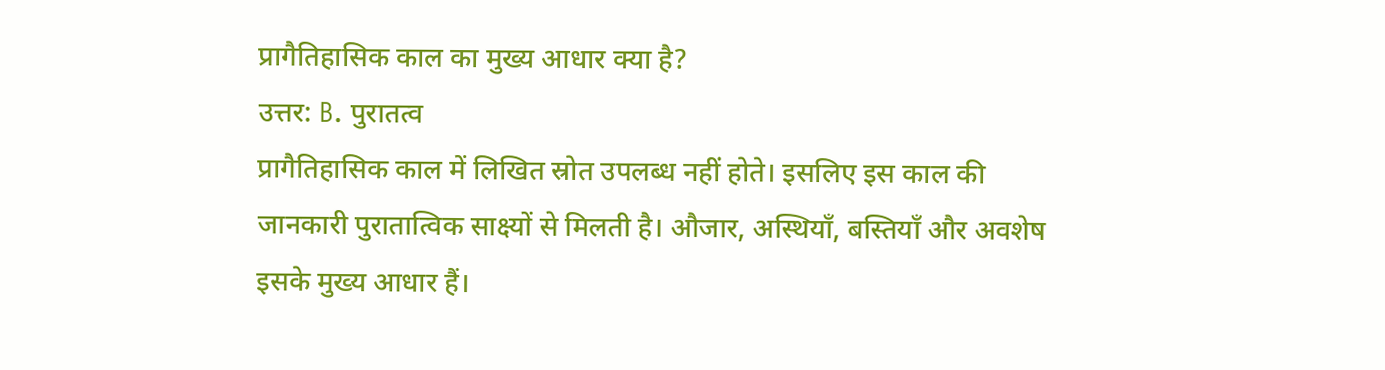प्रागैतिहासिक काल का मुख्य आधार क्या है?
उत्तर: B. पुरातत्व
प्रागैतिहासिक काल में लिखित स्रोत उपलब्ध नहीं होते। इसलिए इस काल की जानकारी पुरातात्विक साक्ष्यों से मिलती है। औजार, अस्थियाँ, बस्तियाँ और अवशेष इसके मुख्य आधार हैं।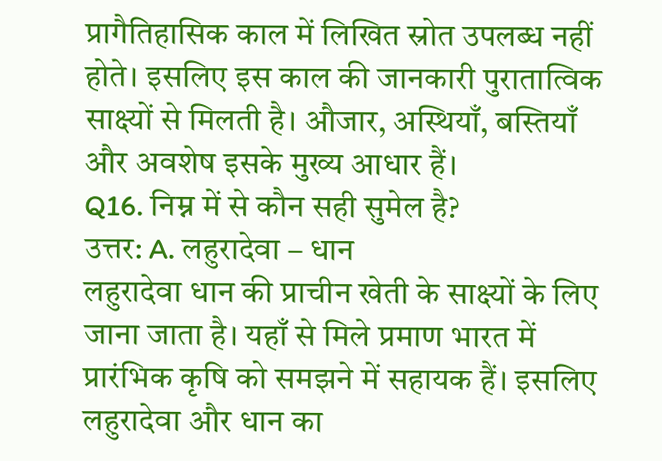प्रागैतिहासिक काल में लिखित स्रोत उपलब्ध नहीं होते। इसलिए इस काल की जानकारी पुरातात्विक साक्ष्यों से मिलती है। औजार, अस्थियाँ, बस्तियाँ और अवशेष इसके मुख्य आधार हैं।
Q16. निम्न में से कौन सही सुमेल है?
उत्तर: A. लहुरादेवा – धान
लहुरादेवा धान की प्राचीन खेती के साक्ष्यों के लिए जाना जाता है। यहाँ से मिले प्रमाण भारत में प्रारंभिक कृषि को समझने में सहायक हैं। इसलिए लहुरादेवा और धान का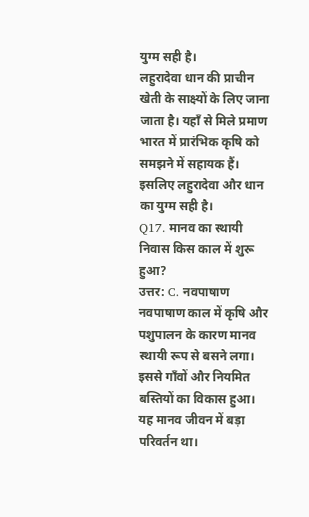युग्म सही है।
लहुरादेवा धान की प्राचीन खेती के साक्ष्यों के लिए जाना जाता है। यहाँ से मिले प्रमाण भारत में प्रारंभिक कृषि को समझने में सहायक हैं। इसलिए लहुरादेवा और धान का युग्म सही है।
Q17. मानव का स्थायी निवास किस काल में शुरू हुआ?
उत्तर: C. नवपाषाण
नवपाषाण काल में कृषि और पशुपालन के कारण मानव स्थायी रूप से बसने लगा। इससे गाँवों और नियमित बस्तियों का विकास हुआ। यह मानव जीवन में बड़ा परिवर्तन था।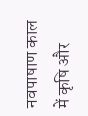नवपाषाण काल में कृषि और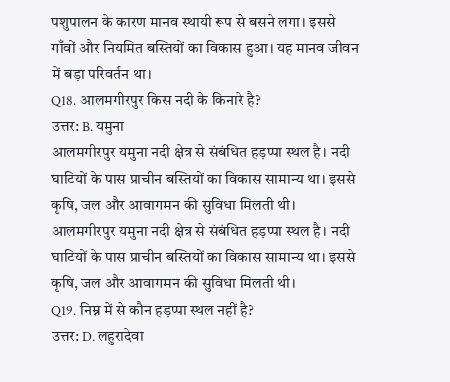पशुपालन के कारण मानव स्थायी रूप से बसने लगा। इससे गाँवों और नियमित बस्तियों का विकास हुआ। यह मानव जीवन में बड़ा परिवर्तन था।
Q18. आलमगीरपुर किस नदी के किनारे है?
उत्तर: B. यमुना
आलमगीरपुर यमुना नदी क्षेत्र से संबंधित हड़प्पा स्थल है। नदी घाटियों के पास प्राचीन बस्तियों का विकास सामान्य था। इससे कृषि, जल और आवागमन की सुविधा मिलती थी।
आलमगीरपुर यमुना नदी क्षेत्र से संबंधित हड़प्पा स्थल है। नदी घाटियों के पास प्राचीन बस्तियों का विकास सामान्य था। इससे कृषि, जल और आवागमन की सुविधा मिलती थी।
Q19. निम्न में से कौन हड़प्पा स्थल नहीं है?
उत्तर: D. लहुरादेवा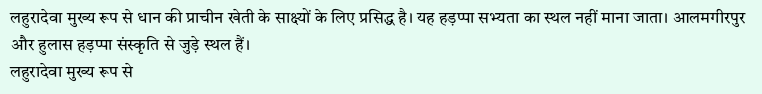लहुरादेवा मुख्य रूप से धान की प्राचीन खेती के साक्ष्यों के लिए प्रसिद्ध है। यह हड़प्पा सभ्यता का स्थल नहीं माना जाता। आलमगीरपुर और हुलास हड़प्पा संस्कृति से जुड़े स्थल हैं।
लहुरादेवा मुख्य रूप से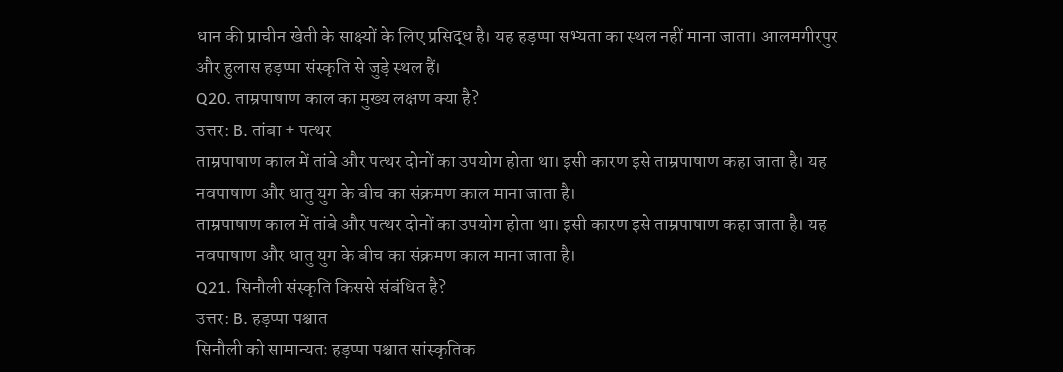धान की प्राचीन खेती के साक्ष्यों के लिए प्रसिद्ध है। यह हड़प्पा सभ्यता का स्थल नहीं माना जाता। आलमगीरपुर और हुलास हड़प्पा संस्कृति से जुड़े स्थल हैं।
Q20. ताम्रपाषाण काल का मुख्य लक्षण क्या है?
उत्तर: B. तांबा + पत्थर
ताम्रपाषाण काल में तांबे और पत्थर दोनों का उपयोग होता था। इसी कारण इसे ताम्रपाषाण कहा जाता है। यह नवपाषाण और धातु युग के बीच का संक्रमण काल माना जाता है।
ताम्रपाषाण काल में तांबे और पत्थर दोनों का उपयोग होता था। इसी कारण इसे ताम्रपाषाण कहा जाता है। यह नवपाषाण और धातु युग के बीच का संक्रमण काल माना जाता है।
Q21. सिनौली संस्कृति किससे संबंधित है?
उत्तर: B. हड़प्पा पश्चात
सिनौली को सामान्यतः हड़प्पा पश्चात सांस्कृतिक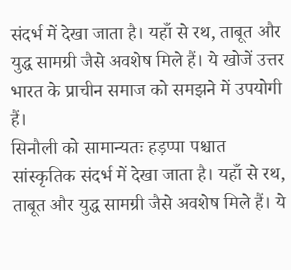संदर्भ में देखा जाता है। यहाँ से रथ, ताबूत और युद्ध सामग्री जैसे अवशेष मिले हैं। ये खोजें उत्तर भारत के प्राचीन समाज को समझने में उपयोगी हैं।
सिनौली को सामान्यतः हड़प्पा पश्चात सांस्कृतिक संदर्भ में देखा जाता है। यहाँ से रथ, ताबूत और युद्ध सामग्री जैसे अवशेष मिले हैं। ये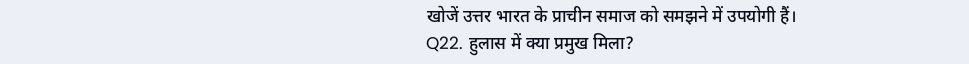खोजें उत्तर भारत के प्राचीन समाज को समझने में उपयोगी हैं।
Q22. हुलास में क्या प्रमुख मिला?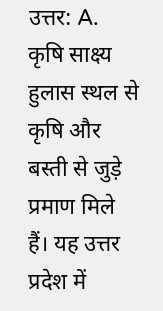उत्तर: A. कृषि साक्ष्य
हुलास स्थल से कृषि और बस्ती से जुड़े प्रमाण मिले हैं। यह उत्तर प्रदेश में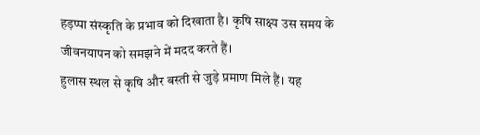हड़प्पा संस्कृति के प्रभाव को दिखाता है। कृषि साक्ष्य उस समय के जीवनयापन को समझने में मदद करते हैं।
हुलास स्थल से कृषि और बस्ती से जुड़े प्रमाण मिले हैं। यह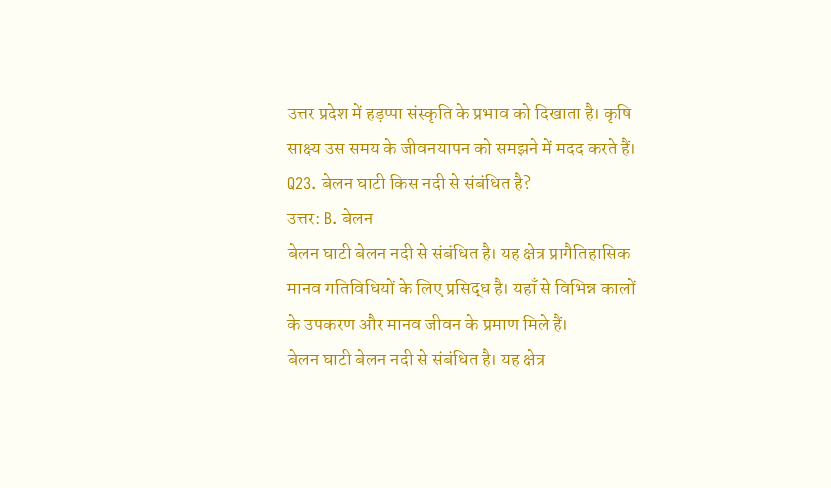उत्तर प्रदेश में हड़प्पा संस्कृति के प्रभाव को दिखाता है। कृषि साक्ष्य उस समय के जीवनयापन को समझने में मदद करते हैं।
Q23. बेलन घाटी किस नदी से संबंधित है?
उत्तर: B. बेलन
बेलन घाटी बेलन नदी से संबंधित है। यह क्षेत्र प्रागैतिहासिक मानव गतिविधियों के लिए प्रसिद्ध है। यहाँ से विभिन्न कालों के उपकरण और मानव जीवन के प्रमाण मिले हैं।
बेलन घाटी बेलन नदी से संबंधित है। यह क्षेत्र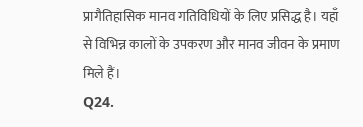प्रागैतिहासिक मानव गतिविधियों के लिए प्रसिद्ध है। यहाँ से विभिन्न कालों के उपकरण और मानव जीवन के प्रमाण मिले हैं।
Q24.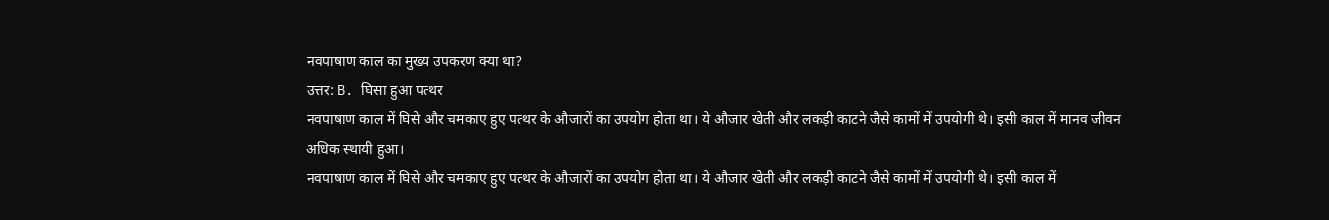नवपाषाण काल का मुख्य उपकरण क्या था?
उत्तर: B. घिसा हुआ पत्थर
नवपाषाण काल में घिसे और चमकाए हुए पत्थर के औजारों का उपयोग होता था। ये औजार खेती और लकड़ी काटने जैसे कामों में उपयोगी थे। इसी काल में मानव जीवन अधिक स्थायी हुआ।
नवपाषाण काल में घिसे और चमकाए हुए पत्थर के औजारों का उपयोग होता था। ये औजार खेती और लकड़ी काटने जैसे कामों में उपयोगी थे। इसी काल में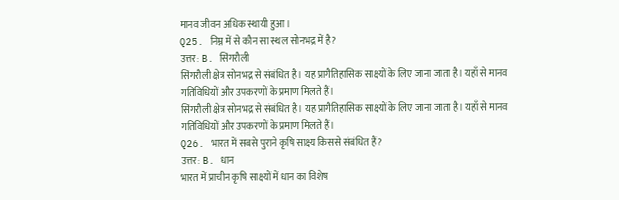मानव जीवन अधिक स्थायी हुआ।
Q25. निम्न में से कौन सा स्थल सोनभद्र में है?
उत्तर: B. सिंगरौली
सिंगरौली क्षेत्र सोनभद्र से संबंधित है। यह प्रागैतिहासिक साक्ष्यों के लिए जाना जाता है। यहाँ से मानव गतिविधियों और उपकरणों के प्रमाण मिलते हैं।
सिंगरौली क्षेत्र सोनभद्र से संबंधित है। यह प्रागैतिहासिक साक्ष्यों के लिए जाना जाता है। यहाँ से मानव गतिविधियों और उपकरणों के प्रमाण मिलते हैं।
Q26. भारत में सबसे पुराने कृषि साक्ष्य किससे संबंधित हैं?
उत्तर: B. धान
भारत में प्राचीन कृषि साक्ष्यों में धान का विशेष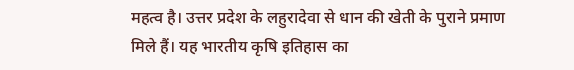महत्व है। उत्तर प्रदेश के लहुरादेवा से धान की खेती के पुराने प्रमाण मिले हैं। यह भारतीय कृषि इतिहास का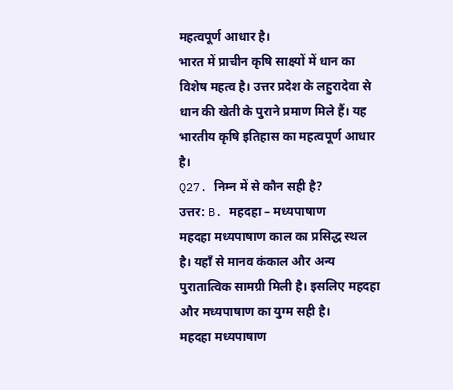महत्वपूर्ण आधार है।
भारत में प्राचीन कृषि साक्ष्यों में धान का विशेष महत्व है। उत्तर प्रदेश के लहुरादेवा से धान की खेती के पुराने प्रमाण मिले हैं। यह भारतीय कृषि इतिहास का महत्वपूर्ण आधार है।
Q27. निम्न में से कौन सही है?
उत्तर: B. महदहा – मध्यपाषाण
महदहा मध्यपाषाण काल का प्रसिद्ध स्थल है। यहाँ से मानव कंकाल और अन्य पुरातात्विक सामग्री मिली है। इसलिए महदहा और मध्यपाषाण का युग्म सही है।
महदहा मध्यपाषाण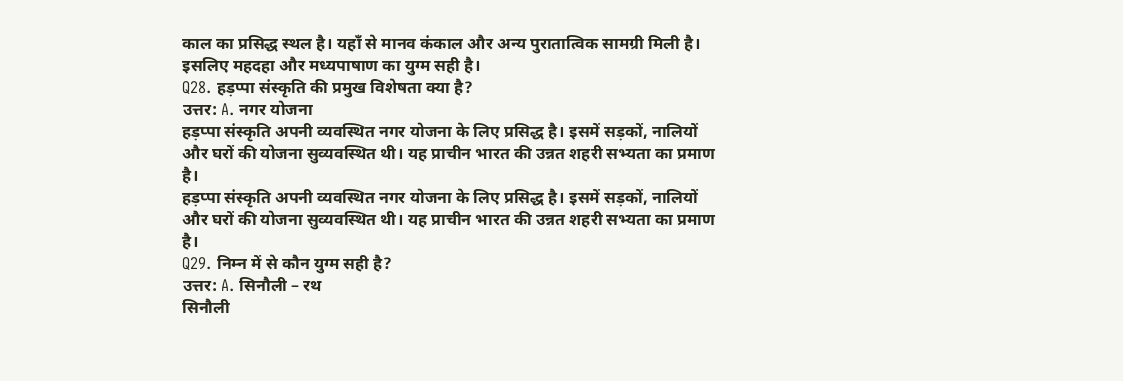काल का प्रसिद्ध स्थल है। यहाँ से मानव कंकाल और अन्य पुरातात्विक सामग्री मिली है। इसलिए महदहा और मध्यपाषाण का युग्म सही है।
Q28. हड़प्पा संस्कृति की प्रमुख विशेषता क्या है?
उत्तर: A. नगर योजना
हड़प्पा संस्कृति अपनी व्यवस्थित नगर योजना के लिए प्रसिद्ध है। इसमें सड़कों, नालियों और घरों की योजना सुव्यवस्थित थी। यह प्राचीन भारत की उन्नत शहरी सभ्यता का प्रमाण है।
हड़प्पा संस्कृति अपनी व्यवस्थित नगर योजना के लिए प्रसिद्ध है। इसमें सड़कों, नालियों और घरों की योजना सुव्यवस्थित थी। यह प्राचीन भारत की उन्नत शहरी सभ्यता का प्रमाण है।
Q29. निम्न में से कौन युग्म सही है?
उत्तर: A. सिनौली – रथ
सिनौली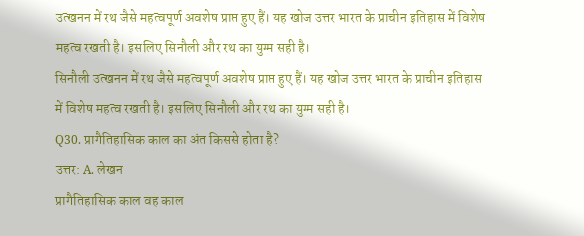उत्खनन में रथ जैसे महत्वपूर्ण अवशेष प्राप्त हुए हैं। यह खोज उत्तर भारत के प्राचीन इतिहास में विशेष महत्व रखती है। इसलिए सिनौली और रथ का युग्म सही है।
सिनौली उत्खनन में रथ जैसे महत्वपूर्ण अवशेष प्राप्त हुए हैं। यह खोज उत्तर भारत के प्राचीन इतिहास में विशेष महत्व रखती है। इसलिए सिनौली और रथ का युग्म सही है।
Q30. प्रागैतिहासिक काल का अंत किससे होता है?
उत्तर: A. लेखन
प्रागैतिहासिक काल वह काल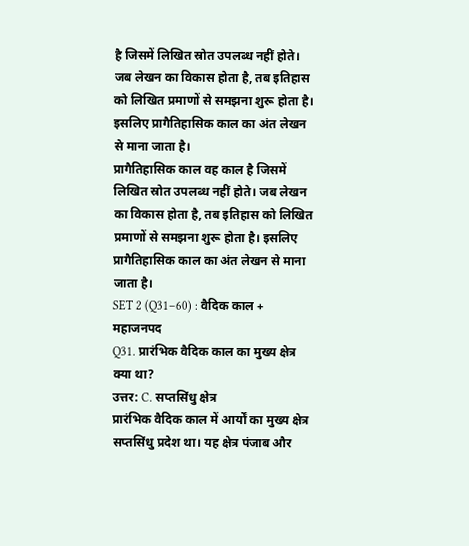है जिसमें लिखित स्रोत उपलब्ध नहीं होते। जब लेखन का विकास होता है, तब इतिहास को लिखित प्रमाणों से समझना शुरू होता है। इसलिए प्रागैतिहासिक काल का अंत लेखन से माना जाता है।
प्रागैतिहासिक काल वह काल है जिसमें लिखित स्रोत उपलब्ध नहीं होते। जब लेखन का विकास होता है, तब इतिहास को लिखित प्रमाणों से समझना शुरू होता है। इसलिए प्रागैतिहासिक काल का अंत लेखन से माना जाता है।
SET 2 (Q31–60) : वैदिक काल + महाजनपद
Q31. प्रारंभिक वैदिक काल का मुख्य क्षेत्र क्या था?
उत्तर: C. सप्तसिंधु क्षेत्र
प्रारंभिक वैदिक काल में आर्यों का मुख्य क्षेत्र सप्तसिंधु प्रदेश था। यह क्षेत्र पंजाब और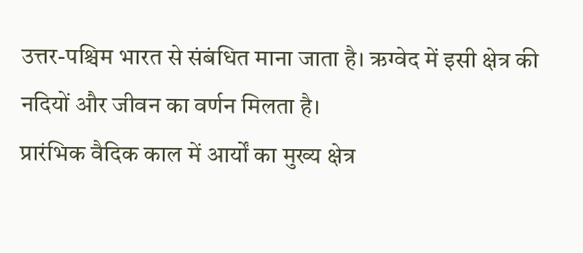उत्तर-पश्चिम भारत से संबंधित माना जाता है। ऋग्वेद में इसी क्षेत्र की नदियों और जीवन का वर्णन मिलता है।
प्रारंभिक वैदिक काल में आर्यों का मुख्य क्षेत्र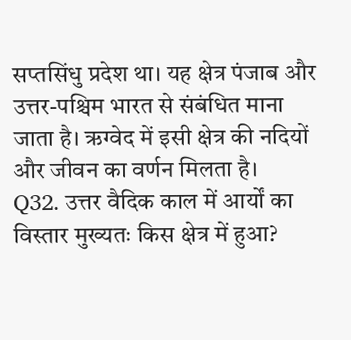सप्तसिंधु प्रदेश था। यह क्षेत्र पंजाब और उत्तर-पश्चिम भारत से संबंधित माना जाता है। ऋग्वेद में इसी क्षेत्र की नदियों और जीवन का वर्णन मिलता है।
Q32. उत्तर वैदिक काल में आर्यों का विस्तार मुख्यतः किस क्षेत्र में हुआ?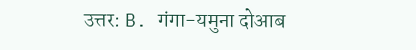उत्तर: B. गंगा-यमुना दोआब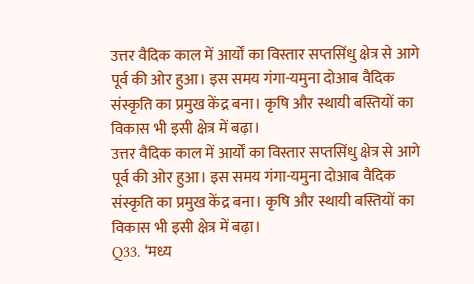उत्तर वैदिक काल में आर्यों का विस्तार सप्तसिंधु क्षेत्र से आगे पूर्व की ओर हुआ। इस समय गंगा-यमुना दोआब वैदिक संस्कृति का प्रमुख केंद्र बना। कृषि और स्थायी बस्तियों का विकास भी इसी क्षेत्र में बढ़ा।
उत्तर वैदिक काल में आर्यों का विस्तार सप्तसिंधु क्षेत्र से आगे पूर्व की ओर हुआ। इस समय गंगा-यमुना दोआब वैदिक संस्कृति का प्रमुख केंद्र बना। कृषि और स्थायी बस्तियों का विकास भी इसी क्षेत्र में बढ़ा।
Q33. ‘मध्य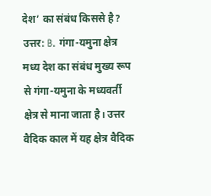देश’ का संबंध किससे है?
उत्तर: B. गंगा-यमुना क्षेत्र
मध्य देश का संबंध मुख्य रूप से गंगा-यमुना के मध्यवर्ती क्षेत्र से माना जाता है। उत्तर वैदिक काल में यह क्षेत्र वैदिक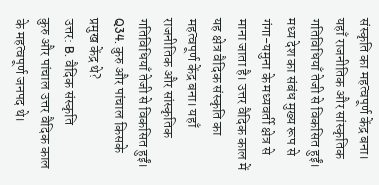संस्कृति का महत्वपूर्ण केंद्र बना। यहाँ राजनीतिक और सांस्कृतिक गतिविधियाँ तेजी से विकसित हुईं।
मध्य देश का संबंध मुख्य रूप से गंगा-यमुना के मध्यवर्ती क्षेत्र से माना जाता है। उत्तर वैदिक काल में यह क्षेत्र वैदिक संस्कृति का महत्वपूर्ण केंद्र बना। यहाँ राजनीतिक और सांस्कृतिक गतिविधियाँ तेजी से विकसित हुईं।
Q34. कुरु और पांचाल किसके प्रमुख केंद्र थे?
उत्तर: B. वैदिक संस्कृति
कुरु और पांचाल उत्तर वैदिक काल के महत्वपूर्ण जनपद थे।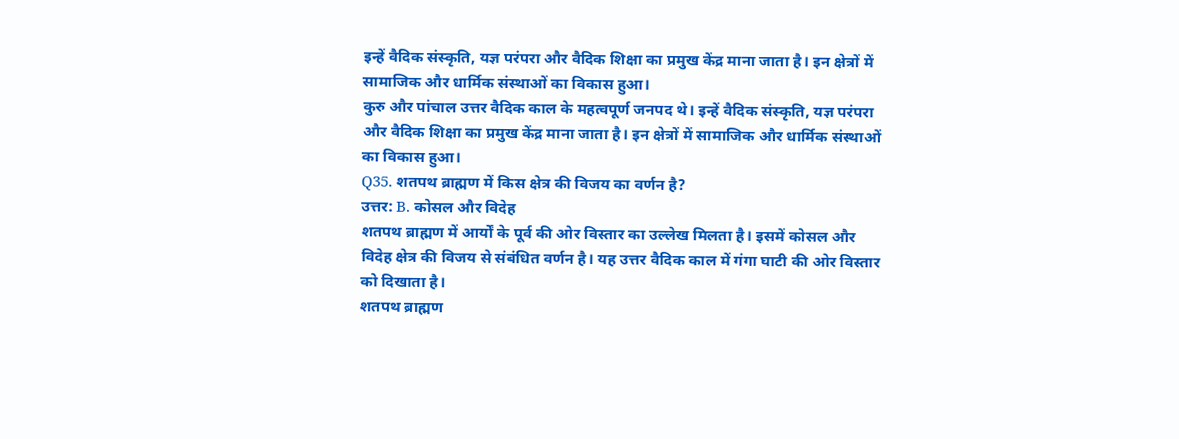इन्हें वैदिक संस्कृति, यज्ञ परंपरा और वैदिक शिक्षा का प्रमुख केंद्र माना जाता है। इन क्षेत्रों में सामाजिक और धार्मिक संस्थाओं का विकास हुआ।
कुरु और पांचाल उत्तर वैदिक काल के महत्वपूर्ण जनपद थे। इन्हें वैदिक संस्कृति, यज्ञ परंपरा और वैदिक शिक्षा का प्रमुख केंद्र माना जाता है। इन क्षेत्रों में सामाजिक और धार्मिक संस्थाओं का विकास हुआ।
Q35. शतपथ ब्राह्मण में किस क्षेत्र की विजय का वर्णन है?
उत्तर: B. कोसल और विदेह
शतपथ ब्राह्मण में आर्यों के पूर्व की ओर विस्तार का उल्लेख मिलता है। इसमें कोसल और विदेह क्षेत्र की विजय से संबंधित वर्णन है। यह उत्तर वैदिक काल में गंगा घाटी की ओर विस्तार को दिखाता है।
शतपथ ब्राह्मण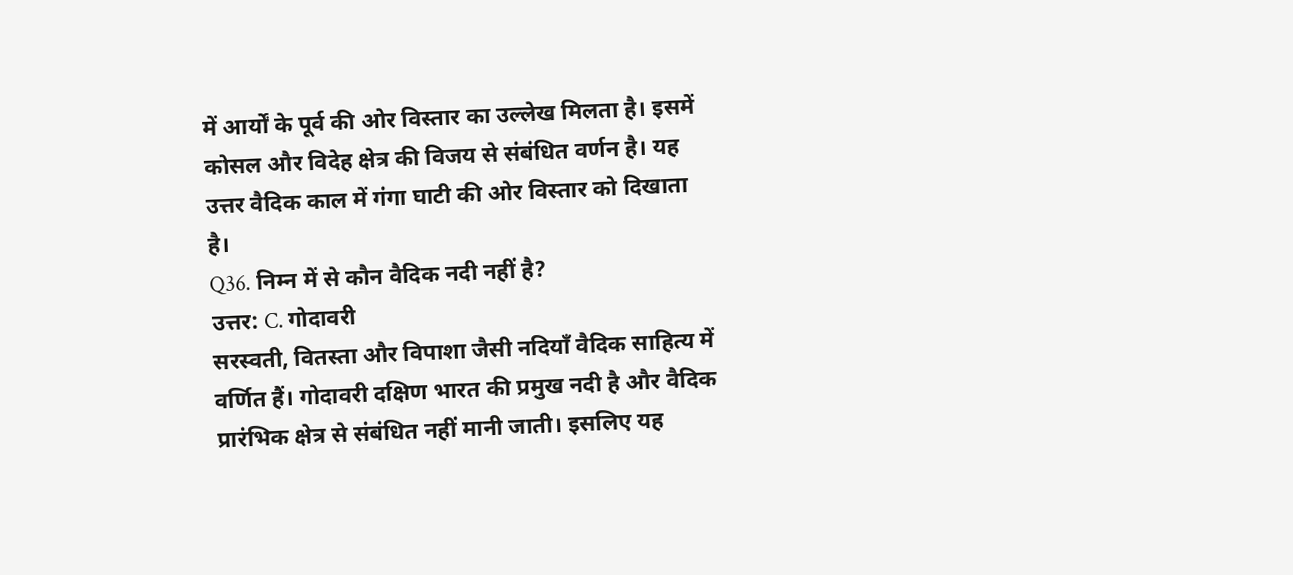में आर्यों के पूर्व की ओर विस्तार का उल्लेख मिलता है। इसमें कोसल और विदेह क्षेत्र की विजय से संबंधित वर्णन है। यह उत्तर वैदिक काल में गंगा घाटी की ओर विस्तार को दिखाता है।
Q36. निम्न में से कौन वैदिक नदी नहीं है?
उत्तर: C. गोदावरी
सरस्वती, वितस्ता और विपाशा जैसी नदियाँ वैदिक साहित्य में वर्णित हैं। गोदावरी दक्षिण भारत की प्रमुख नदी है और वैदिक प्रारंभिक क्षेत्र से संबंधित नहीं मानी जाती। इसलिए यह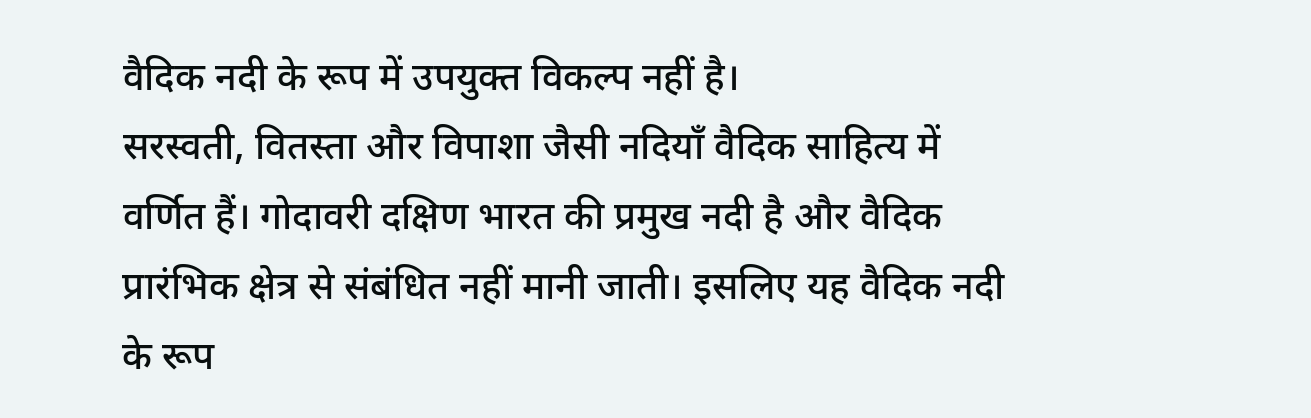वैदिक नदी के रूप में उपयुक्त विकल्प नहीं है।
सरस्वती, वितस्ता और विपाशा जैसी नदियाँ वैदिक साहित्य में वर्णित हैं। गोदावरी दक्षिण भारत की प्रमुख नदी है और वैदिक प्रारंभिक क्षेत्र से संबंधित नहीं मानी जाती। इसलिए यह वैदिक नदी के रूप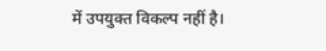में उपयुक्त विकल्प नहीं है।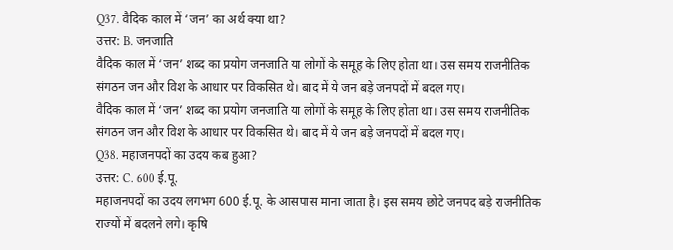Q37. वैदिक काल में ‘जन’ का अर्थ क्या था?
उत्तर: B. जनजाति
वैदिक काल में ‘जन’ शब्द का प्रयोग जनजाति या लोगों के समूह के लिए होता था। उस समय राजनीतिक संगठन जन और विश के आधार पर विकसित थे। बाद में ये जन बड़े जनपदों में बदल गए।
वैदिक काल में ‘जन’ शब्द का प्रयोग जनजाति या लोगों के समूह के लिए होता था। उस समय राजनीतिक संगठन जन और विश के आधार पर विकसित थे। बाद में ये जन बड़े जनपदों में बदल गए।
Q38. महाजनपदों का उदय कब हुआ?
उत्तर: C. 600 ई.पू.
महाजनपदों का उदय लगभग 600 ई.पू. के आसपास माना जाता है। इस समय छोटे जनपद बड़े राजनीतिक राज्यों में बदलने लगे। कृषि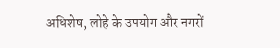अधिशेष, लोहे के उपयोग और नगरों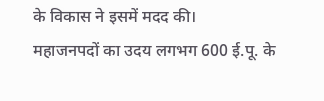के विकास ने इसमें मदद की।
महाजनपदों का उदय लगभग 600 ई.पू. के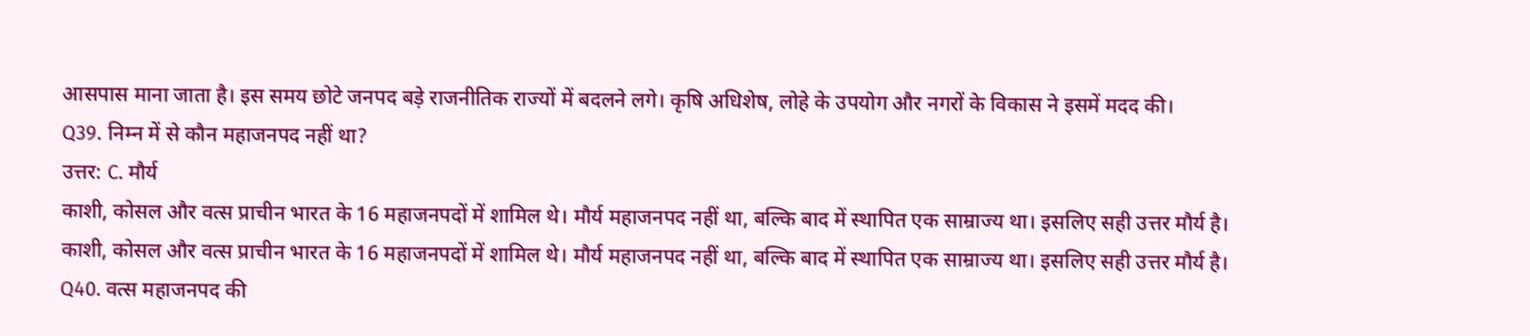आसपास माना जाता है। इस समय छोटे जनपद बड़े राजनीतिक राज्यों में बदलने लगे। कृषि अधिशेष, लोहे के उपयोग और नगरों के विकास ने इसमें मदद की।
Q39. निम्न में से कौन महाजनपद नहीं था?
उत्तर: C. मौर्य
काशी, कोसल और वत्स प्राचीन भारत के 16 महाजनपदों में शामिल थे। मौर्य महाजनपद नहीं था, बल्कि बाद में स्थापित एक साम्राज्य था। इसलिए सही उत्तर मौर्य है।
काशी, कोसल और वत्स प्राचीन भारत के 16 महाजनपदों में शामिल थे। मौर्य महाजनपद नहीं था, बल्कि बाद में स्थापित एक साम्राज्य था। इसलिए सही उत्तर मौर्य है।
Q40. वत्स महाजनपद की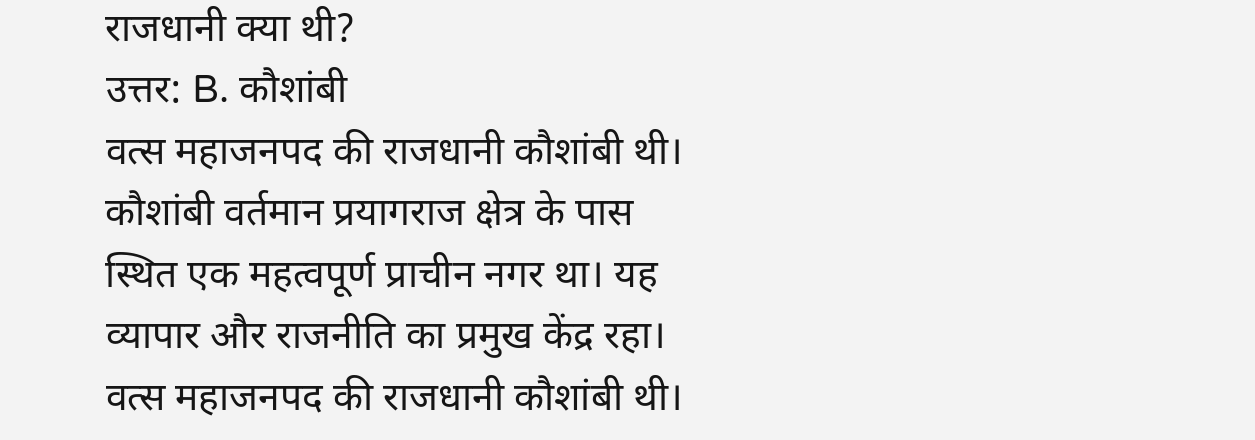राजधानी क्या थी?
उत्तर: B. कौशांबी
वत्स महाजनपद की राजधानी कौशांबी थी। कौशांबी वर्तमान प्रयागराज क्षेत्र के पास स्थित एक महत्वपूर्ण प्राचीन नगर था। यह व्यापार और राजनीति का प्रमुख केंद्र रहा।
वत्स महाजनपद की राजधानी कौशांबी थी।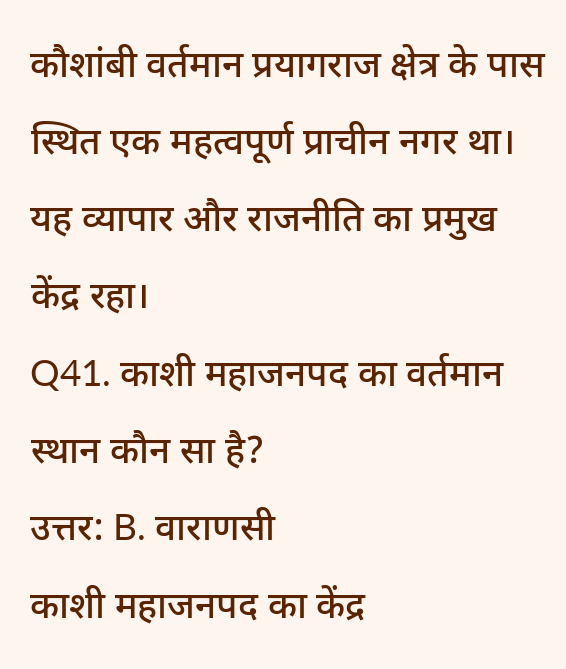कौशांबी वर्तमान प्रयागराज क्षेत्र के पास स्थित एक महत्वपूर्ण प्राचीन नगर था। यह व्यापार और राजनीति का प्रमुख केंद्र रहा।
Q41. काशी महाजनपद का वर्तमान स्थान कौन सा है?
उत्तर: B. वाराणसी
काशी महाजनपद का केंद्र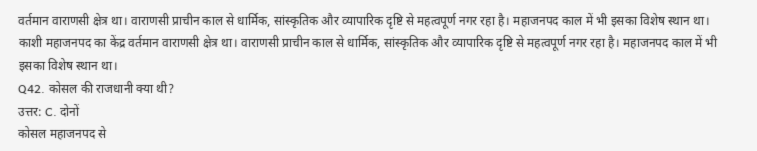वर्तमान वाराणसी क्षेत्र था। वाराणसी प्राचीन काल से धार्मिक, सांस्कृतिक और व्यापारिक दृष्टि से महत्वपूर्ण नगर रहा है। महाजनपद काल में भी इसका विशेष स्थान था।
काशी महाजनपद का केंद्र वर्तमान वाराणसी क्षेत्र था। वाराणसी प्राचीन काल से धार्मिक, सांस्कृतिक और व्यापारिक दृष्टि से महत्वपूर्ण नगर रहा है। महाजनपद काल में भी इसका विशेष स्थान था।
Q42. कोसल की राजधानी क्या थी?
उत्तर: C. दोनों
कोसल महाजनपद से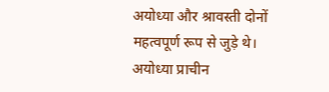अयोध्या और श्रावस्ती दोनों महत्वपूर्ण रूप से जुड़े थे। अयोध्या प्राचीन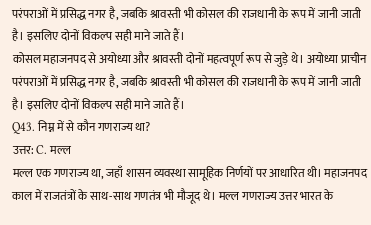परंपराओं में प्रसिद्ध नगर है, जबकि श्रावस्ती भी कोसल की राजधानी के रूप में जानी जाती है। इसलिए दोनों विकल्प सही माने जाते हैं।
कोसल महाजनपद से अयोध्या और श्रावस्ती दोनों महत्वपूर्ण रूप से जुड़े थे। अयोध्या प्राचीन परंपराओं में प्रसिद्ध नगर है, जबकि श्रावस्ती भी कोसल की राजधानी के रूप में जानी जाती है। इसलिए दोनों विकल्प सही माने जाते हैं।
Q43. निम्न में से कौन गणराज्य था?
उत्तर: C. मल्ल
मल्ल एक गणराज्य था, जहाँ शासन व्यवस्था सामूहिक निर्णयों पर आधारित थी। महाजनपद काल में राजतंत्रों के साथ-साथ गणतंत्र भी मौजूद थे। मल्ल गणराज्य उत्तर भारत के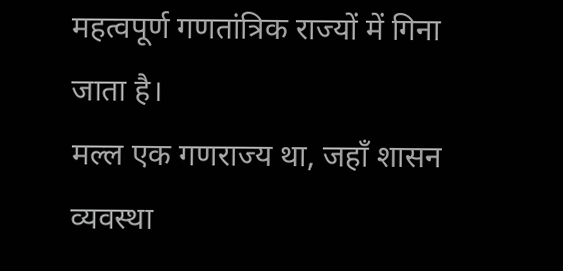महत्वपूर्ण गणतांत्रिक राज्यों में गिना जाता है।
मल्ल एक गणराज्य था, जहाँ शासन व्यवस्था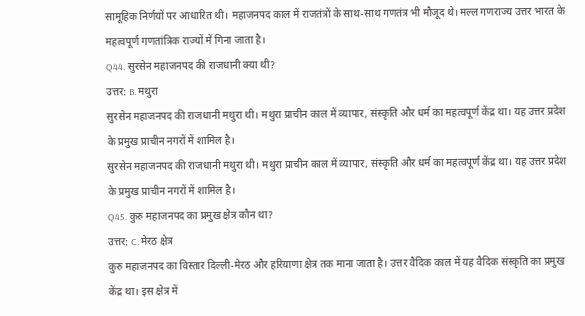सामूहिक निर्णयों पर आधारित थी। महाजनपद काल में राजतंत्रों के साथ-साथ गणतंत्र भी मौजूद थे। मल्ल गणराज्य उत्तर भारत के महत्वपूर्ण गणतांत्रिक राज्यों में गिना जाता है।
Q44. सुरसेन महाजनपद की राजधानी क्या थी?
उत्तर: B. मथुरा
सुरसेन महाजनपद की राजधानी मथुरा थी। मथुरा प्राचीन काल में व्यापार, संस्कृति और धर्म का महत्वपूर्ण केंद्र था। यह उत्तर प्रदेश के प्रमुख प्राचीन नगरों में शामिल है।
सुरसेन महाजनपद की राजधानी मथुरा थी। मथुरा प्राचीन काल में व्यापार, संस्कृति और धर्म का महत्वपूर्ण केंद्र था। यह उत्तर प्रदेश के प्रमुख प्राचीन नगरों में शामिल है।
Q45. कुरु महाजनपद का प्रमुख क्षेत्र कौन था?
उत्तर: C. मेरठ क्षेत्र
कुरु महाजनपद का विस्तार दिल्ली-मेरठ और हरियाणा क्षेत्र तक माना जाता है। उत्तर वैदिक काल में यह वैदिक संस्कृति का प्रमुख केंद्र था। इस क्षेत्र में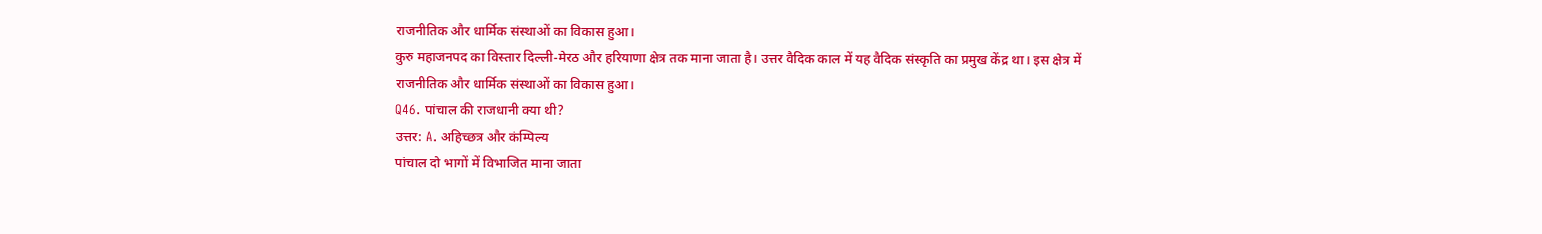राजनीतिक और धार्मिक संस्थाओं का विकास हुआ।
कुरु महाजनपद का विस्तार दिल्ली-मेरठ और हरियाणा क्षेत्र तक माना जाता है। उत्तर वैदिक काल में यह वैदिक संस्कृति का प्रमुख केंद्र था। इस क्षेत्र में राजनीतिक और धार्मिक संस्थाओं का विकास हुआ।
Q46. पांचाल की राजधानी क्या थी?
उत्तर: A. अहिच्छत्र और कंम्पिल्य
पांचाल दो भागों में विभाजित माना जाता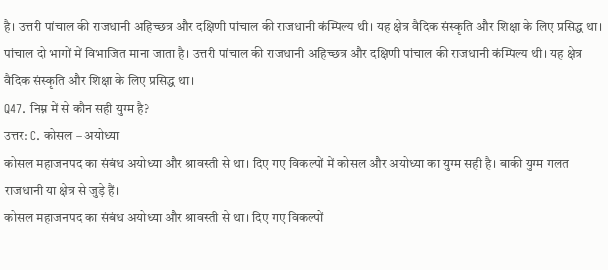है। उत्तरी पांचाल की राजधानी अहिच्छत्र और दक्षिणी पांचाल की राजधानी कंम्पिल्य थी। यह क्षेत्र वैदिक संस्कृति और शिक्षा के लिए प्रसिद्ध था।
पांचाल दो भागों में विभाजित माना जाता है। उत्तरी पांचाल की राजधानी अहिच्छत्र और दक्षिणी पांचाल की राजधानी कंम्पिल्य थी। यह क्षेत्र वैदिक संस्कृति और शिक्षा के लिए प्रसिद्ध था।
Q47. निम्न में से कौन सही युग्म है?
उत्तर: C. कोसल – अयोध्या
कोसल महाजनपद का संबंध अयोध्या और श्रावस्ती से था। दिए गए विकल्पों में कोसल और अयोध्या का युग्म सही है। बाकी युग्म गलत राजधानी या क्षेत्र से जुड़े हैं।
कोसल महाजनपद का संबंध अयोध्या और श्रावस्ती से था। दिए गए विकल्पों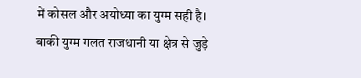में कोसल और अयोध्या का युग्म सही है। बाकी युग्म गलत राजधानी या क्षेत्र से जुड़े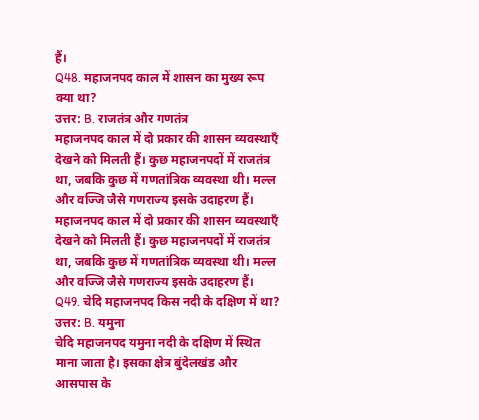हैं।
Q48. महाजनपद काल में शासन का मुख्य रूप क्या था?
उत्तर: B. राजतंत्र और गणतंत्र
महाजनपद काल में दो प्रकार की शासन व्यवस्थाएँ देखने को मिलती हैं। कुछ महाजनपदों में राजतंत्र था, जबकि कुछ में गणतांत्रिक व्यवस्था थी। मल्ल और वज्जि जैसे गणराज्य इसके उदाहरण हैं।
महाजनपद काल में दो प्रकार की शासन व्यवस्थाएँ देखने को मिलती हैं। कुछ महाजनपदों में राजतंत्र था, जबकि कुछ में गणतांत्रिक व्यवस्था थी। मल्ल और वज्जि जैसे गणराज्य इसके उदाहरण हैं।
Q49. चेदि महाजनपद किस नदी के दक्षिण में था?
उत्तर: B. यमुना
चेदि महाजनपद यमुना नदी के दक्षिण में स्थित माना जाता है। इसका क्षेत्र बुंदेलखंड और आसपास के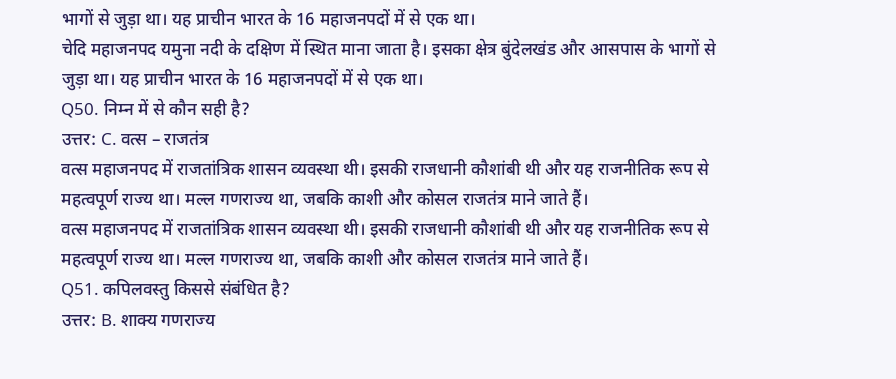भागों से जुड़ा था। यह प्राचीन भारत के 16 महाजनपदों में से एक था।
चेदि महाजनपद यमुना नदी के दक्षिण में स्थित माना जाता है। इसका क्षेत्र बुंदेलखंड और आसपास के भागों से जुड़ा था। यह प्राचीन भारत के 16 महाजनपदों में से एक था।
Q50. निम्न में से कौन सही है?
उत्तर: C. वत्स – राजतंत्र
वत्स महाजनपद में राजतांत्रिक शासन व्यवस्था थी। इसकी राजधानी कौशांबी थी और यह राजनीतिक रूप से महत्वपूर्ण राज्य था। मल्ल गणराज्य था, जबकि काशी और कोसल राजतंत्र माने जाते हैं।
वत्स महाजनपद में राजतांत्रिक शासन व्यवस्था थी। इसकी राजधानी कौशांबी थी और यह राजनीतिक रूप से महत्वपूर्ण राज्य था। मल्ल गणराज्य था, जबकि काशी और कोसल राजतंत्र माने जाते हैं।
Q51. कपिलवस्तु किससे संबंधित है?
उत्तर: B. शाक्य गणराज्य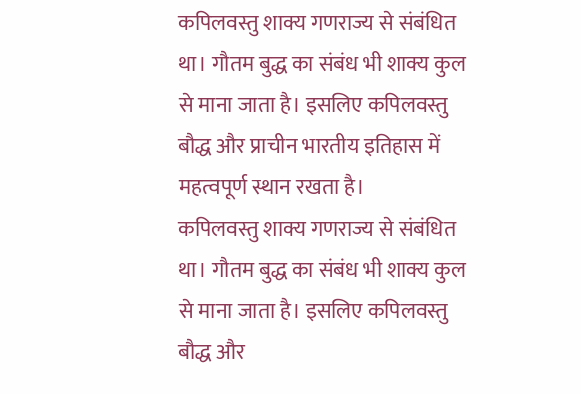कपिलवस्तु शाक्य गणराज्य से संबंधित था। गौतम बुद्ध का संबंध भी शाक्य कुल से माना जाता है। इसलिए कपिलवस्तु बौद्ध और प्राचीन भारतीय इतिहास में महत्वपूर्ण स्थान रखता है।
कपिलवस्तु शाक्य गणराज्य से संबंधित था। गौतम बुद्ध का संबंध भी शाक्य कुल से माना जाता है। इसलिए कपिलवस्तु बौद्ध और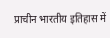प्राचीन भारतीय इतिहास में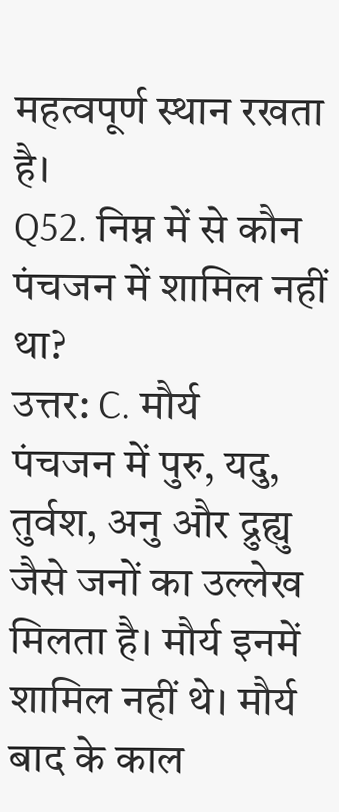महत्वपूर्ण स्थान रखता है।
Q52. निम्न में से कौन पंचजन में शामिल नहीं था?
उत्तर: C. मौर्य
पंचजन में पुरु, यदु, तुर्वश, अनु और द्रुह्यु जैसे जनों का उल्लेख मिलता है। मौर्य इनमें शामिल नहीं थे। मौर्य बाद के काल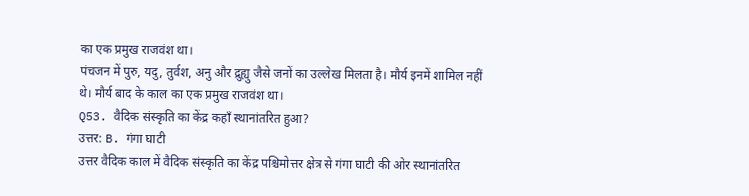का एक प्रमुख राजवंश था।
पंचजन में पुरु, यदु, तुर्वश, अनु और द्रुह्यु जैसे जनों का उल्लेख मिलता है। मौर्य इनमें शामिल नहीं थे। मौर्य बाद के काल का एक प्रमुख राजवंश था।
Q53. वैदिक संस्कृति का केंद्र कहाँ स्थानांतरित हुआ?
उत्तर: B. गंगा घाटी
उत्तर वैदिक काल में वैदिक संस्कृति का केंद्र पश्चिमोत्तर क्षेत्र से गंगा घाटी की ओर स्थानांतरित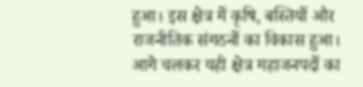हुआ। इस क्षेत्र में कृषि, बस्तियों और राजनीतिक संगठनों का विकास हुआ। आगे चलकर यही क्षेत्र महाजनपदों का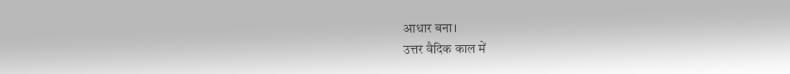आधार बना।
उत्तर वैदिक काल में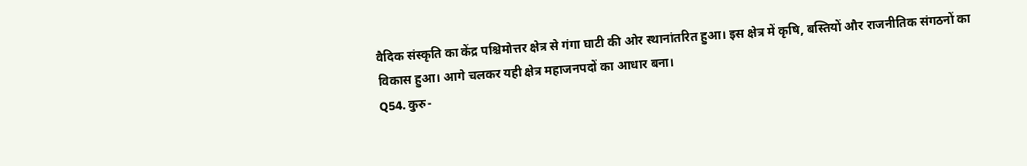वैदिक संस्कृति का केंद्र पश्चिमोत्तर क्षेत्र से गंगा घाटी की ओर स्थानांतरित हुआ। इस क्षेत्र में कृषि, बस्तियों और राजनीतिक संगठनों का विकास हुआ। आगे चलकर यही क्षेत्र महाजनपदों का आधार बना।
Q54. कुरु-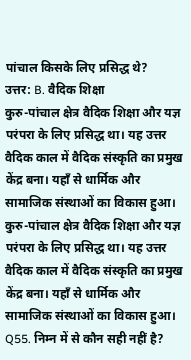पांचाल किसके लिए प्रसिद्ध थे?
उत्तर: B. वैदिक शिक्षा
कुरु-पांचाल क्षेत्र वैदिक शिक्षा और यज्ञ परंपरा के लिए प्रसिद्ध था। यह उत्तर वैदिक काल में वैदिक संस्कृति का प्रमुख केंद्र बना। यहाँ से धार्मिक और सामाजिक संस्थाओं का विकास हुआ।
कुरु-पांचाल क्षेत्र वैदिक शिक्षा और यज्ञ परंपरा के लिए प्रसिद्ध था। यह उत्तर वैदिक काल में वैदिक संस्कृति का प्रमुख केंद्र बना। यहाँ से धार्मिक और सामाजिक संस्थाओं का विकास हुआ।
Q55. निम्न में से कौन सही नहीं है?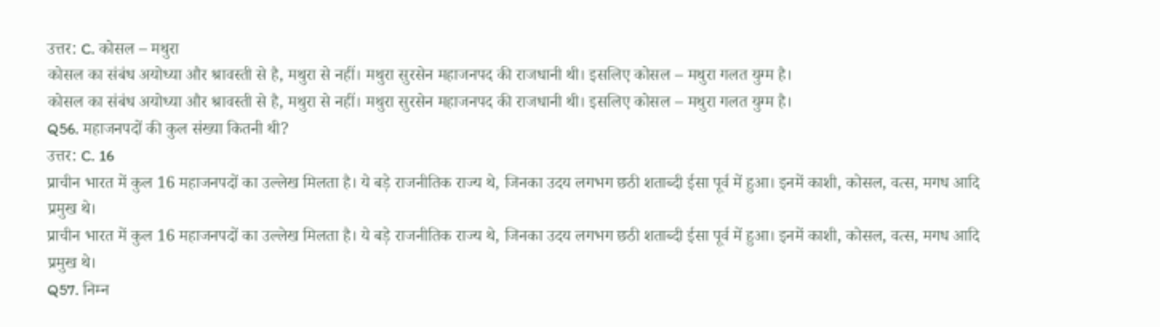उत्तर: C. कोसल – मथुरा
कोसल का संबंध अयोध्या और श्रावस्ती से है, मथुरा से नहीं। मथुरा सुरसेन महाजनपद की राजधानी थी। इसलिए कोसल – मथुरा गलत युग्म है।
कोसल का संबंध अयोध्या और श्रावस्ती से है, मथुरा से नहीं। मथुरा सुरसेन महाजनपद की राजधानी थी। इसलिए कोसल – मथुरा गलत युग्म है।
Q56. महाजनपदों की कुल संख्या कितनी थी?
उत्तर: C. 16
प्राचीन भारत में कुल 16 महाजनपदों का उल्लेख मिलता है। ये बड़े राजनीतिक राज्य थे, जिनका उदय लगभग छठी शताब्दी ईसा पूर्व में हुआ। इनमें काशी, कोसल, वत्स, मगध आदि प्रमुख थे।
प्राचीन भारत में कुल 16 महाजनपदों का उल्लेख मिलता है। ये बड़े राजनीतिक राज्य थे, जिनका उदय लगभग छठी शताब्दी ईसा पूर्व में हुआ। इनमें काशी, कोसल, वत्स, मगध आदि प्रमुख थे।
Q57. निम्न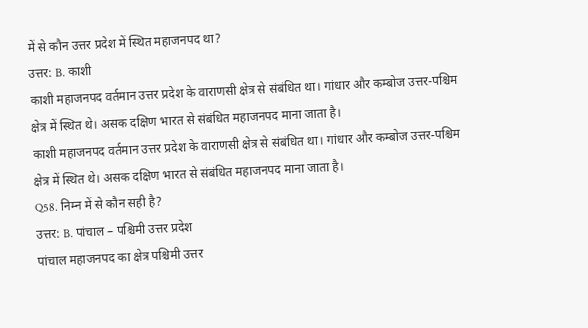में से कौन उत्तर प्रदेश में स्थित महाजनपद था?
उत्तर: B. काशी
काशी महाजनपद वर्तमान उत्तर प्रदेश के वाराणसी क्षेत्र से संबंधित था। गांधार और कम्बोज उत्तर-पश्चिम क्षेत्र में स्थित थे। असक दक्षिण भारत से संबंधित महाजनपद माना जाता है।
काशी महाजनपद वर्तमान उत्तर प्रदेश के वाराणसी क्षेत्र से संबंधित था। गांधार और कम्बोज उत्तर-पश्चिम क्षेत्र में स्थित थे। असक दक्षिण भारत से संबंधित महाजनपद माना जाता है।
Q58. निम्न में से कौन सही है?
उत्तर: B. पांचाल – पश्चिमी उत्तर प्रदेश
पांचाल महाजनपद का क्षेत्र पश्चिमी उत्तर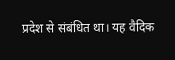प्रदेश से संबंधित था। यह वैदिक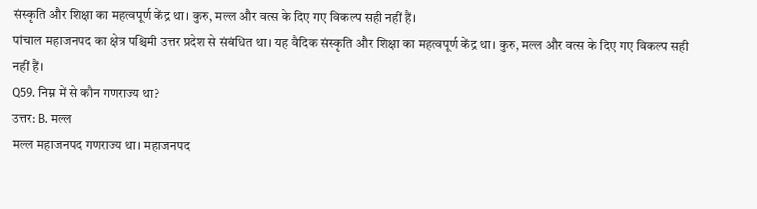संस्कृति और शिक्षा का महत्वपूर्ण केंद्र था। कुरु, मल्ल और वत्स के दिए गए विकल्प सही नहीं हैं।
पांचाल महाजनपद का क्षेत्र पश्चिमी उत्तर प्रदेश से संबंधित था। यह वैदिक संस्कृति और शिक्षा का महत्वपूर्ण केंद्र था। कुरु, मल्ल और वत्स के दिए गए विकल्प सही नहीं हैं।
Q59. निम्न में से कौन गणराज्य था?
उत्तर: B. मल्ल
मल्ल महाजनपद गणराज्य था। महाजनपद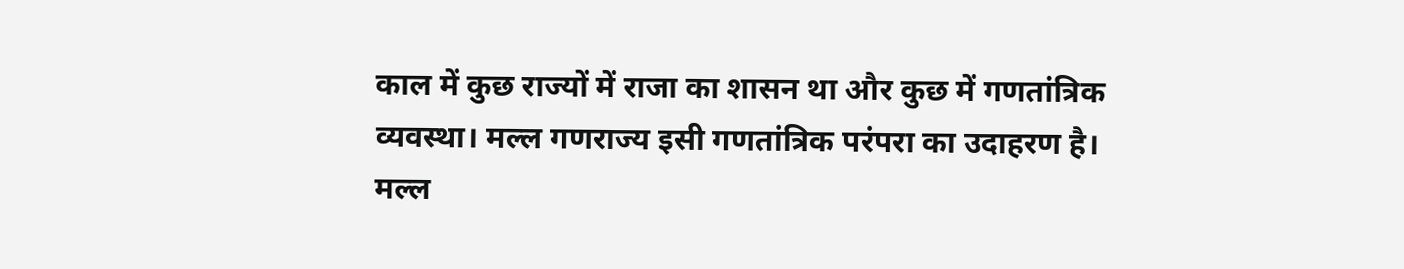काल में कुछ राज्यों में राजा का शासन था और कुछ में गणतांत्रिक व्यवस्था। मल्ल गणराज्य इसी गणतांत्रिक परंपरा का उदाहरण है।
मल्ल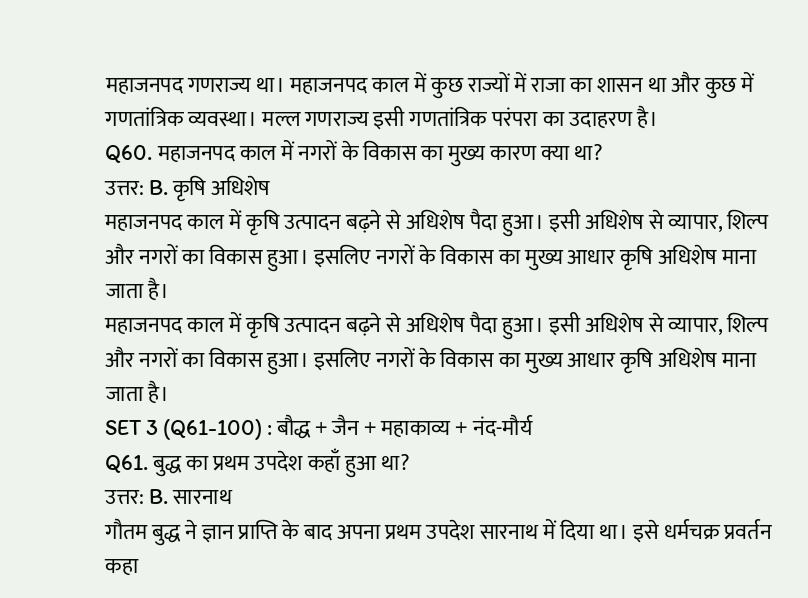महाजनपद गणराज्य था। महाजनपद काल में कुछ राज्यों में राजा का शासन था और कुछ में गणतांत्रिक व्यवस्था। मल्ल गणराज्य इसी गणतांत्रिक परंपरा का उदाहरण है।
Q60. महाजनपद काल में नगरों के विकास का मुख्य कारण क्या था?
उत्तर: B. कृषि अधिशेष
महाजनपद काल में कृषि उत्पादन बढ़ने से अधिशेष पैदा हुआ। इसी अधिशेष से व्यापार, शिल्प और नगरों का विकास हुआ। इसलिए नगरों के विकास का मुख्य आधार कृषि अधिशेष माना जाता है।
महाजनपद काल में कृषि उत्पादन बढ़ने से अधिशेष पैदा हुआ। इसी अधिशेष से व्यापार, शिल्प और नगरों का विकास हुआ। इसलिए नगरों के विकास का मुख्य आधार कृषि अधिशेष माना जाता है।
SET 3 (Q61-100) : बौद्ध + जैन + महाकाव्य + नंद-मौर्य
Q61. बुद्ध का प्रथम उपदेश कहाँ हुआ था?
उत्तर: B. सारनाथ
गौतम बुद्ध ने ज्ञान प्राप्ति के बाद अपना प्रथम उपदेश सारनाथ में दिया था। इसे धर्मचक्र प्रवर्तन कहा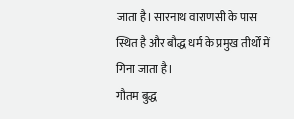जाता है। सारनाथ वाराणसी के पास स्थित है और बौद्ध धर्म के प्रमुख तीर्थों में गिना जाता है।
गौतम बुद्ध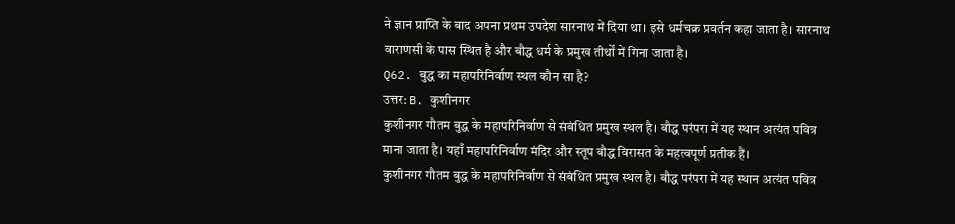ने ज्ञान प्राप्ति के बाद अपना प्रथम उपदेश सारनाथ में दिया था। इसे धर्मचक्र प्रवर्तन कहा जाता है। सारनाथ वाराणसी के पास स्थित है और बौद्ध धर्म के प्रमुख तीर्थों में गिना जाता है।
Q62. बुद्ध का महापरिनिर्वाण स्थल कौन सा है?
उत्तर: B. कुशीनगर
कुशीनगर गौतम बुद्ध के महापरिनिर्वाण से संबंधित प्रमुख स्थल है। बौद्ध परंपरा में यह स्थान अत्यंत पवित्र माना जाता है। यहाँ महापरिनिर्वाण मंदिर और स्तूप बौद्ध विरासत के महत्वपूर्ण प्रतीक हैं।
कुशीनगर गौतम बुद्ध के महापरिनिर्वाण से संबंधित प्रमुख स्थल है। बौद्ध परंपरा में यह स्थान अत्यंत पवित्र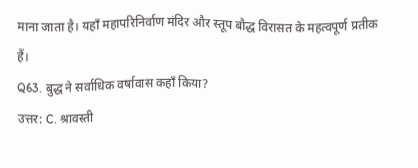माना जाता है। यहाँ महापरिनिर्वाण मंदिर और स्तूप बौद्ध विरासत के महत्वपूर्ण प्रतीक हैं।
Q63. बुद्ध ने सर्वाधिक वर्षावास कहाँ किया?
उत्तर: C. श्रावस्ती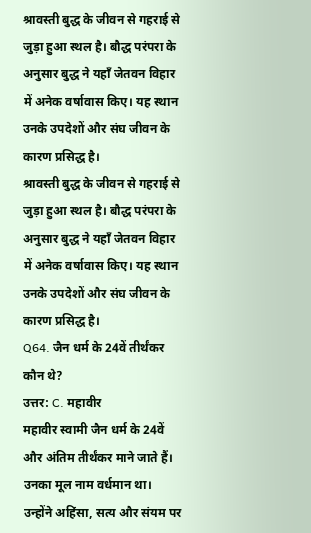श्रावस्ती बुद्ध के जीवन से गहराई से जुड़ा हुआ स्थल है। बौद्ध परंपरा के अनुसार बुद्ध ने यहाँ जेतवन विहार में अनेक वर्षावास किए। यह स्थान उनके उपदेशों और संघ जीवन के कारण प्रसिद्ध है।
श्रावस्ती बुद्ध के जीवन से गहराई से जुड़ा हुआ स्थल है। बौद्ध परंपरा के अनुसार बुद्ध ने यहाँ जेतवन विहार में अनेक वर्षावास किए। यह स्थान उनके उपदेशों और संघ जीवन के कारण प्रसिद्ध है।
Q64. जैन धर्म के 24वें तीर्थंकर कौन थे?
उत्तर: C. महावीर
महावीर स्वामी जैन धर्म के 24वें और अंतिम तीर्थंकर माने जाते हैं। उनका मूल नाम वर्धमान था। उन्होंने अहिंसा, सत्य और संयम पर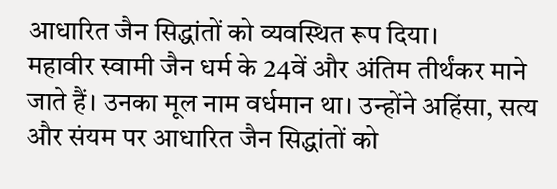आधारित जैन सिद्धांतों को व्यवस्थित रूप दिया।
महावीर स्वामी जैन धर्म के 24वें और अंतिम तीर्थंकर माने जाते हैं। उनका मूल नाम वर्धमान था। उन्होंने अहिंसा, सत्य और संयम पर आधारित जैन सिद्धांतों को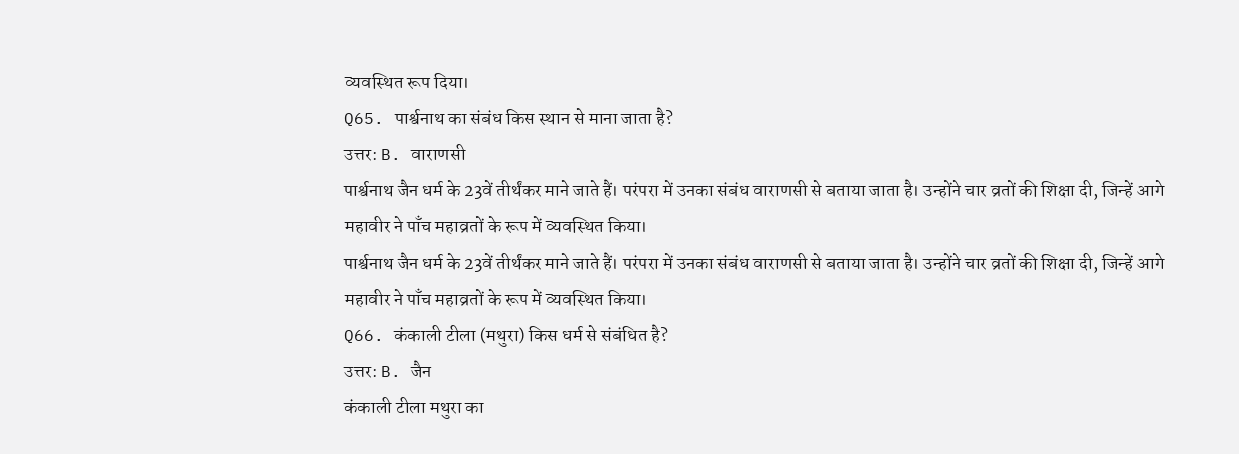व्यवस्थित रूप दिया।
Q65. पार्श्वनाथ का संबंध किस स्थान से माना जाता है?
उत्तर: B. वाराणसी
पार्श्वनाथ जैन धर्म के 23वें तीर्थंकर माने जाते हैं। परंपरा में उनका संबंध वाराणसी से बताया जाता है। उन्होंने चार व्रतों की शिक्षा दी, जिन्हें आगे महावीर ने पाँच महाव्रतों के रूप में व्यवस्थित किया।
पार्श्वनाथ जैन धर्म के 23वें तीर्थंकर माने जाते हैं। परंपरा में उनका संबंध वाराणसी से बताया जाता है। उन्होंने चार व्रतों की शिक्षा दी, जिन्हें आगे महावीर ने पाँच महाव्रतों के रूप में व्यवस्थित किया।
Q66. कंकाली टीला (मथुरा) किस धर्म से संबंधित है?
उत्तर: B. जैन
कंकाली टीला मथुरा का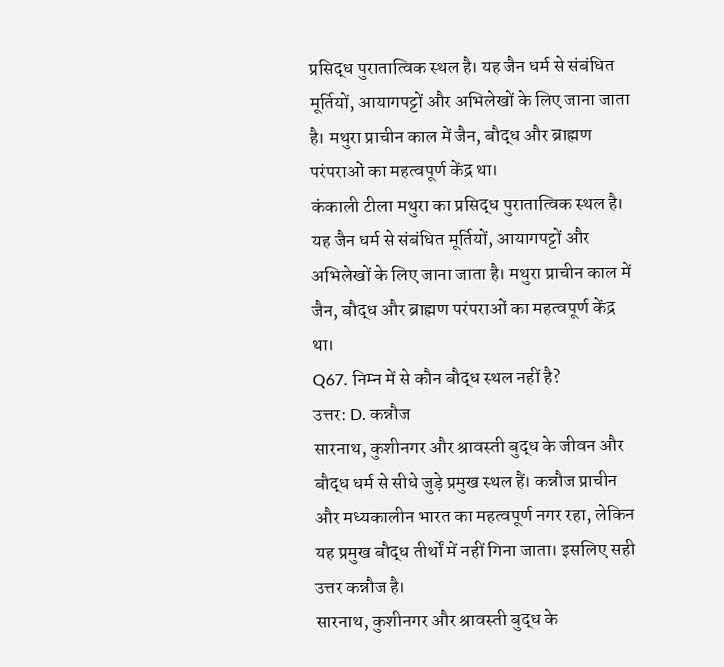प्रसिद्ध पुरातात्विक स्थल है। यह जैन धर्म से संबंधित मूर्तियों, आयागपट्टों और अभिलेखों के लिए जाना जाता है। मथुरा प्राचीन काल में जैन, बौद्ध और ब्राह्मण परंपराओं का महत्वपूर्ण केंद्र था।
कंकाली टीला मथुरा का प्रसिद्ध पुरातात्विक स्थल है। यह जैन धर्म से संबंधित मूर्तियों, आयागपट्टों और अभिलेखों के लिए जाना जाता है। मथुरा प्राचीन काल में जैन, बौद्ध और ब्राह्मण परंपराओं का महत्वपूर्ण केंद्र था।
Q67. निम्न में से कौन बौद्ध स्थल नहीं है?
उत्तर: D. कन्नौज
सारनाथ, कुशीनगर और श्रावस्ती बुद्ध के जीवन और बौद्ध धर्म से सीधे जुड़े प्रमुख स्थल हैं। कन्नौज प्राचीन और मध्यकालीन भारत का महत्वपूर्ण नगर रहा, लेकिन यह प्रमुख बौद्ध तीर्थों में नहीं गिना जाता। इसलिए सही उत्तर कन्नौज है।
सारनाथ, कुशीनगर और श्रावस्ती बुद्ध के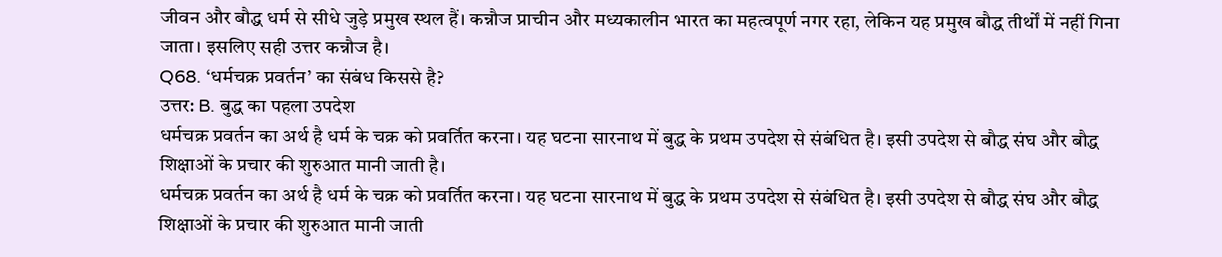जीवन और बौद्ध धर्म से सीधे जुड़े प्रमुख स्थल हैं। कन्नौज प्राचीन और मध्यकालीन भारत का महत्वपूर्ण नगर रहा, लेकिन यह प्रमुख बौद्ध तीर्थों में नहीं गिना जाता। इसलिए सही उत्तर कन्नौज है।
Q68. ‘धर्मचक्र प्रवर्तन’ का संबंध किससे है?
उत्तर: B. बुद्ध का पहला उपदेश
धर्मचक्र प्रवर्तन का अर्थ है धर्म के चक्र को प्रवर्तित करना। यह घटना सारनाथ में बुद्ध के प्रथम उपदेश से संबंधित है। इसी उपदेश से बौद्ध संघ और बौद्ध शिक्षाओं के प्रचार की शुरुआत मानी जाती है।
धर्मचक्र प्रवर्तन का अर्थ है धर्म के चक्र को प्रवर्तित करना। यह घटना सारनाथ में बुद्ध के प्रथम उपदेश से संबंधित है। इसी उपदेश से बौद्ध संघ और बौद्ध शिक्षाओं के प्रचार की शुरुआत मानी जाती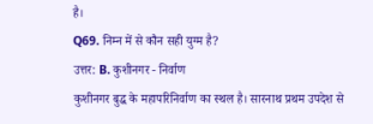है।
Q69. निम्न में से कौन सही युग्म है?
उत्तर: B. कुशीनगर - निर्वाण
कुशीनगर बुद्ध के महापरिनिर्वाण का स्थल है। सारनाथ प्रथम उपदेश से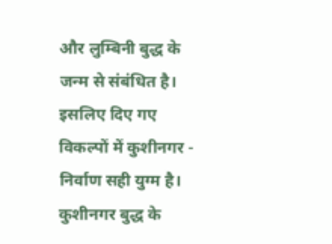और लुम्बिनी बुद्ध के जन्म से संबंधित है। इसलिए दिए गए विकल्पों में कुशीनगर - निर्वाण सही युग्म है।
कुशीनगर बुद्ध के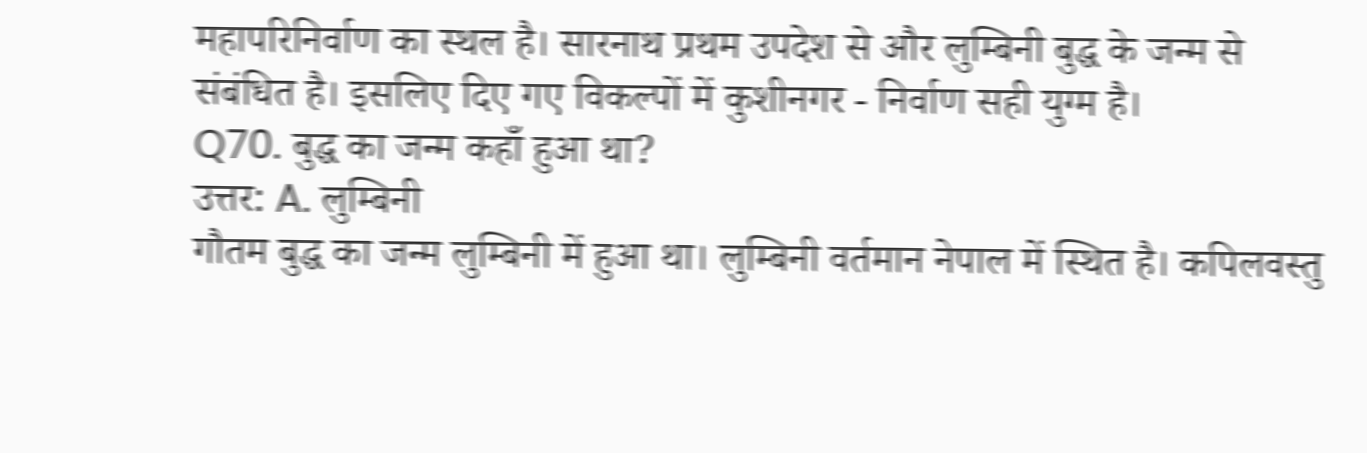महापरिनिर्वाण का स्थल है। सारनाथ प्रथम उपदेश से और लुम्बिनी बुद्ध के जन्म से संबंधित है। इसलिए दिए गए विकल्पों में कुशीनगर - निर्वाण सही युग्म है।
Q70. बुद्ध का जन्म कहाँ हुआ था?
उत्तर: A. लुम्बिनी
गौतम बुद्ध का जन्म लुम्बिनी में हुआ था। लुम्बिनी वर्तमान नेपाल में स्थित है। कपिलवस्तु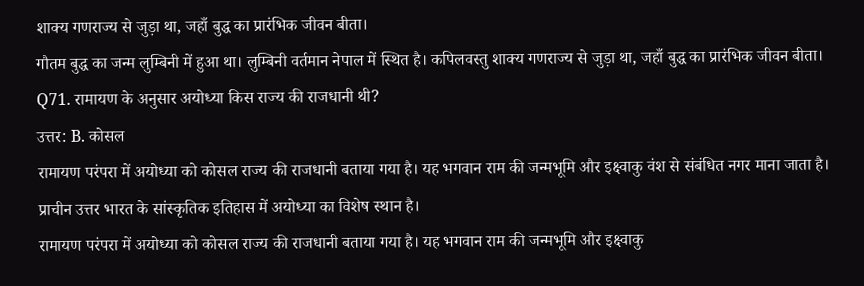शाक्य गणराज्य से जुड़ा था, जहाँ बुद्ध का प्रारंभिक जीवन बीता।
गौतम बुद्ध का जन्म लुम्बिनी में हुआ था। लुम्बिनी वर्तमान नेपाल में स्थित है। कपिलवस्तु शाक्य गणराज्य से जुड़ा था, जहाँ बुद्ध का प्रारंभिक जीवन बीता।
Q71. रामायण के अनुसार अयोध्या किस राज्य की राजधानी थी?
उत्तर: B. कोसल
रामायण परंपरा में अयोध्या को कोसल राज्य की राजधानी बताया गया है। यह भगवान राम की जन्मभूमि और इक्ष्वाकु वंश से संबंधित नगर माना जाता है। प्राचीन उत्तर भारत के सांस्कृतिक इतिहास में अयोध्या का विशेष स्थान है।
रामायण परंपरा में अयोध्या को कोसल राज्य की राजधानी बताया गया है। यह भगवान राम की जन्मभूमि और इक्ष्वाकु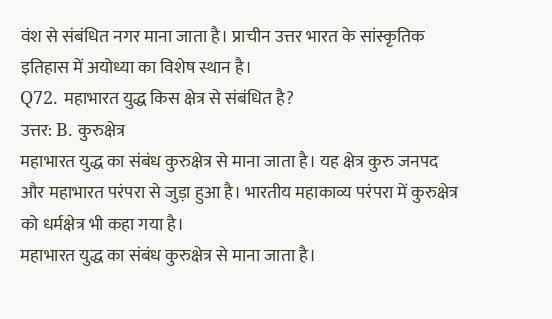वंश से संबंधित नगर माना जाता है। प्राचीन उत्तर भारत के सांस्कृतिक इतिहास में अयोध्या का विशेष स्थान है।
Q72. महाभारत युद्ध किस क्षेत्र से संबंधित है?
उत्तर: B. कुरुक्षेत्र
महाभारत युद्ध का संबंध कुरुक्षेत्र से माना जाता है। यह क्षेत्र कुरु जनपद और महाभारत परंपरा से जुड़ा हुआ है। भारतीय महाकाव्य परंपरा में कुरुक्षेत्र को धर्मक्षेत्र भी कहा गया है।
महाभारत युद्ध का संबंध कुरुक्षेत्र से माना जाता है।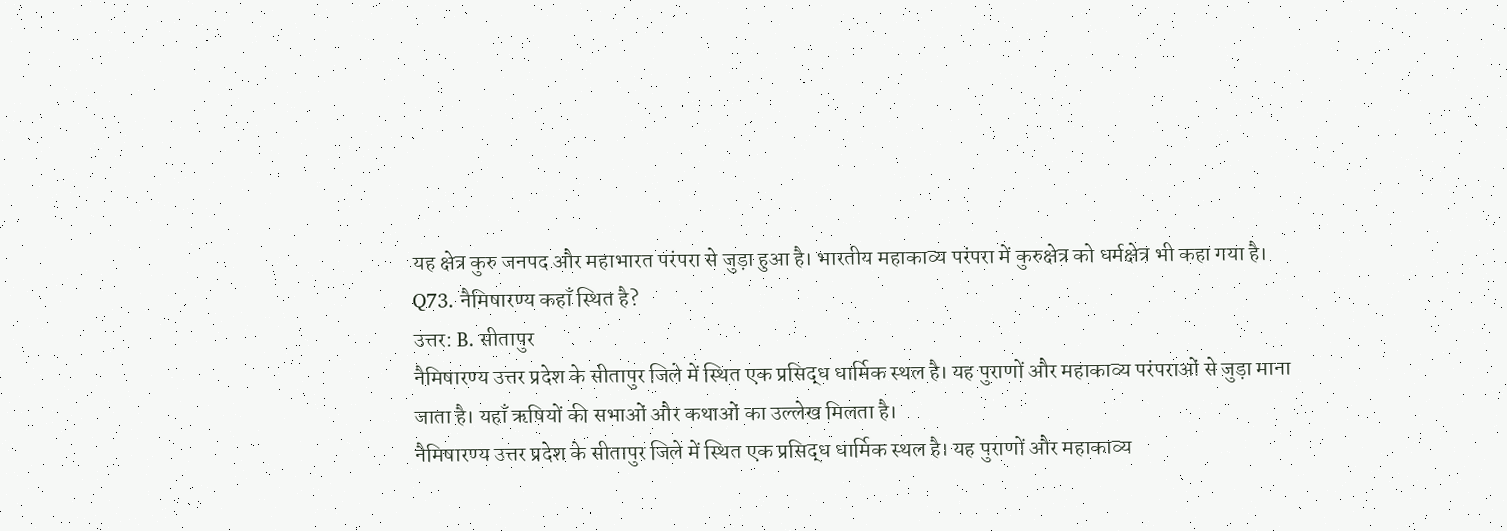यह क्षेत्र कुरु जनपद और महाभारत परंपरा से जुड़ा हुआ है। भारतीय महाकाव्य परंपरा में कुरुक्षेत्र को धर्मक्षेत्र भी कहा गया है।
Q73. नैमिषारण्य कहाँ स्थित है?
उत्तर: B. सीतापुर
नैमिषारण्य उत्तर प्रदेश के सीतापुर जिले में स्थित एक प्रसिद्ध धार्मिक स्थल है। यह पुराणों और महाकाव्य परंपराओं से जुड़ा माना जाता है। यहाँ ऋषियों की सभाओं और कथाओं का उल्लेख मिलता है।
नैमिषारण्य उत्तर प्रदेश के सीतापुर जिले में स्थित एक प्रसिद्ध धार्मिक स्थल है। यह पुराणों और महाकाव्य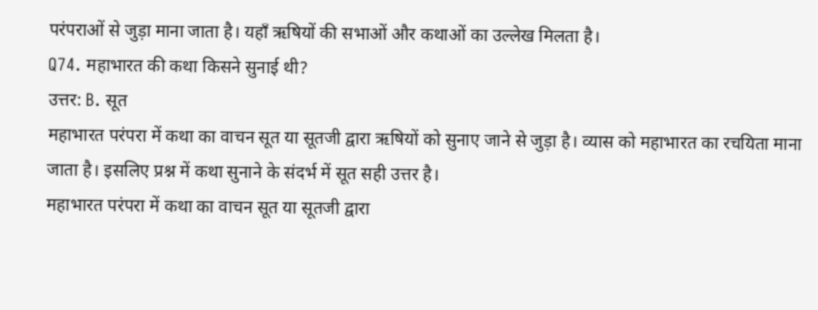परंपराओं से जुड़ा माना जाता है। यहाँ ऋषियों की सभाओं और कथाओं का उल्लेख मिलता है।
Q74. महाभारत की कथा किसने सुनाई थी?
उत्तर: B. सूत
महाभारत परंपरा में कथा का वाचन सूत या सूतजी द्वारा ऋषियों को सुनाए जाने से जुड़ा है। व्यास को महाभारत का रचयिता माना जाता है। इसलिए प्रश्न में कथा सुनाने के संदर्भ में सूत सही उत्तर है।
महाभारत परंपरा में कथा का वाचन सूत या सूतजी द्वारा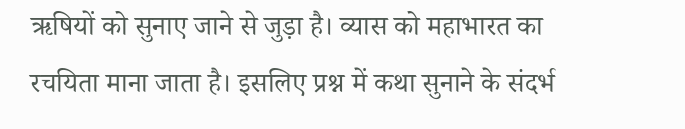ऋषियों को सुनाए जाने से जुड़ा है। व्यास को महाभारत का रचयिता माना जाता है। इसलिए प्रश्न में कथा सुनाने के संदर्भ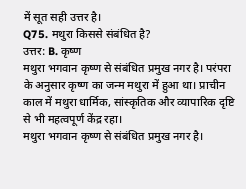में सूत सही उत्तर है।
Q75. मथुरा किससे संबंधित है?
उत्तर: B. कृष्ण
मथुरा भगवान कृष्ण से संबंधित प्रमुख नगर है। परंपरा के अनुसार कृष्ण का जन्म मथुरा में हुआ था। प्राचीन काल में मथुरा धार्मिक, सांस्कृतिक और व्यापारिक दृष्टि से भी महत्वपूर्ण केंद्र रहा।
मथुरा भगवान कृष्ण से संबंधित प्रमुख नगर है।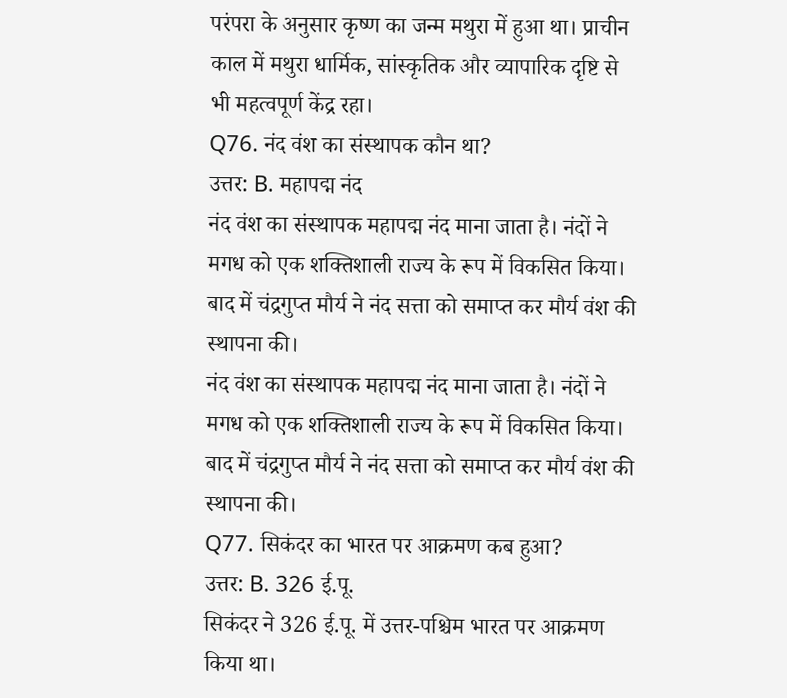परंपरा के अनुसार कृष्ण का जन्म मथुरा में हुआ था। प्राचीन काल में मथुरा धार्मिक, सांस्कृतिक और व्यापारिक दृष्टि से भी महत्वपूर्ण केंद्र रहा।
Q76. नंद वंश का संस्थापक कौन था?
उत्तर: B. महापद्म नंद
नंद वंश का संस्थापक महापद्म नंद माना जाता है। नंदों ने मगध को एक शक्तिशाली राज्य के रूप में विकसित किया। बाद में चंद्रगुप्त मौर्य ने नंद सत्ता को समाप्त कर मौर्य वंश की स्थापना की।
नंद वंश का संस्थापक महापद्म नंद माना जाता है। नंदों ने मगध को एक शक्तिशाली राज्य के रूप में विकसित किया। बाद में चंद्रगुप्त मौर्य ने नंद सत्ता को समाप्त कर मौर्य वंश की स्थापना की।
Q77. सिकंदर का भारत पर आक्रमण कब हुआ?
उत्तर: B. 326 ई.पू.
सिकंदर ने 326 ई.पू. में उत्तर-पश्चिम भारत पर आक्रमण किया था।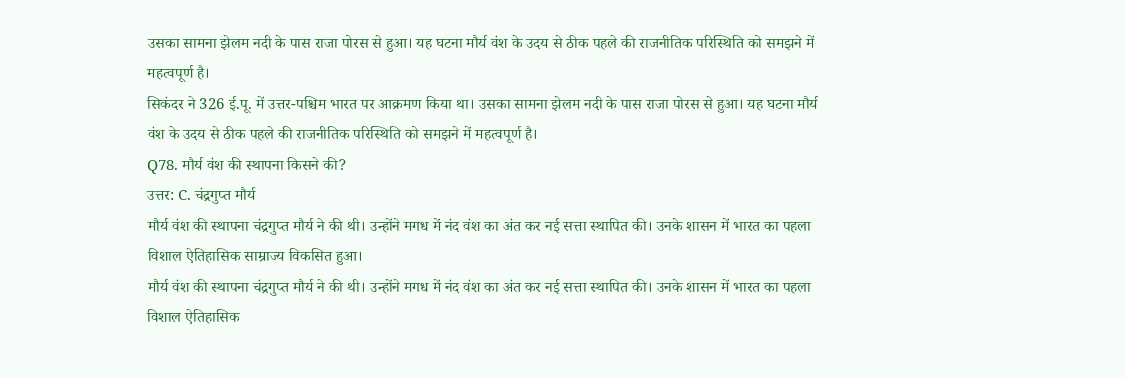उसका सामना झेलम नदी के पास राजा पोरस से हुआ। यह घटना मौर्य वंश के उदय से ठीक पहले की राजनीतिक परिस्थिति को समझने में महत्वपूर्ण है।
सिकंदर ने 326 ई.पू. में उत्तर-पश्चिम भारत पर आक्रमण किया था। उसका सामना झेलम नदी के पास राजा पोरस से हुआ। यह घटना मौर्य वंश के उदय से ठीक पहले की राजनीतिक परिस्थिति को समझने में महत्वपूर्ण है।
Q78. मौर्य वंश की स्थापना किसने की?
उत्तर: C. चंद्रगुप्त मौर्य
मौर्य वंश की स्थापना चंद्रगुप्त मौर्य ने की थी। उन्होंने मगध में नंद वंश का अंत कर नई सत्ता स्थापित की। उनके शासन में भारत का पहला विशाल ऐतिहासिक साम्राज्य विकसित हुआ।
मौर्य वंश की स्थापना चंद्रगुप्त मौर्य ने की थी। उन्होंने मगध में नंद वंश का अंत कर नई सत्ता स्थापित की। उनके शासन में भारत का पहला विशाल ऐतिहासिक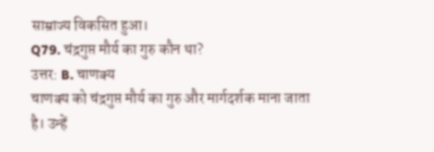साम्राज्य विकसित हुआ।
Q79. चंद्रगुप्त मौर्य का गुरु कौन था?
उत्तर: B. चाणक्य
चाणक्य को चंद्रगुप्त मौर्य का गुरु और मार्गदर्शक माना जाता है। उन्हें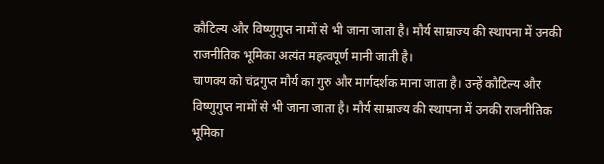कौटिल्य और विष्णुगुप्त नामों से भी जाना जाता है। मौर्य साम्राज्य की स्थापना में उनकी राजनीतिक भूमिका अत्यंत महत्वपूर्ण मानी जाती है।
चाणक्य को चंद्रगुप्त मौर्य का गुरु और मार्गदर्शक माना जाता है। उन्हें कौटिल्य और विष्णुगुप्त नामों से भी जाना जाता है। मौर्य साम्राज्य की स्थापना में उनकी राजनीतिक भूमिका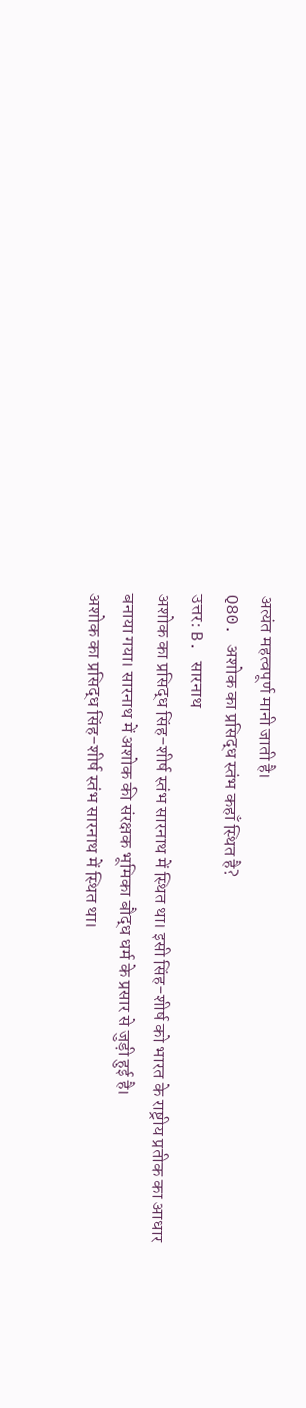अत्यंत महत्वपूर्ण मानी जाती है।
Q80. अशोक का प्रसिद्ध स्तंभ कहाँ स्थित है?
उत्तर: B. सारनाथ
अशोक का प्रसिद्ध सिंह-शीर्ष स्तंभ सारनाथ में स्थित था। इसी सिंह-शीर्ष को भारत के राष्ट्रीय प्रतीक का आधार बनाया गया। सारनाथ में अशोक की संरक्षक भूमिका बौद्ध धर्म के प्रसार से जुड़ी हुई है।
अशोक का प्रसिद्ध सिंह-शीर्ष स्तंभ सारनाथ में स्थित था।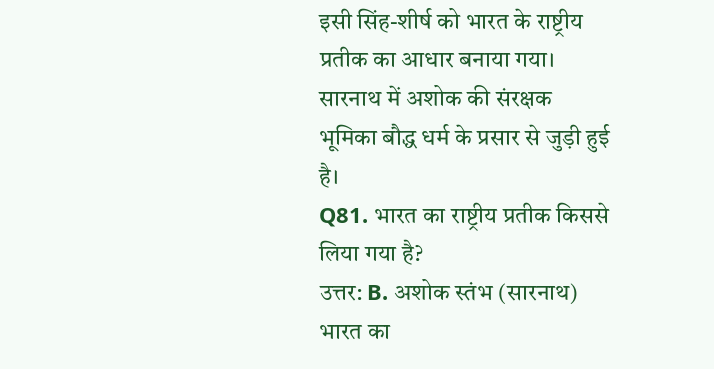इसी सिंह-शीर्ष को भारत के राष्ट्रीय प्रतीक का आधार बनाया गया। सारनाथ में अशोक की संरक्षक भूमिका बौद्ध धर्म के प्रसार से जुड़ी हुई है।
Q81. भारत का राष्ट्रीय प्रतीक किससे लिया गया है?
उत्तर: B. अशोक स्तंभ (सारनाथ)
भारत का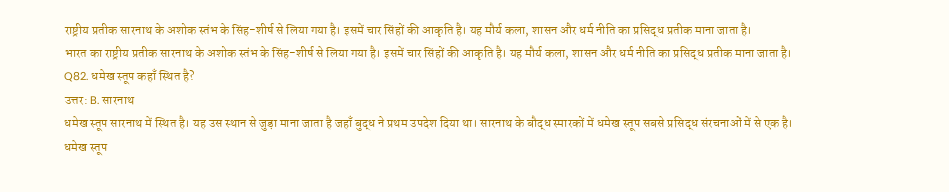राष्ट्रीय प्रतीक सारनाथ के अशोक स्तंभ के सिंह-शीर्ष से लिया गया है। इसमें चार सिंहों की आकृति है। यह मौर्य कला, शासन और धर्म नीति का प्रसिद्ध प्रतीक माना जाता है।
भारत का राष्ट्रीय प्रतीक सारनाथ के अशोक स्तंभ के सिंह-शीर्ष से लिया गया है। इसमें चार सिंहों की आकृति है। यह मौर्य कला, शासन और धर्म नीति का प्रसिद्ध प्रतीक माना जाता है।
Q82. धमेख स्तूप कहाँ स्थित है?
उत्तर: B. सारनाथ
धमेख स्तूप सारनाथ में स्थित है। यह उस स्थान से जुड़ा माना जाता है जहाँ बुद्ध ने प्रथम उपदेश दिया था। सारनाथ के बौद्ध स्मारकों में धमेख स्तूप सबसे प्रसिद्ध संरचनाओं में से एक है।
धमेख स्तूप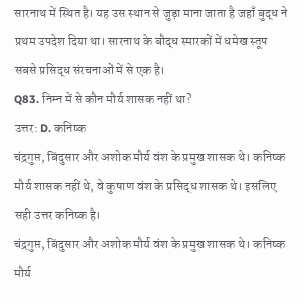सारनाथ में स्थित है। यह उस स्थान से जुड़ा माना जाता है जहाँ बुद्ध ने प्रथम उपदेश दिया था। सारनाथ के बौद्ध स्मारकों में धमेख स्तूप सबसे प्रसिद्ध संरचनाओं में से एक है।
Q83. निम्न में से कौन मौर्य शासक नहीं था?
उत्तर: D. कनिष्क
चंद्रगुप्त, बिंदुसार और अशोक मौर्य वंश के प्रमुख शासक थे। कनिष्क मौर्य शासक नहीं थे, वे कुषाण वंश के प्रसिद्ध शासक थे। इसलिए सही उत्तर कनिष्क है।
चंद्रगुप्त, बिंदुसार और अशोक मौर्य वंश के प्रमुख शासक थे। कनिष्क मौर्य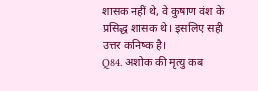शासक नहीं थे, वे कुषाण वंश के प्रसिद्ध शासक थे। इसलिए सही उत्तर कनिष्क है।
Q84. अशोक की मृत्यु कब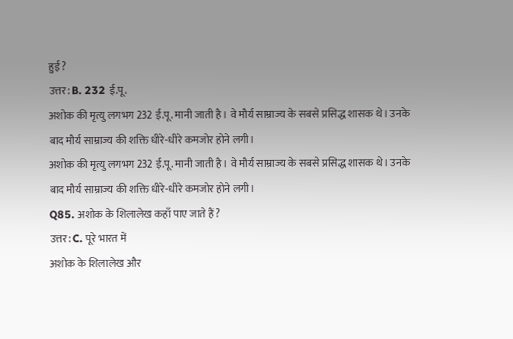हुई?
उत्तर: B. 232 ई.पू.
अशोक की मृत्यु लगभग 232 ई.पू. मानी जाती है। वे मौर्य साम्राज्य के सबसे प्रसिद्ध शासक थे। उनके बाद मौर्य साम्राज्य की शक्ति धीरे-धीरे कमजोर होने लगी।
अशोक की मृत्यु लगभग 232 ई.पू. मानी जाती है। वे मौर्य साम्राज्य के सबसे प्रसिद्ध शासक थे। उनके बाद मौर्य साम्राज्य की शक्ति धीरे-धीरे कमजोर होने लगी।
Q85. अशोक के शिलालेख कहाँ पाए जाते हैं?
उत्तर: C. पूरे भारत में
अशोक के शिलालेख और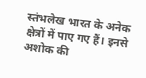स्तंभलेख भारत के अनेक क्षेत्रों में पाए गए हैं। इनसे अशोक की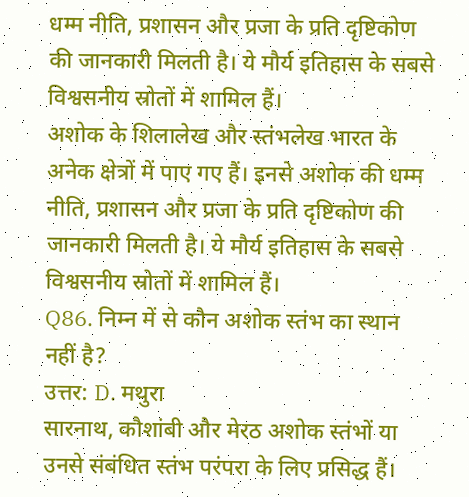धम्म नीति, प्रशासन और प्रजा के प्रति दृष्टिकोण की जानकारी मिलती है। ये मौर्य इतिहास के सबसे विश्वसनीय स्रोतों में शामिल हैं।
अशोक के शिलालेख और स्तंभलेख भारत के अनेक क्षेत्रों में पाए गए हैं। इनसे अशोक की धम्म नीति, प्रशासन और प्रजा के प्रति दृष्टिकोण की जानकारी मिलती है। ये मौर्य इतिहास के सबसे विश्वसनीय स्रोतों में शामिल हैं।
Q86. निम्न में से कौन अशोक स्तंभ का स्थान नहीं है?
उत्तर: D. मथुरा
सारनाथ, कौशांबी और मेरठ अशोक स्तंभों या उनसे संबंधित स्तंभ परंपरा के लिए प्रसिद्ध हैं।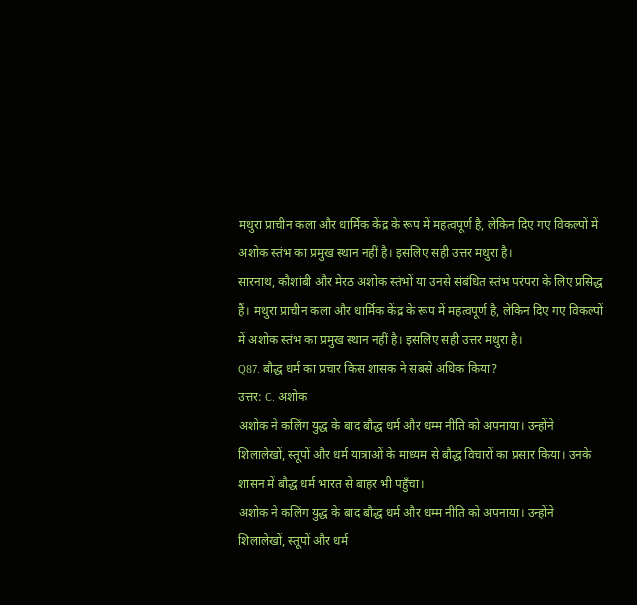मथुरा प्राचीन कला और धार्मिक केंद्र के रूप में महत्वपूर्ण है, लेकिन दिए गए विकल्पों में अशोक स्तंभ का प्रमुख स्थान नहीं है। इसलिए सही उत्तर मथुरा है।
सारनाथ, कौशांबी और मेरठ अशोक स्तंभों या उनसे संबंधित स्तंभ परंपरा के लिए प्रसिद्ध हैं। मथुरा प्राचीन कला और धार्मिक केंद्र के रूप में महत्वपूर्ण है, लेकिन दिए गए विकल्पों में अशोक स्तंभ का प्रमुख स्थान नहीं है। इसलिए सही उत्तर मथुरा है।
Q87. बौद्ध धर्म का प्रचार किस शासक ने सबसे अधिक किया?
उत्तर: C. अशोक
अशोक ने कलिंग युद्ध के बाद बौद्ध धर्म और धम्म नीति को अपनाया। उन्होंने शिलालेखों, स्तूपों और धर्म यात्राओं के माध्यम से बौद्ध विचारों का प्रसार किया। उनके शासन में बौद्ध धर्म भारत से बाहर भी पहुँचा।
अशोक ने कलिंग युद्ध के बाद बौद्ध धर्म और धम्म नीति को अपनाया। उन्होंने शिलालेखों, स्तूपों और धर्म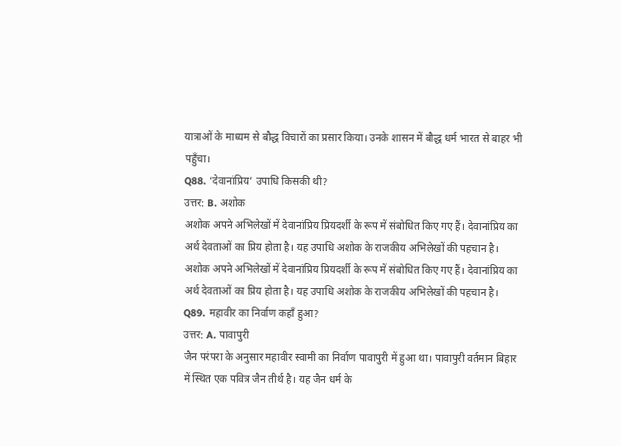यात्राओं के माध्यम से बौद्ध विचारों का प्रसार किया। उनके शासन में बौद्ध धर्म भारत से बाहर भी पहुँचा।
Q88. ‘देवानांप्रिय’ उपाधि किसकी थी?
उत्तर: B. अशोक
अशोक अपने अभिलेखों में देवानांप्रिय प्रियदर्शी के रूप में संबोधित किए गए हैं। देवानांप्रिय का अर्थ देवताओं का प्रिय होता है। यह उपाधि अशोक के राजकीय अभिलेखों की पहचान है।
अशोक अपने अभिलेखों में देवानांप्रिय प्रियदर्शी के रूप में संबोधित किए गए हैं। देवानांप्रिय का अर्थ देवताओं का प्रिय होता है। यह उपाधि अशोक के राजकीय अभिलेखों की पहचान है।
Q89. महावीर का निर्वाण कहाँ हुआ?
उत्तर: A. पावापुरी
जैन परंपरा के अनुसार महावीर स्वामी का निर्वाण पावापुरी में हुआ था। पावापुरी वर्तमान बिहार में स्थित एक पवित्र जैन तीर्थ है। यह जैन धर्म के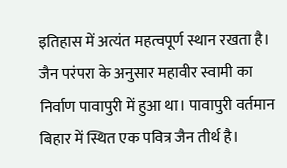इतिहास में अत्यंत महत्वपूर्ण स्थान रखता है।
जैन परंपरा के अनुसार महावीर स्वामी का निर्वाण पावापुरी में हुआ था। पावापुरी वर्तमान बिहार में स्थित एक पवित्र जैन तीर्थ है।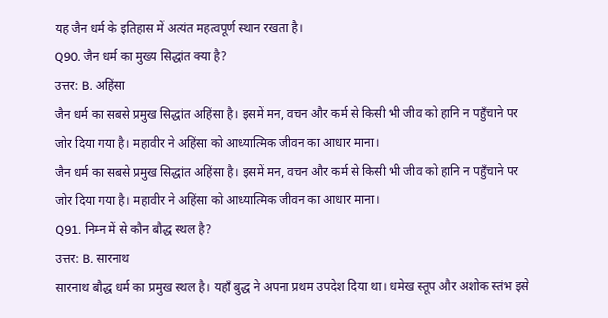यह जैन धर्म के इतिहास में अत्यंत महत्वपूर्ण स्थान रखता है।
Q90. जैन धर्म का मुख्य सिद्धांत क्या है?
उत्तर: B. अहिंसा
जैन धर्म का सबसे प्रमुख सिद्धांत अहिंसा है। इसमें मन, वचन और कर्म से किसी भी जीव को हानि न पहुँचाने पर जोर दिया गया है। महावीर ने अहिंसा को आध्यात्मिक जीवन का आधार माना।
जैन धर्म का सबसे प्रमुख सिद्धांत अहिंसा है। इसमें मन, वचन और कर्म से किसी भी जीव को हानि न पहुँचाने पर जोर दिया गया है। महावीर ने अहिंसा को आध्यात्मिक जीवन का आधार माना।
Q91. निम्न में से कौन बौद्ध स्थल है?
उत्तर: B. सारनाथ
सारनाथ बौद्ध धर्म का प्रमुख स्थल है। यहाँ बुद्ध ने अपना प्रथम उपदेश दिया था। धमेख स्तूप और अशोक स्तंभ इसे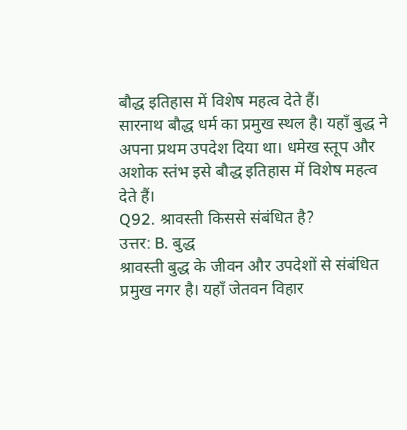बौद्ध इतिहास में विशेष महत्व देते हैं।
सारनाथ बौद्ध धर्म का प्रमुख स्थल है। यहाँ बुद्ध ने अपना प्रथम उपदेश दिया था। धमेख स्तूप और अशोक स्तंभ इसे बौद्ध इतिहास में विशेष महत्व देते हैं।
Q92. श्रावस्ती किससे संबंधित है?
उत्तर: B. बुद्ध
श्रावस्ती बुद्ध के जीवन और उपदेशों से संबंधित प्रमुख नगर है। यहाँ जेतवन विहार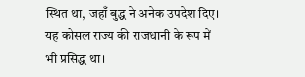स्थित था, जहाँ बुद्ध ने अनेक उपदेश दिए। यह कोसल राज्य की राजधानी के रूप में भी प्रसिद्ध था।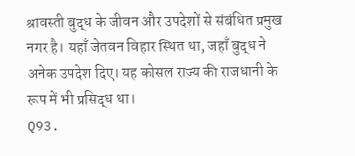श्रावस्ती बुद्ध के जीवन और उपदेशों से संबंधित प्रमुख नगर है। यहाँ जेतवन विहार स्थित था, जहाँ बुद्ध ने अनेक उपदेश दिए। यह कोसल राज्य की राजधानी के रूप में भी प्रसिद्ध था।
Q93.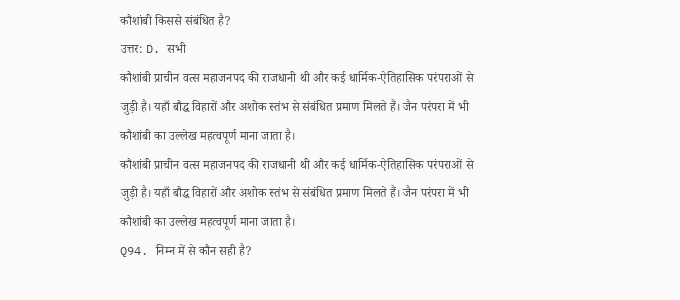कौशांबी किससे संबंधित है?
उत्तर: D. सभी
कौशांबी प्राचीन वत्स महाजनपद की राजधानी थी और कई धार्मिक-ऐतिहासिक परंपराओं से जुड़ी है। यहाँ बौद्ध विहारों और अशोक स्तंभ से संबंधित प्रमाण मिलते हैं। जैन परंपरा में भी कौशांबी का उल्लेख महत्वपूर्ण माना जाता है।
कौशांबी प्राचीन वत्स महाजनपद की राजधानी थी और कई धार्मिक-ऐतिहासिक परंपराओं से जुड़ी है। यहाँ बौद्ध विहारों और अशोक स्तंभ से संबंधित प्रमाण मिलते हैं। जैन परंपरा में भी कौशांबी का उल्लेख महत्वपूर्ण माना जाता है।
Q94. निम्न में से कौन सही है?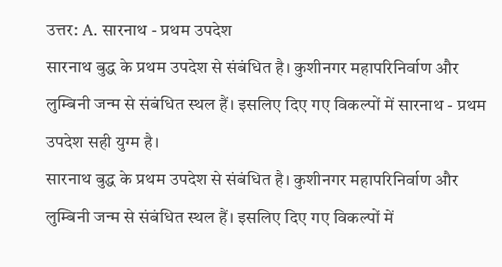उत्तर: A. सारनाथ - प्रथम उपदेश
सारनाथ बुद्ध के प्रथम उपदेश से संबंधित है। कुशीनगर महापरिनिर्वाण और लुम्बिनी जन्म से संबंधित स्थल हैं। इसलिए दिए गए विकल्पों में सारनाथ - प्रथम उपदेश सही युग्म है।
सारनाथ बुद्ध के प्रथम उपदेश से संबंधित है। कुशीनगर महापरिनिर्वाण और लुम्बिनी जन्म से संबंधित स्थल हैं। इसलिए दिए गए विकल्पों में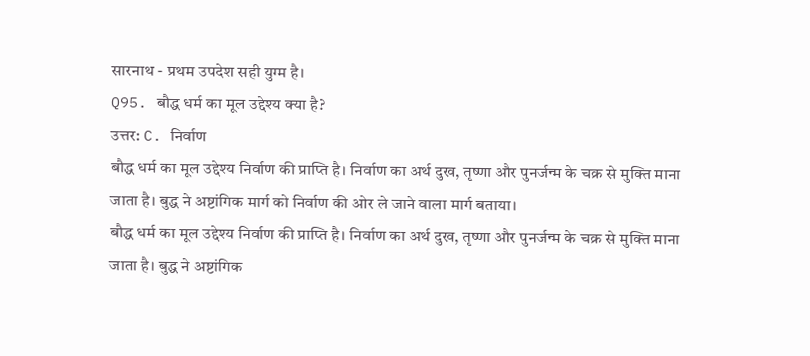सारनाथ - प्रथम उपदेश सही युग्म है।
Q95. बौद्ध धर्म का मूल उद्देश्य क्या है?
उत्तर: C. निर्वाण
बौद्ध धर्म का मूल उद्देश्य निर्वाण की प्राप्ति है। निर्वाण का अर्थ दुख, तृष्णा और पुनर्जन्म के चक्र से मुक्ति माना जाता है। बुद्ध ने अष्टांगिक मार्ग को निर्वाण की ओर ले जाने वाला मार्ग बताया।
बौद्ध धर्म का मूल उद्देश्य निर्वाण की प्राप्ति है। निर्वाण का अर्थ दुख, तृष्णा और पुनर्जन्म के चक्र से मुक्ति माना जाता है। बुद्ध ने अष्टांगिक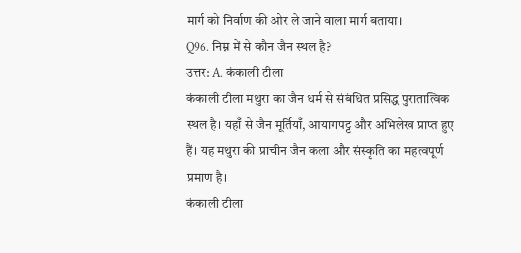मार्ग को निर्वाण की ओर ले जाने वाला मार्ग बताया।
Q96. निम्न में से कौन जैन स्थल है?
उत्तर: A. कंकाली टीला
कंकाली टीला मथुरा का जैन धर्म से संबंधित प्रसिद्ध पुरातात्विक स्थल है। यहाँ से जैन मूर्तियाँ, आयागपट्ट और अभिलेख प्राप्त हुए हैं। यह मथुरा की प्राचीन जैन कला और संस्कृति का महत्वपूर्ण प्रमाण है।
कंकाली टीला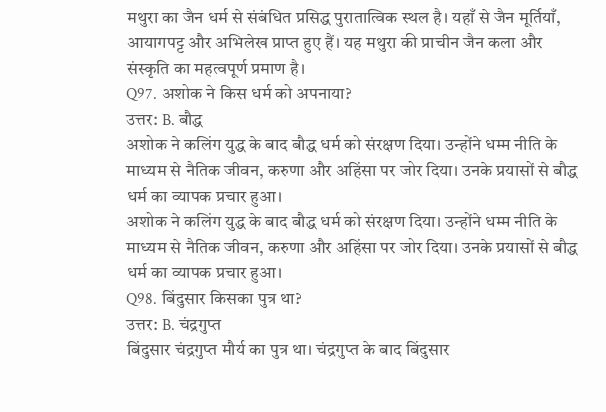मथुरा का जैन धर्म से संबंधित प्रसिद्ध पुरातात्विक स्थल है। यहाँ से जैन मूर्तियाँ, आयागपट्ट और अभिलेख प्राप्त हुए हैं। यह मथुरा की प्राचीन जैन कला और संस्कृति का महत्वपूर्ण प्रमाण है।
Q97. अशोक ने किस धर्म को अपनाया?
उत्तर: B. बौद्ध
अशोक ने कलिंग युद्ध के बाद बौद्ध धर्म को संरक्षण दिया। उन्होंने धम्म नीति के माध्यम से नैतिक जीवन, करुणा और अहिंसा पर जोर दिया। उनके प्रयासों से बौद्ध धर्म का व्यापक प्रचार हुआ।
अशोक ने कलिंग युद्ध के बाद बौद्ध धर्म को संरक्षण दिया। उन्होंने धम्म नीति के माध्यम से नैतिक जीवन, करुणा और अहिंसा पर जोर दिया। उनके प्रयासों से बौद्ध धर्म का व्यापक प्रचार हुआ।
Q98. बिंदुसार किसका पुत्र था?
उत्तर: B. चंद्रगुप्त
बिंदुसार चंद्रगुप्त मौर्य का पुत्र था। चंद्रगुप्त के बाद बिंदुसार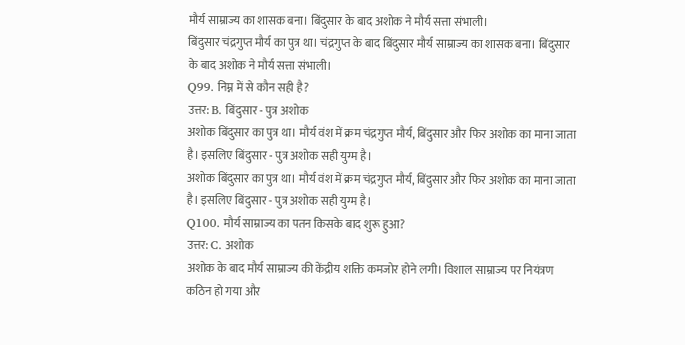मौर्य साम्राज्य का शासक बना। बिंदुसार के बाद अशोक ने मौर्य सत्ता संभाली।
बिंदुसार चंद्रगुप्त मौर्य का पुत्र था। चंद्रगुप्त के बाद बिंदुसार मौर्य साम्राज्य का शासक बना। बिंदुसार के बाद अशोक ने मौर्य सत्ता संभाली।
Q99. निम्न में से कौन सही है?
उत्तर: B. बिंदुसार - पुत्र अशोक
अशोक बिंदुसार का पुत्र था। मौर्य वंश में क्रम चंद्रगुप्त मौर्य, बिंदुसार और फिर अशोक का माना जाता है। इसलिए बिंदुसार - पुत्र अशोक सही युग्म है।
अशोक बिंदुसार का पुत्र था। मौर्य वंश में क्रम चंद्रगुप्त मौर्य, बिंदुसार और फिर अशोक का माना जाता है। इसलिए बिंदुसार - पुत्र अशोक सही युग्म है।
Q100. मौर्य साम्राज्य का पतन किसके बाद शुरू हुआ?
उत्तर: C. अशोक
अशोक के बाद मौर्य साम्राज्य की केंद्रीय शक्ति कमजोर होने लगी। विशाल साम्राज्य पर नियंत्रण कठिन हो गया और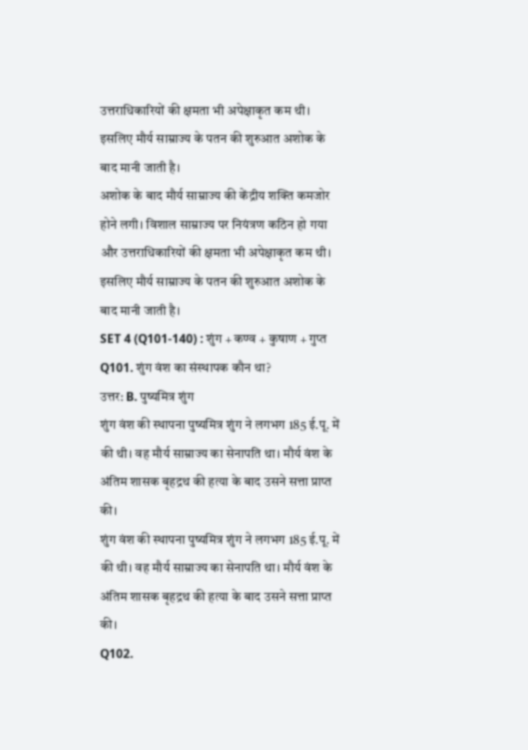उत्तराधिकारियों की क्षमता भी अपेक्षाकृत कम थी। इसलिए मौर्य साम्राज्य के पतन की शुरुआत अशोक के बाद मानी जाती है।
अशोक के बाद मौर्य साम्राज्य की केंद्रीय शक्ति कमजोर होने लगी। विशाल साम्राज्य पर नियंत्रण कठिन हो गया और उत्तराधिकारियों की क्षमता भी अपेक्षाकृत कम थी। इसलिए मौर्य साम्राज्य के पतन की शुरुआत अशोक के बाद मानी जाती है।
SET 4 (Q101-140) : शुंग + कण्व + कुषाण + गुप्त
Q101. शुंग वंश का संस्थापक कौन था?
उत्तर: B. पुष्यमित्र शुंग
शुंग वंश की स्थापना पुष्यमित्र शुंग ने लगभग 185 ई.पू. में की थी। वह मौर्य साम्राज्य का सेनापति था। मौर्य वंश के अंतिम शासक बृहद्रथ की हत्या के बाद उसने सत्ता प्राप्त की।
शुंग वंश की स्थापना पुष्यमित्र शुंग ने लगभग 185 ई.पू. में की थी। वह मौर्य साम्राज्य का सेनापति था। मौर्य वंश के अंतिम शासक बृहद्रथ की हत्या के बाद उसने सत्ता प्राप्त की।
Q102.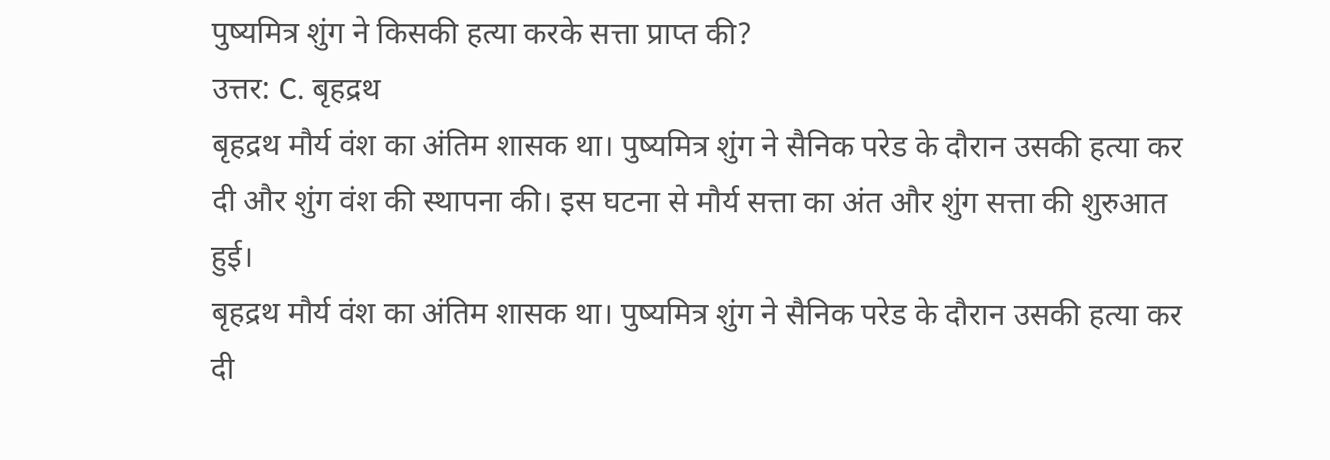पुष्यमित्र शुंग ने किसकी हत्या करके सत्ता प्राप्त की?
उत्तर: C. बृहद्रथ
बृहद्रथ मौर्य वंश का अंतिम शासक था। पुष्यमित्र शुंग ने सैनिक परेड के दौरान उसकी हत्या कर दी और शुंग वंश की स्थापना की। इस घटना से मौर्य सत्ता का अंत और शुंग सत्ता की शुरुआत हुई।
बृहद्रथ मौर्य वंश का अंतिम शासक था। पुष्यमित्र शुंग ने सैनिक परेड के दौरान उसकी हत्या कर दी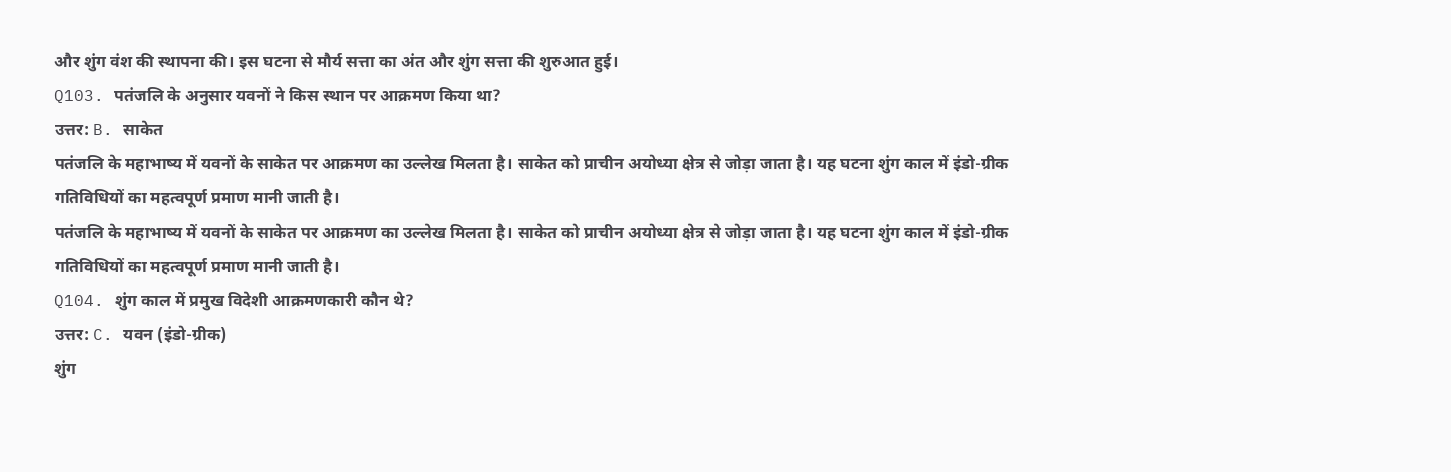और शुंग वंश की स्थापना की। इस घटना से मौर्य सत्ता का अंत और शुंग सत्ता की शुरुआत हुई।
Q103. पतंजलि के अनुसार यवनों ने किस स्थान पर आक्रमण किया था?
उत्तर: B. साकेत
पतंजलि के महाभाष्य में यवनों के साकेत पर आक्रमण का उल्लेख मिलता है। साकेत को प्राचीन अयोध्या क्षेत्र से जोड़ा जाता है। यह घटना शुंग काल में इंडो-ग्रीक गतिविधियों का महत्वपूर्ण प्रमाण मानी जाती है।
पतंजलि के महाभाष्य में यवनों के साकेत पर आक्रमण का उल्लेख मिलता है। साकेत को प्राचीन अयोध्या क्षेत्र से जोड़ा जाता है। यह घटना शुंग काल में इंडो-ग्रीक गतिविधियों का महत्वपूर्ण प्रमाण मानी जाती है।
Q104. शुंग काल में प्रमुख विदेशी आक्रमणकारी कौन थे?
उत्तर: C. यवन (इंडो-ग्रीक)
शुंग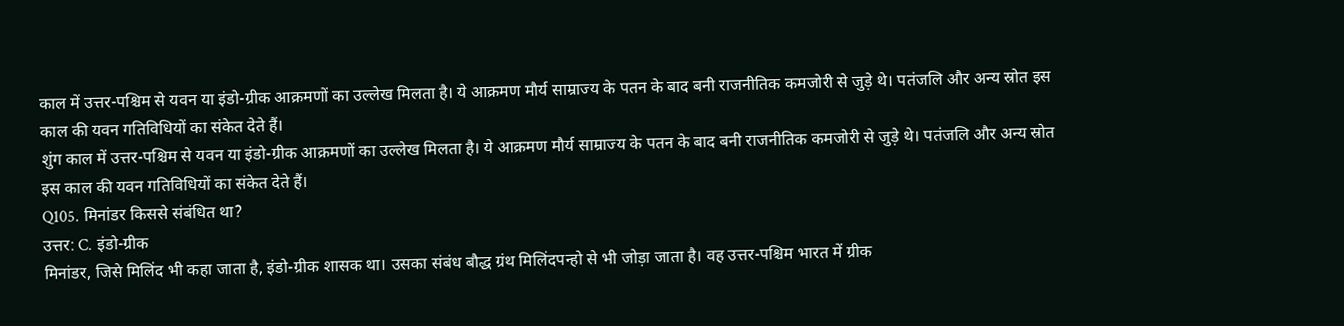काल में उत्तर-पश्चिम से यवन या इंडो-ग्रीक आक्रमणों का उल्लेख मिलता है। ये आक्रमण मौर्य साम्राज्य के पतन के बाद बनी राजनीतिक कमजोरी से जुड़े थे। पतंजलि और अन्य स्रोत इस काल की यवन गतिविधियों का संकेत देते हैं।
शुंग काल में उत्तर-पश्चिम से यवन या इंडो-ग्रीक आक्रमणों का उल्लेख मिलता है। ये आक्रमण मौर्य साम्राज्य के पतन के बाद बनी राजनीतिक कमजोरी से जुड़े थे। पतंजलि और अन्य स्रोत इस काल की यवन गतिविधियों का संकेत देते हैं।
Q105. मिनांडर किससे संबंधित था?
उत्तर: C. इंडो-ग्रीक
मिनांडर, जिसे मिलिंद भी कहा जाता है, इंडो-ग्रीक शासक था। उसका संबंध बौद्ध ग्रंथ मिलिंदपन्हो से भी जोड़ा जाता है। वह उत्तर-पश्चिम भारत में ग्रीक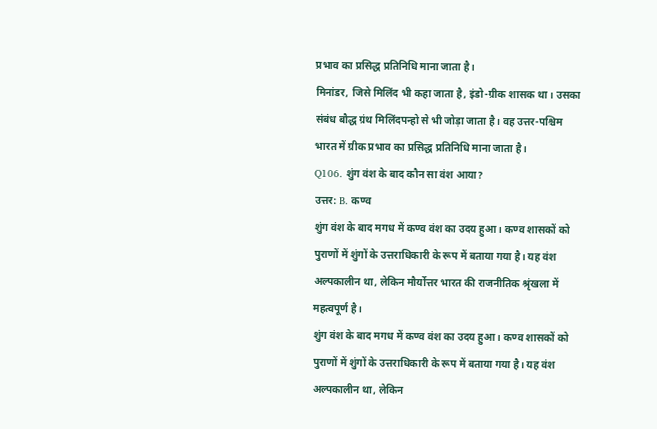प्रभाव का प्रसिद्ध प्रतिनिधि माना जाता है।
मिनांडर, जिसे मिलिंद भी कहा जाता है, इंडो-ग्रीक शासक था। उसका संबंध बौद्ध ग्रंथ मिलिंदपन्हो से भी जोड़ा जाता है। वह उत्तर-पश्चिम भारत में ग्रीक प्रभाव का प्रसिद्ध प्रतिनिधि माना जाता है।
Q106. शुंग वंश के बाद कौन सा वंश आया?
उत्तर: B. कण्व
शुंग वंश के बाद मगध में कण्व वंश का उदय हुआ। कण्व शासकों को पुराणों में शुंगों के उत्तराधिकारी के रूप में बताया गया है। यह वंश अल्पकालीन था, लेकिन मौर्योत्तर भारत की राजनीतिक श्रृंखला में महत्वपूर्ण है।
शुंग वंश के बाद मगध में कण्व वंश का उदय हुआ। कण्व शासकों को पुराणों में शुंगों के उत्तराधिकारी के रूप में बताया गया है। यह वंश अल्पकालीन था, लेकिन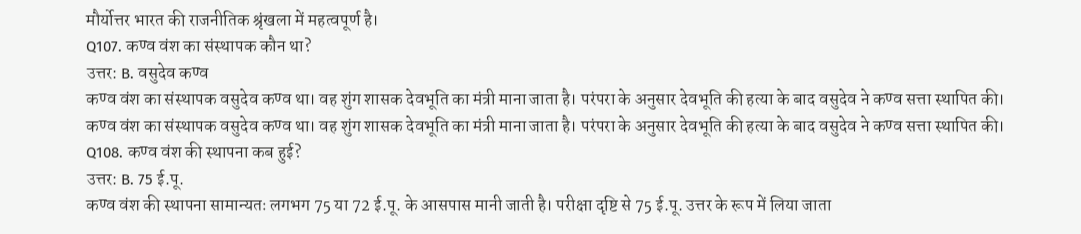मौर्योत्तर भारत की राजनीतिक श्रृंखला में महत्वपूर्ण है।
Q107. कण्व वंश का संस्थापक कौन था?
उत्तर: B. वसुदेव कण्व
कण्व वंश का संस्थापक वसुदेव कण्व था। वह शुंग शासक देवभूति का मंत्री माना जाता है। परंपरा के अनुसार देवभूति की हत्या के बाद वसुदेव ने कण्व सत्ता स्थापित की।
कण्व वंश का संस्थापक वसुदेव कण्व था। वह शुंग शासक देवभूति का मंत्री माना जाता है। परंपरा के अनुसार देवभूति की हत्या के बाद वसुदेव ने कण्व सत्ता स्थापित की।
Q108. कण्व वंश की स्थापना कब हुई?
उत्तर: B. 75 ई.पू.
कण्व वंश की स्थापना सामान्यतः लगभग 75 या 72 ई.पू. के आसपास मानी जाती है। परीक्षा दृष्टि से 75 ई.पू. उत्तर के रूप में लिया जाता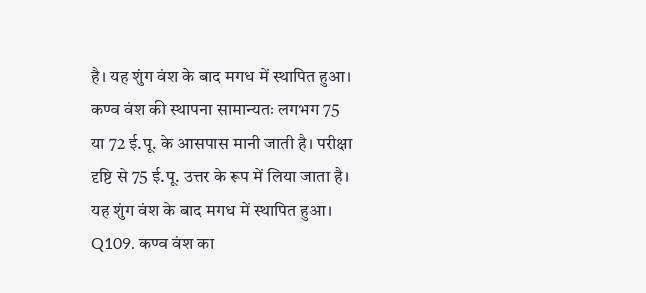है। यह शुंग वंश के बाद मगध में स्थापित हुआ।
कण्व वंश की स्थापना सामान्यतः लगभग 75 या 72 ई.पू. के आसपास मानी जाती है। परीक्षा दृष्टि से 75 ई.पू. उत्तर के रूप में लिया जाता है। यह शुंग वंश के बाद मगध में स्थापित हुआ।
Q109. कण्व वंश का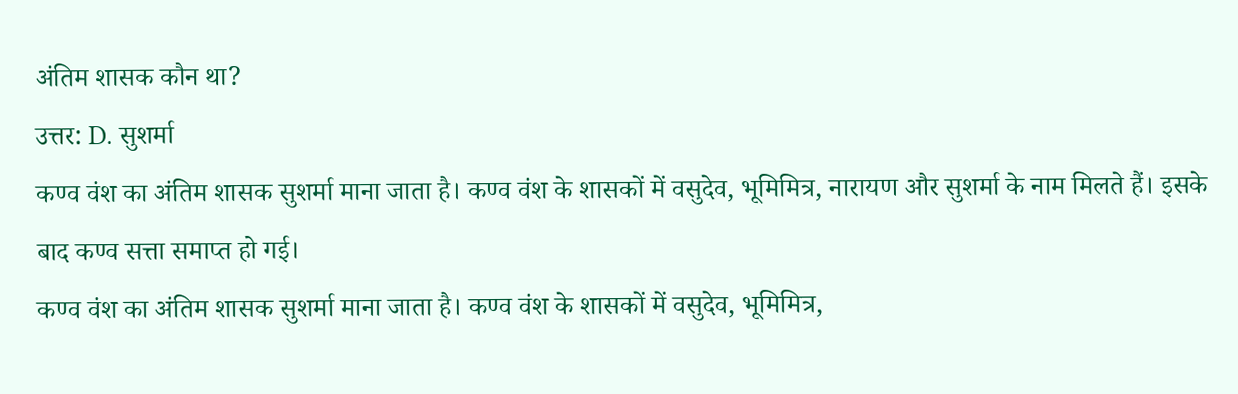अंतिम शासक कौन था?
उत्तर: D. सुशर्मा
कण्व वंश का अंतिम शासक सुशर्मा माना जाता है। कण्व वंश के शासकों में वसुदेव, भूमिमित्र, नारायण और सुशर्मा के नाम मिलते हैं। इसके बाद कण्व सत्ता समाप्त हो गई।
कण्व वंश का अंतिम शासक सुशर्मा माना जाता है। कण्व वंश के शासकों में वसुदेव, भूमिमित्र,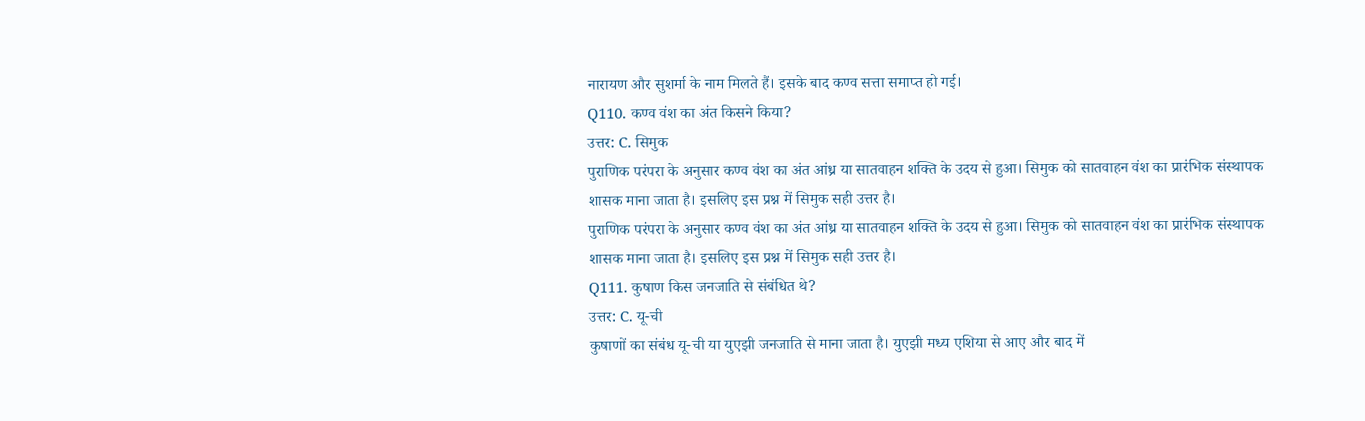नारायण और सुशर्मा के नाम मिलते हैं। इसके बाद कण्व सत्ता समाप्त हो गई।
Q110. कण्व वंश का अंत किसने किया?
उत्तर: C. सिमुक
पुराणिक परंपरा के अनुसार कण्व वंश का अंत आंध्र या सातवाहन शक्ति के उदय से हुआ। सिमुक को सातवाहन वंश का प्रारंभिक संस्थापक शासक माना जाता है। इसलिए इस प्रश्न में सिमुक सही उत्तर है।
पुराणिक परंपरा के अनुसार कण्व वंश का अंत आंध्र या सातवाहन शक्ति के उदय से हुआ। सिमुक को सातवाहन वंश का प्रारंभिक संस्थापक शासक माना जाता है। इसलिए इस प्रश्न में सिमुक सही उत्तर है।
Q111. कुषाण किस जनजाति से संबंधित थे?
उत्तर: C. यू-ची
कुषाणों का संबंध यू-ची या युएझी जनजाति से माना जाता है। युएझी मध्य एशिया से आए और बाद में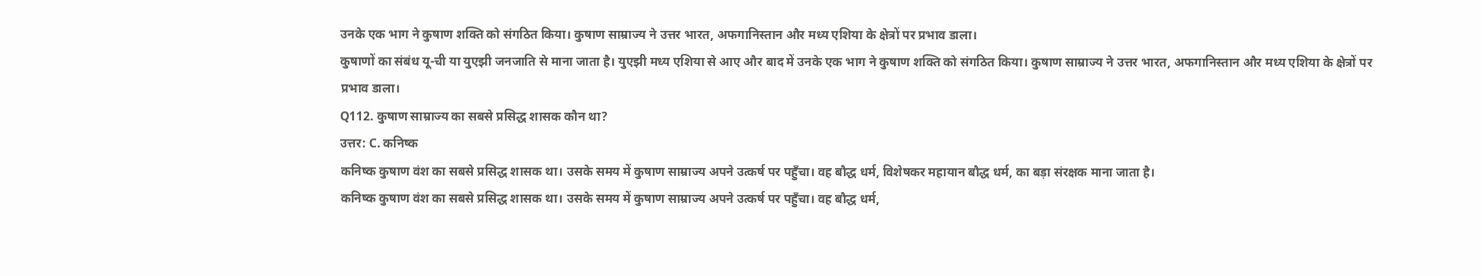उनके एक भाग ने कुषाण शक्ति को संगठित किया। कुषाण साम्राज्य ने उत्तर भारत, अफगानिस्तान और मध्य एशिया के क्षेत्रों पर प्रभाव डाला।
कुषाणों का संबंध यू-ची या युएझी जनजाति से माना जाता है। युएझी मध्य एशिया से आए और बाद में उनके एक भाग ने कुषाण शक्ति को संगठित किया। कुषाण साम्राज्य ने उत्तर भारत, अफगानिस्तान और मध्य एशिया के क्षेत्रों पर प्रभाव डाला।
Q112. कुषाण साम्राज्य का सबसे प्रसिद्ध शासक कौन था?
उत्तर: C. कनिष्क
कनिष्क कुषाण वंश का सबसे प्रसिद्ध शासक था। उसके समय में कुषाण साम्राज्य अपने उत्कर्ष पर पहुँचा। वह बौद्ध धर्म, विशेषकर महायान बौद्ध धर्म, का बड़ा संरक्षक माना जाता है।
कनिष्क कुषाण वंश का सबसे प्रसिद्ध शासक था। उसके समय में कुषाण साम्राज्य अपने उत्कर्ष पर पहुँचा। वह बौद्ध धर्म,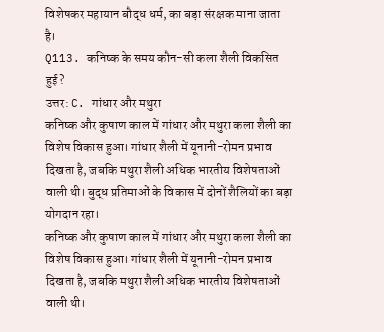विशेषकर महायान बौद्ध धर्म, का बड़ा संरक्षक माना जाता है।
Q113. कनिष्क के समय कौन-सी कला शैली विकसित हुई?
उत्तर: C. गांधार और मथुरा
कनिष्क और कुषाण काल में गांधार और मथुरा कला शैली का विशेष विकास हुआ। गांधार शैली में यूनानी-रोमन प्रभाव दिखता है, जबकि मथुरा शैली अधिक भारतीय विशेषताओं वाली थी। बुद्ध प्रतिमाओं के विकास में दोनों शैलियों का बड़ा योगदान रहा।
कनिष्क और कुषाण काल में गांधार और मथुरा कला शैली का विशेष विकास हुआ। गांधार शैली में यूनानी-रोमन प्रभाव दिखता है, जबकि मथुरा शैली अधिक भारतीय विशेषताओं वाली थी।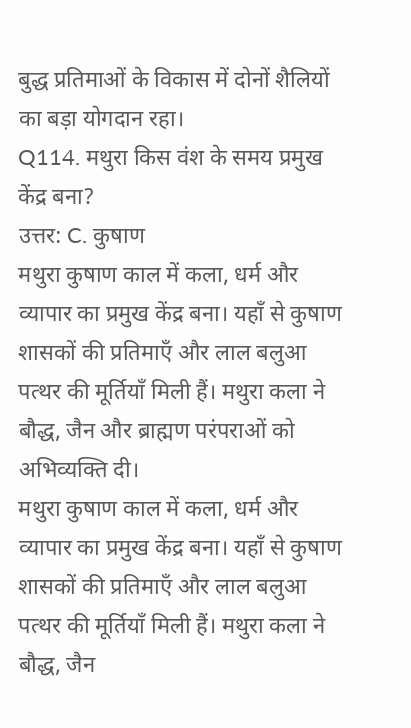बुद्ध प्रतिमाओं के विकास में दोनों शैलियों का बड़ा योगदान रहा।
Q114. मथुरा किस वंश के समय प्रमुख केंद्र बना?
उत्तर: C. कुषाण
मथुरा कुषाण काल में कला, धर्म और व्यापार का प्रमुख केंद्र बना। यहाँ से कुषाण शासकों की प्रतिमाएँ और लाल बलुआ पत्थर की मूर्तियाँ मिली हैं। मथुरा कला ने बौद्ध, जैन और ब्राह्मण परंपराओं को अभिव्यक्ति दी।
मथुरा कुषाण काल में कला, धर्म और व्यापार का प्रमुख केंद्र बना। यहाँ से कुषाण शासकों की प्रतिमाएँ और लाल बलुआ पत्थर की मूर्तियाँ मिली हैं। मथुरा कला ने बौद्ध, जैन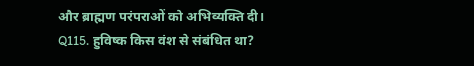और ब्राह्मण परंपराओं को अभिव्यक्ति दी।
Q115. हुविष्क किस वंश से संबंधित था?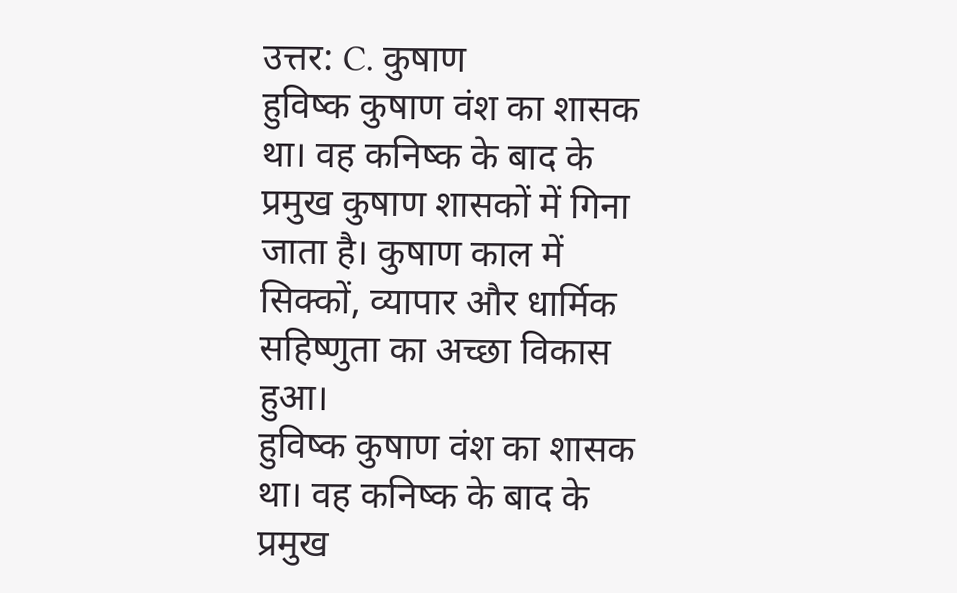उत्तर: C. कुषाण
हुविष्क कुषाण वंश का शासक था। वह कनिष्क के बाद के प्रमुख कुषाण शासकों में गिना जाता है। कुषाण काल में सिक्कों, व्यापार और धार्मिक सहिष्णुता का अच्छा विकास हुआ।
हुविष्क कुषाण वंश का शासक था। वह कनिष्क के बाद के प्रमुख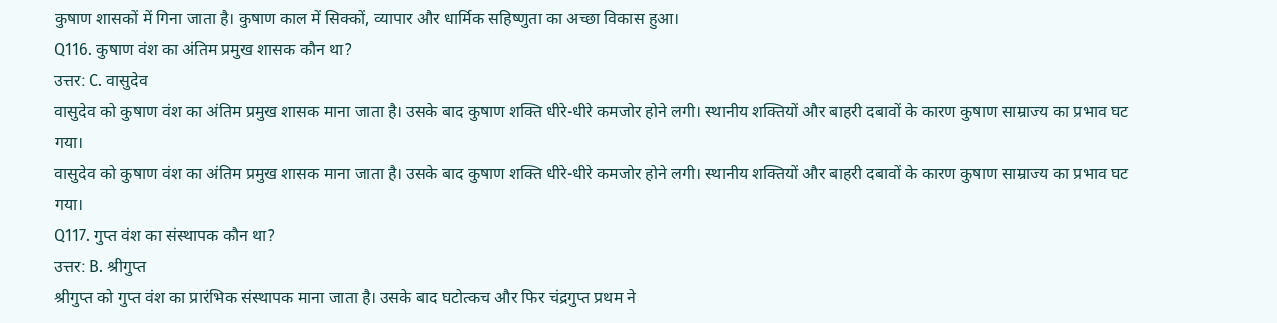कुषाण शासकों में गिना जाता है। कुषाण काल में सिक्कों, व्यापार और धार्मिक सहिष्णुता का अच्छा विकास हुआ।
Q116. कुषाण वंश का अंतिम प्रमुख शासक कौन था?
उत्तर: C. वासुदेव
वासुदेव को कुषाण वंश का अंतिम प्रमुख शासक माना जाता है। उसके बाद कुषाण शक्ति धीरे-धीरे कमजोर होने लगी। स्थानीय शक्तियों और बाहरी दबावों के कारण कुषाण साम्राज्य का प्रभाव घट गया।
वासुदेव को कुषाण वंश का अंतिम प्रमुख शासक माना जाता है। उसके बाद कुषाण शक्ति धीरे-धीरे कमजोर होने लगी। स्थानीय शक्तियों और बाहरी दबावों के कारण कुषाण साम्राज्य का प्रभाव घट गया।
Q117. गुप्त वंश का संस्थापक कौन था?
उत्तर: B. श्रीगुप्त
श्रीगुप्त को गुप्त वंश का प्रारंभिक संस्थापक माना जाता है। उसके बाद घटोत्कच और फिर चंद्रगुप्त प्रथम ने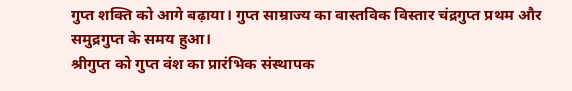गुप्त शक्ति को आगे बढ़ाया। गुप्त साम्राज्य का वास्तविक विस्तार चंद्रगुप्त प्रथम और समुद्रगुप्त के समय हुआ।
श्रीगुप्त को गुप्त वंश का प्रारंभिक संस्थापक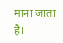माना जाता है।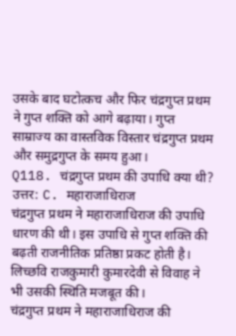उसके बाद घटोत्कच और फिर चंद्रगुप्त प्रथम ने गुप्त शक्ति को आगे बढ़ाया। गुप्त साम्राज्य का वास्तविक विस्तार चंद्रगुप्त प्रथम और समुद्रगुप्त के समय हुआ।
Q118. चंद्रगुप्त प्रथम की उपाधि क्या थी?
उत्तर: C. महाराजाधिराज
चंद्रगुप्त प्रथम ने महाराजाधिराज की उपाधि धारण की थी। इस उपाधि से गुप्त शक्ति की बढ़ती राजनीतिक प्रतिष्ठा प्रकट होती है। लिच्छवि राजकुमारी कुमारदेवी से विवाह ने भी उसकी स्थिति मजबूत की।
चंद्रगुप्त प्रथम ने महाराजाधिराज की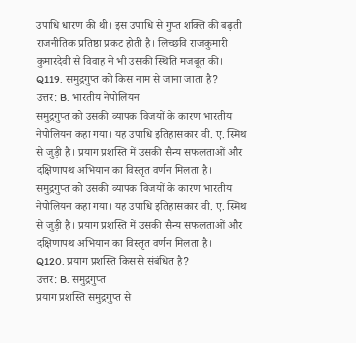उपाधि धारण की थी। इस उपाधि से गुप्त शक्ति की बढ़ती राजनीतिक प्रतिष्ठा प्रकट होती है। लिच्छवि राजकुमारी कुमारदेवी से विवाह ने भी उसकी स्थिति मजबूत की।
Q119. समुद्रगुप्त को किस नाम से जाना जाता है?
उत्तर: B. भारतीय नेपोलियन
समुद्रगुप्त को उसकी व्यापक विजयों के कारण भारतीय नेपोलियन कहा गया। यह उपाधि इतिहासकार वी. ए. स्मिथ से जुड़ी है। प्रयाग प्रशस्ति में उसकी सैन्य सफलताओं और दक्षिणापथ अभियान का विस्तृत वर्णन मिलता है।
समुद्रगुप्त को उसकी व्यापक विजयों के कारण भारतीय नेपोलियन कहा गया। यह उपाधि इतिहासकार वी. ए. स्मिथ से जुड़ी है। प्रयाग प्रशस्ति में उसकी सैन्य सफलताओं और दक्षिणापथ अभियान का विस्तृत वर्णन मिलता है।
Q120. प्रयाग प्रशस्ति किससे संबंधित है?
उत्तर: B. समुद्रगुप्त
प्रयाग प्रशस्ति समुद्रगुप्त से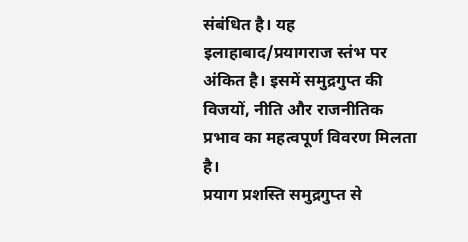संबंधित है। यह इलाहाबाद/प्रयागराज स्तंभ पर अंकित है। इसमें समुद्रगुप्त की विजयों, नीति और राजनीतिक प्रभाव का महत्वपूर्ण विवरण मिलता है।
प्रयाग प्रशस्ति समुद्रगुप्त से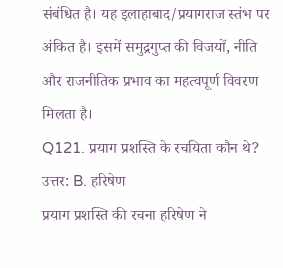संबंधित है। यह इलाहाबाद/प्रयागराज स्तंभ पर अंकित है। इसमें समुद्रगुप्त की विजयों, नीति और राजनीतिक प्रभाव का महत्वपूर्ण विवरण मिलता है।
Q121. प्रयाग प्रशस्ति के रचयिता कौन थे?
उत्तर: B. हरिषेण
प्रयाग प्रशस्ति की रचना हरिषेण ने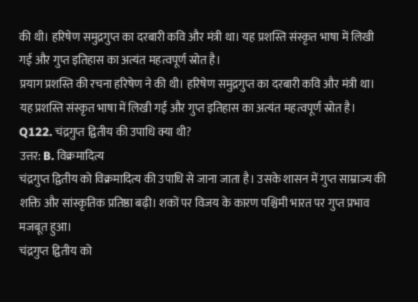की थी। हरिषेण समुद्रगुप्त का दरबारी कवि और मंत्री था। यह प्रशस्ति संस्कृत भाषा में लिखी गई और गुप्त इतिहास का अत्यंत महत्वपूर्ण स्रोत है।
प्रयाग प्रशस्ति की रचना हरिषेण ने की थी। हरिषेण समुद्रगुप्त का दरबारी कवि और मंत्री था। यह प्रशस्ति संस्कृत भाषा में लिखी गई और गुप्त इतिहास का अत्यंत महत्वपूर्ण स्रोत है।
Q122. चंद्रगुप्त द्वितीय की उपाधि क्या थी?
उत्तर: B. विक्रमादित्य
चंद्रगुप्त द्वितीय को विक्रमादित्य की उपाधि से जाना जाता है। उसके शासन में गुप्त साम्राज्य की शक्ति और सांस्कृतिक प्रतिष्ठा बढ़ी। शकों पर विजय के कारण पश्चिमी भारत पर गुप्त प्रभाव मजबूत हुआ।
चंद्रगुप्त द्वितीय को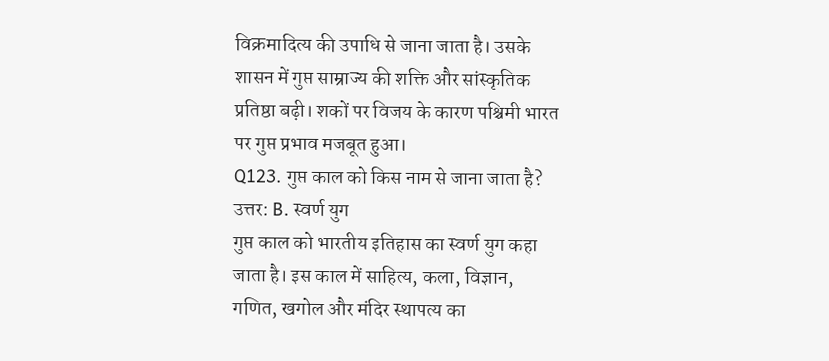विक्रमादित्य की उपाधि से जाना जाता है। उसके शासन में गुप्त साम्राज्य की शक्ति और सांस्कृतिक प्रतिष्ठा बढ़ी। शकों पर विजय के कारण पश्चिमी भारत पर गुप्त प्रभाव मजबूत हुआ।
Q123. गुप्त काल को किस नाम से जाना जाता है?
उत्तर: B. स्वर्ण युग
गुप्त काल को भारतीय इतिहास का स्वर्ण युग कहा जाता है। इस काल में साहित्य, कला, विज्ञान, गणित, खगोल और मंदिर स्थापत्य का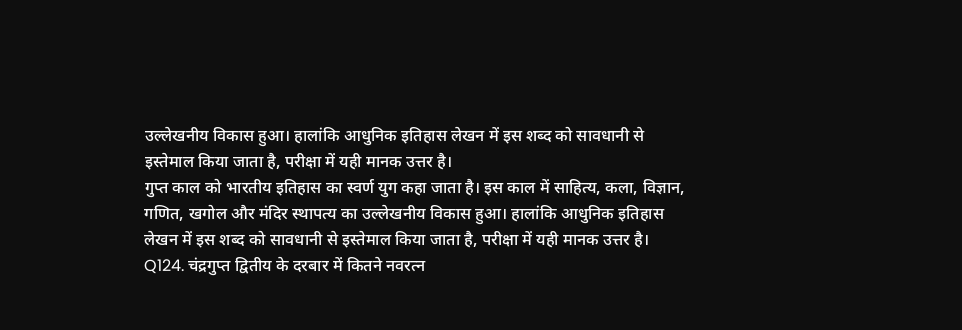उल्लेखनीय विकास हुआ। हालांकि आधुनिक इतिहास लेखन में इस शब्द को सावधानी से इस्तेमाल किया जाता है, परीक्षा में यही मानक उत्तर है।
गुप्त काल को भारतीय इतिहास का स्वर्ण युग कहा जाता है। इस काल में साहित्य, कला, विज्ञान, गणित, खगोल और मंदिर स्थापत्य का उल्लेखनीय विकास हुआ। हालांकि आधुनिक इतिहास लेखन में इस शब्द को सावधानी से इस्तेमाल किया जाता है, परीक्षा में यही मानक उत्तर है।
Q124. चंद्रगुप्त द्वितीय के दरबार में कितने नवरत्न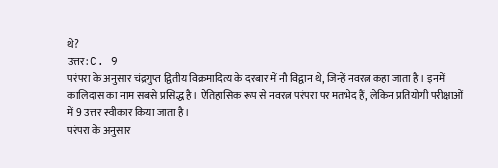थे?
उत्तर: C. 9
परंपरा के अनुसार चंद्रगुप्त द्वितीय विक्रमादित्य के दरबार में नौ विद्वान थे, जिन्हें नवरत्न कहा जाता है। इनमें कालिदास का नाम सबसे प्रसिद्ध है। ऐतिहासिक रूप से नवरत्न परंपरा पर मतभेद हैं, लेकिन प्रतियोगी परीक्षाओं में 9 उत्तर स्वीकार किया जाता है।
परंपरा के अनुसार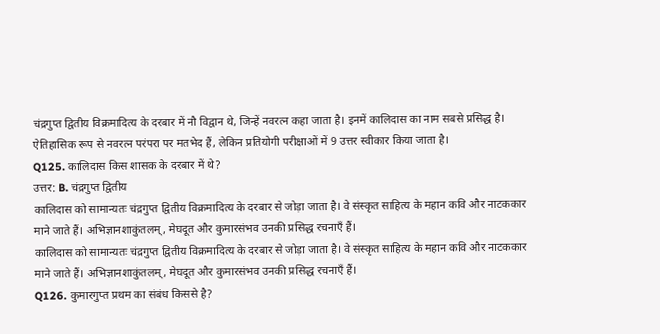चंद्रगुप्त द्वितीय विक्रमादित्य के दरबार में नौ विद्वान थे, जिन्हें नवरत्न कहा जाता है। इनमें कालिदास का नाम सबसे प्रसिद्ध है। ऐतिहासिक रूप से नवरत्न परंपरा पर मतभेद हैं, लेकिन प्रतियोगी परीक्षाओं में 9 उत्तर स्वीकार किया जाता है।
Q125. कालिदास किस शासक के दरबार में थे?
उत्तर: B. चंद्रगुप्त द्वितीय
कालिदास को सामान्यतः चंद्रगुप्त द्वितीय विक्रमादित्य के दरबार से जोड़ा जाता है। वे संस्कृत साहित्य के महान कवि और नाटककार माने जाते हैं। अभिज्ञानशाकुंतलम्, मेघदूत और कुमारसंभव उनकी प्रसिद्ध रचनाएँ हैं।
कालिदास को सामान्यतः चंद्रगुप्त द्वितीय विक्रमादित्य के दरबार से जोड़ा जाता है। वे संस्कृत साहित्य के महान कवि और नाटककार माने जाते हैं। अभिज्ञानशाकुंतलम्, मेघदूत और कुमारसंभव उनकी प्रसिद्ध रचनाएँ हैं।
Q126. कुमारगुप्त प्रथम का संबंध किससे है?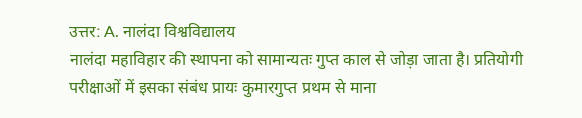उत्तर: A. नालंदा विश्वविद्यालय
नालंदा महाविहार की स्थापना को सामान्यतः गुप्त काल से जोड़ा जाता है। प्रतियोगी परीक्षाओं में इसका संबंध प्रायः कुमारगुप्त प्रथम से माना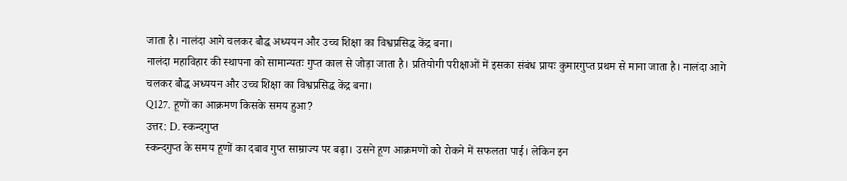जाता है। नालंदा आगे चलकर बौद्ध अध्ययन और उच्च शिक्षा का विश्वप्रसिद्ध केंद्र बना।
नालंदा महाविहार की स्थापना को सामान्यतः गुप्त काल से जोड़ा जाता है। प्रतियोगी परीक्षाओं में इसका संबंध प्रायः कुमारगुप्त प्रथम से माना जाता है। नालंदा आगे चलकर बौद्ध अध्ययन और उच्च शिक्षा का विश्वप्रसिद्ध केंद्र बना।
Q127. हूणों का आक्रमण किसके समय हुआ?
उत्तर: D. स्कन्दगुप्त
स्कन्दगुप्त के समय हूणों का दबाव गुप्त साम्राज्य पर बढ़ा। उसने हूण आक्रमणों को रोकने में सफलता पाई। लेकिन इन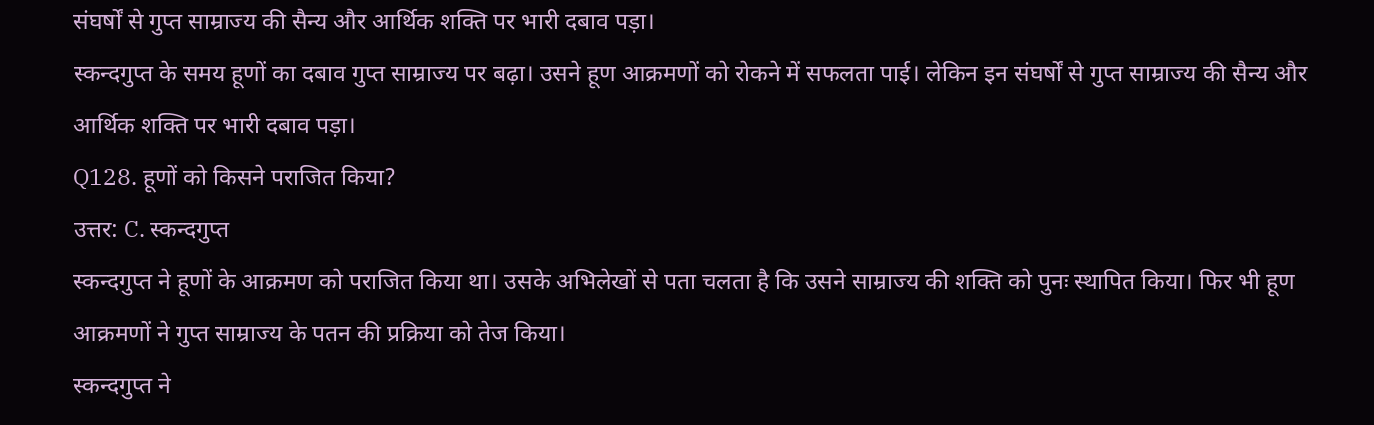संघर्षों से गुप्त साम्राज्य की सैन्य और आर्थिक शक्ति पर भारी दबाव पड़ा।
स्कन्दगुप्त के समय हूणों का दबाव गुप्त साम्राज्य पर बढ़ा। उसने हूण आक्रमणों को रोकने में सफलता पाई। लेकिन इन संघर्षों से गुप्त साम्राज्य की सैन्य और आर्थिक शक्ति पर भारी दबाव पड़ा।
Q128. हूणों को किसने पराजित किया?
उत्तर: C. स्कन्दगुप्त
स्कन्दगुप्त ने हूणों के आक्रमण को पराजित किया था। उसके अभिलेखों से पता चलता है कि उसने साम्राज्य की शक्ति को पुनः स्थापित किया। फिर भी हूण आक्रमणों ने गुप्त साम्राज्य के पतन की प्रक्रिया को तेज किया।
स्कन्दगुप्त ने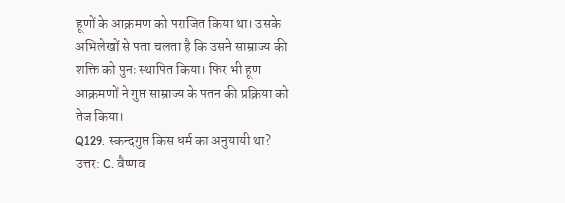हूणों के आक्रमण को पराजित किया था। उसके अभिलेखों से पता चलता है कि उसने साम्राज्य की शक्ति को पुनः स्थापित किया। फिर भी हूण आक्रमणों ने गुप्त साम्राज्य के पतन की प्रक्रिया को तेज किया।
Q129. स्कन्दगुप्त किस धर्म का अनुयायी था?
उत्तर: C. वैष्णव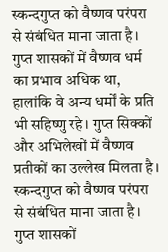स्कन्दगुप्त को वैष्णव परंपरा से संबंधित माना जाता है। गुप्त शासकों में वैष्णव धर्म का प्रभाव अधिक था, हालांकि वे अन्य धर्मों के प्रति भी सहिष्णु रहे। गुप्त सिक्कों और अभिलेखों में वैष्णव प्रतीकों का उल्लेख मिलता है।
स्कन्दगुप्त को वैष्णव परंपरा से संबंधित माना जाता है। गुप्त शासकों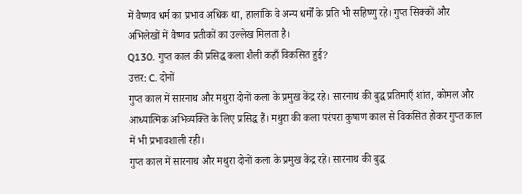में वैष्णव धर्म का प्रभाव अधिक था, हालांकि वे अन्य धर्मों के प्रति भी सहिष्णु रहे। गुप्त सिक्कों और अभिलेखों में वैष्णव प्रतीकों का उल्लेख मिलता है।
Q130. गुप्त काल की प्रसिद्ध कला शैली कहाँ विकसित हुई?
उत्तर: C. दोनों
गुप्त काल में सारनाथ और मथुरा दोनों कला के प्रमुख केंद्र रहे। सारनाथ की बुद्ध प्रतिमाएँ शांत, कोमल और आध्यात्मिक अभिव्यक्ति के लिए प्रसिद्ध हैं। मथुरा की कला परंपरा कुषाण काल से विकसित होकर गुप्त काल में भी प्रभावशाली रही।
गुप्त काल में सारनाथ और मथुरा दोनों कला के प्रमुख केंद्र रहे। सारनाथ की बुद्ध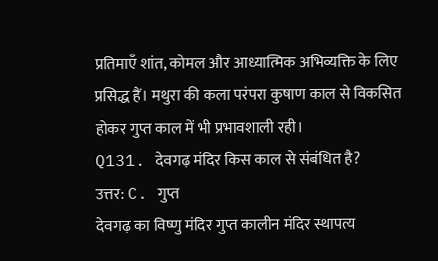प्रतिमाएँ शांत, कोमल और आध्यात्मिक अभिव्यक्ति के लिए प्रसिद्ध हैं। मथुरा की कला परंपरा कुषाण काल से विकसित होकर गुप्त काल में भी प्रभावशाली रही।
Q131. देवगढ़ मंदिर किस काल से संबंधित है?
उत्तर: C. गुप्त
देवगढ़ का विष्णु मंदिर गुप्त कालीन मंदिर स्थापत्य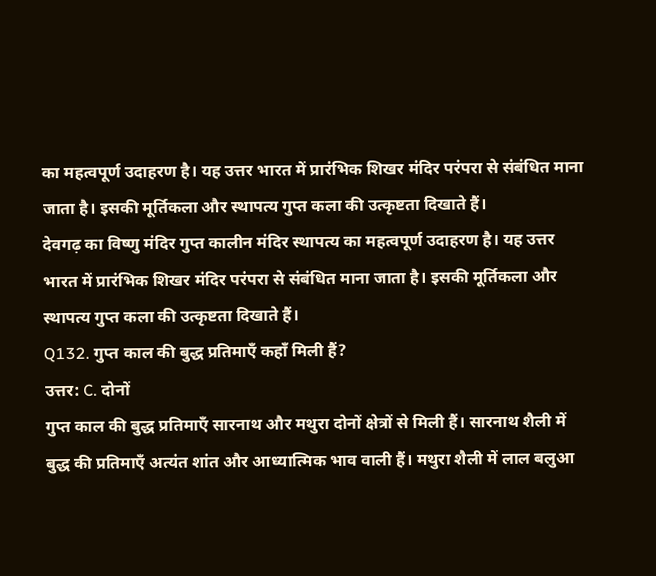का महत्वपूर्ण उदाहरण है। यह उत्तर भारत में प्रारंभिक शिखर मंदिर परंपरा से संबंधित माना जाता है। इसकी मूर्तिकला और स्थापत्य गुप्त कला की उत्कृष्टता दिखाते हैं।
देवगढ़ का विष्णु मंदिर गुप्त कालीन मंदिर स्थापत्य का महत्वपूर्ण उदाहरण है। यह उत्तर भारत में प्रारंभिक शिखर मंदिर परंपरा से संबंधित माना जाता है। इसकी मूर्तिकला और स्थापत्य गुप्त कला की उत्कृष्टता दिखाते हैं।
Q132. गुप्त काल की बुद्ध प्रतिमाएँ कहाँ मिली हैं?
उत्तर: C. दोनों
गुप्त काल की बुद्ध प्रतिमाएँ सारनाथ और मथुरा दोनों क्षेत्रों से मिली हैं। सारनाथ शैली में बुद्ध की प्रतिमाएँ अत्यंत शांत और आध्यात्मिक भाव वाली हैं। मथुरा शैली में लाल बलुआ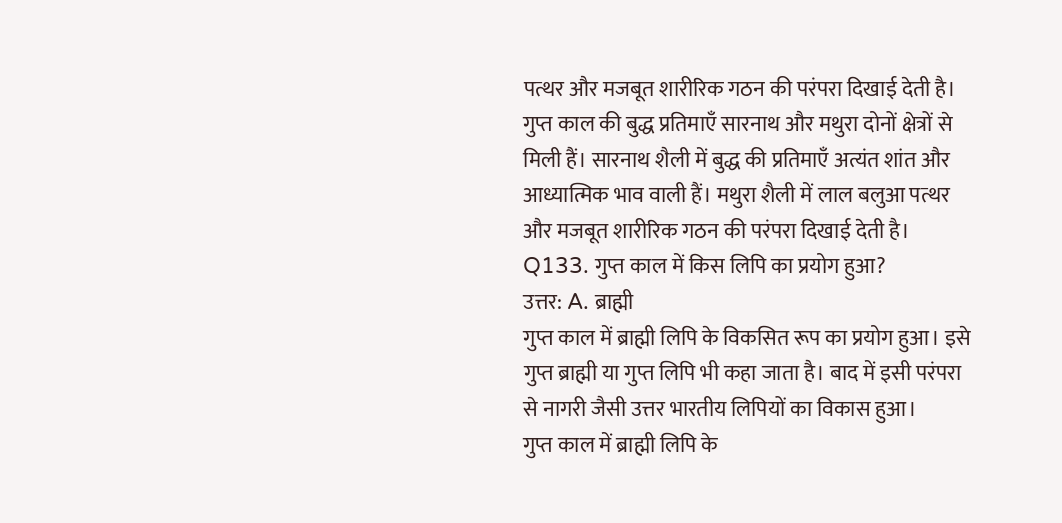पत्थर और मजबूत शारीरिक गठन की परंपरा दिखाई देती है।
गुप्त काल की बुद्ध प्रतिमाएँ सारनाथ और मथुरा दोनों क्षेत्रों से मिली हैं। सारनाथ शैली में बुद्ध की प्रतिमाएँ अत्यंत शांत और आध्यात्मिक भाव वाली हैं। मथुरा शैली में लाल बलुआ पत्थर और मजबूत शारीरिक गठन की परंपरा दिखाई देती है।
Q133. गुप्त काल में किस लिपि का प्रयोग हुआ?
उत्तर: A. ब्राह्मी
गुप्त काल में ब्राह्मी लिपि के विकसित रूप का प्रयोग हुआ। इसे गुप्त ब्राह्मी या गुप्त लिपि भी कहा जाता है। बाद में इसी परंपरा से नागरी जैसी उत्तर भारतीय लिपियों का विकास हुआ।
गुप्त काल में ब्राह्मी लिपि के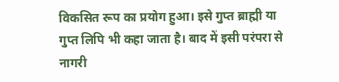विकसित रूप का प्रयोग हुआ। इसे गुप्त ब्राह्मी या गुप्त लिपि भी कहा जाता है। बाद में इसी परंपरा से नागरी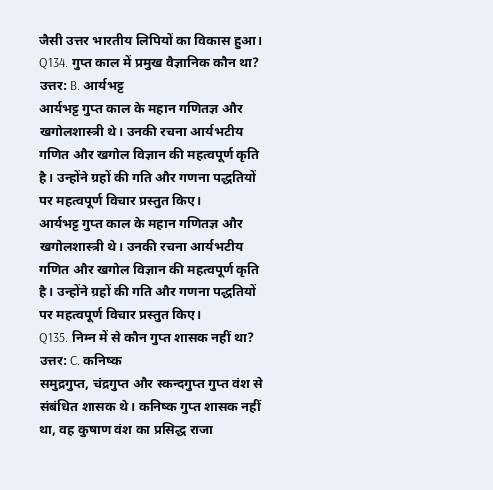जैसी उत्तर भारतीय लिपियों का विकास हुआ।
Q134. गुप्त काल में प्रमुख वैज्ञानिक कौन था?
उत्तर: B. आर्यभट्ट
आर्यभट्ट गुप्त काल के महान गणितज्ञ और खगोलशास्त्री थे। उनकी रचना आर्यभटीय गणित और खगोल विज्ञान की महत्वपूर्ण कृति है। उन्होंने ग्रहों की गति और गणना पद्धतियों पर महत्वपूर्ण विचार प्रस्तुत किए।
आर्यभट्ट गुप्त काल के महान गणितज्ञ और खगोलशास्त्री थे। उनकी रचना आर्यभटीय गणित और खगोल विज्ञान की महत्वपूर्ण कृति है। उन्होंने ग्रहों की गति और गणना पद्धतियों पर महत्वपूर्ण विचार प्रस्तुत किए।
Q135. निम्न में से कौन गुप्त शासक नहीं था?
उत्तर: C. कनिष्क
समुद्रगुप्त, चंद्रगुप्त और स्कन्दगुप्त गुप्त वंश से संबंधित शासक थे। कनिष्क गुप्त शासक नहीं था, वह कुषाण वंश का प्रसिद्ध राजा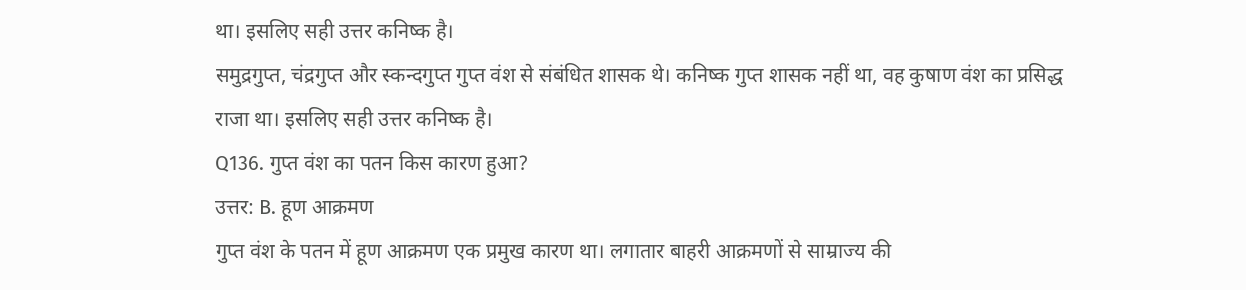था। इसलिए सही उत्तर कनिष्क है।
समुद्रगुप्त, चंद्रगुप्त और स्कन्दगुप्त गुप्त वंश से संबंधित शासक थे। कनिष्क गुप्त शासक नहीं था, वह कुषाण वंश का प्रसिद्ध राजा था। इसलिए सही उत्तर कनिष्क है।
Q136. गुप्त वंश का पतन किस कारण हुआ?
उत्तर: B. हूण आक्रमण
गुप्त वंश के पतन में हूण आक्रमण एक प्रमुख कारण था। लगातार बाहरी आक्रमणों से साम्राज्य की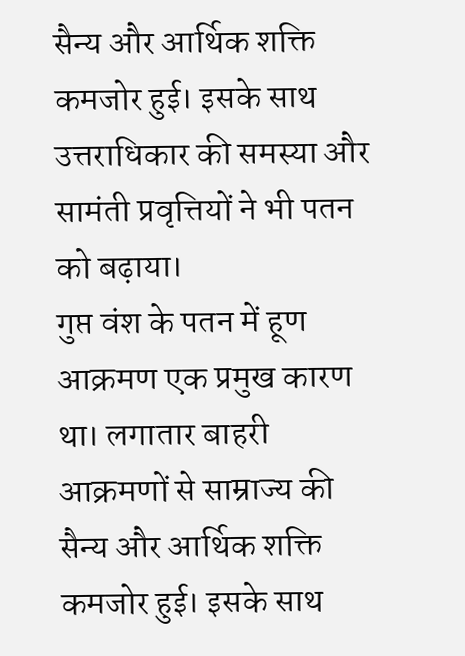सैन्य और आर्थिक शक्ति कमजोर हुई। इसके साथ उत्तराधिकार की समस्या और सामंती प्रवृत्तियों ने भी पतन को बढ़ाया।
गुप्त वंश के पतन में हूण आक्रमण एक प्रमुख कारण था। लगातार बाहरी आक्रमणों से साम्राज्य की सैन्य और आर्थिक शक्ति कमजोर हुई। इसके साथ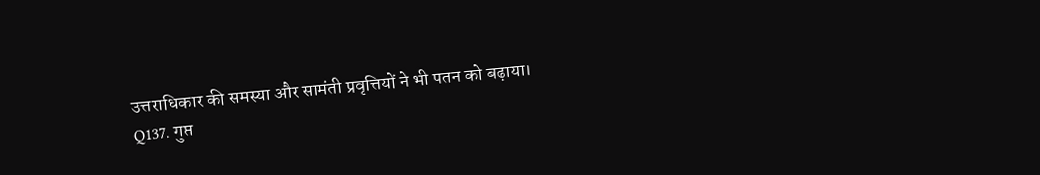उत्तराधिकार की समस्या और सामंती प्रवृत्तियों ने भी पतन को बढ़ाया।
Q137. गुप्त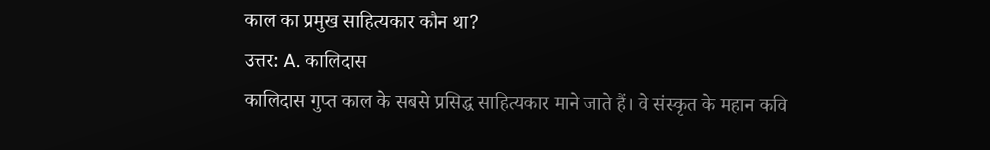काल का प्रमुख साहित्यकार कौन था?
उत्तर: A. कालिदास
कालिदास गुप्त काल के सबसे प्रसिद्ध साहित्यकार माने जाते हैं। वे संस्कृत के महान कवि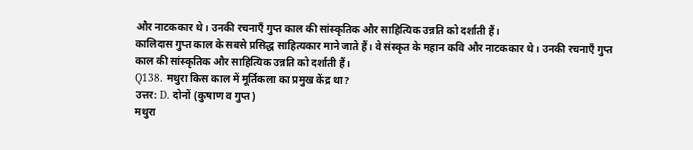और नाटककार थे। उनकी रचनाएँ गुप्त काल की सांस्कृतिक और साहित्यिक उन्नति को दर्शाती हैं।
कालिदास गुप्त काल के सबसे प्रसिद्ध साहित्यकार माने जाते हैं। वे संस्कृत के महान कवि और नाटककार थे। उनकी रचनाएँ गुप्त काल की सांस्कृतिक और साहित्यिक उन्नति को दर्शाती हैं।
Q138. मथुरा किस काल में मूर्तिकला का प्रमुख केंद्र था?
उत्तर: D. दोनों (कुषाण व गुप्त)
मथुरा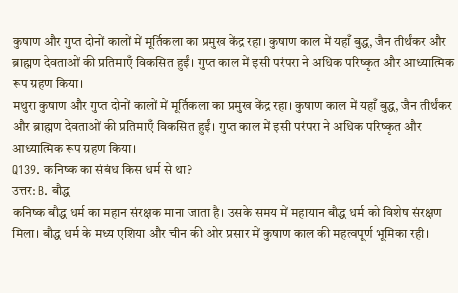कुषाण और गुप्त दोनों कालों में मूर्तिकला का प्रमुख केंद्र रहा। कुषाण काल में यहाँ बुद्ध, जैन तीर्थंकर और ब्राह्मण देवताओं की प्रतिमाएँ विकसित हुईं। गुप्त काल में इसी परंपरा ने अधिक परिष्कृत और आध्यात्मिक रूप ग्रहण किया।
मथुरा कुषाण और गुप्त दोनों कालों में मूर्तिकला का प्रमुख केंद्र रहा। कुषाण काल में यहाँ बुद्ध, जैन तीर्थंकर और ब्राह्मण देवताओं की प्रतिमाएँ विकसित हुईं। गुप्त काल में इसी परंपरा ने अधिक परिष्कृत और आध्यात्मिक रूप ग्रहण किया।
Q139. कनिष्क का संबंध किस धर्म से था?
उत्तर: B. बौद्ध
कनिष्क बौद्ध धर्म का महान संरक्षक माना जाता है। उसके समय में महायान बौद्ध धर्म को विशेष संरक्षण मिला। बौद्ध धर्म के मध्य एशिया और चीन की ओर प्रसार में कुषाण काल की महत्वपूर्ण भूमिका रही।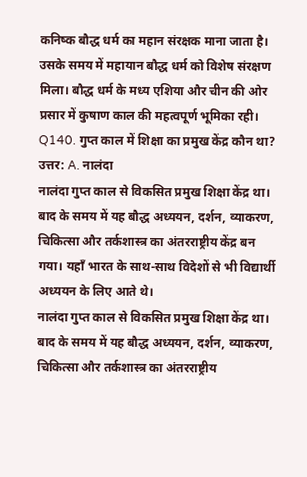कनिष्क बौद्ध धर्म का महान संरक्षक माना जाता है। उसके समय में महायान बौद्ध धर्म को विशेष संरक्षण मिला। बौद्ध धर्म के मध्य एशिया और चीन की ओर प्रसार में कुषाण काल की महत्वपूर्ण भूमिका रही।
Q140. गुप्त काल में शिक्षा का प्रमुख केंद्र कौन था?
उत्तर: A. नालंदा
नालंदा गुप्त काल से विकसित प्रमुख शिक्षा केंद्र था। बाद के समय में यह बौद्ध अध्ययन, दर्शन, व्याकरण, चिकित्सा और तर्कशास्त्र का अंतरराष्ट्रीय केंद्र बन गया। यहाँ भारत के साथ-साथ विदेशों से भी विद्यार्थी अध्ययन के लिए आते थे।
नालंदा गुप्त काल से विकसित प्रमुख शिक्षा केंद्र था। बाद के समय में यह बौद्ध अध्ययन, दर्शन, व्याकरण, चिकित्सा और तर्कशास्त्र का अंतरराष्ट्रीय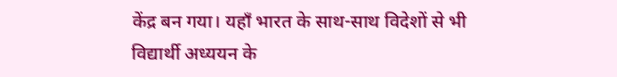केंद्र बन गया। यहाँ भारत के साथ-साथ विदेशों से भी विद्यार्थी अध्ययन के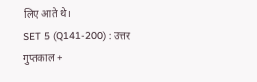लिए आते थे।
SET 5 (Q141-200) : उत्तर गुप्तकाल +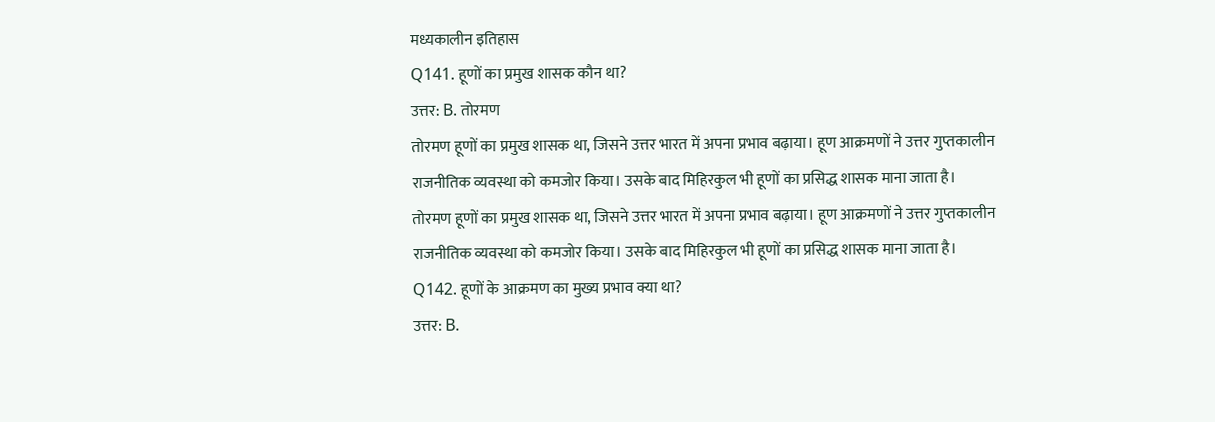मध्यकालीन इतिहास
Q141. हूणों का प्रमुख शासक कौन था?
उत्तर: B. तोरमण
तोरमण हूणों का प्रमुख शासक था, जिसने उत्तर भारत में अपना प्रभाव बढ़ाया। हूण आक्रमणों ने उत्तर गुप्तकालीन राजनीतिक व्यवस्था को कमजोर किया। उसके बाद मिहिरकुल भी हूणों का प्रसिद्ध शासक माना जाता है।
तोरमण हूणों का प्रमुख शासक था, जिसने उत्तर भारत में अपना प्रभाव बढ़ाया। हूण आक्रमणों ने उत्तर गुप्तकालीन राजनीतिक व्यवस्था को कमजोर किया। उसके बाद मिहिरकुल भी हूणों का प्रसिद्ध शासक माना जाता है।
Q142. हूणों के आक्रमण का मुख्य प्रभाव क्या था?
उत्तर: B.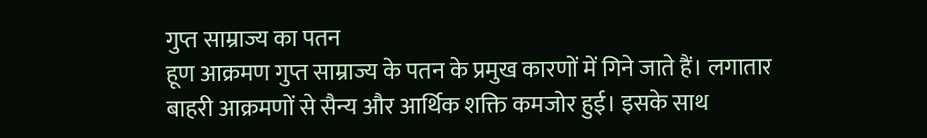गुप्त साम्राज्य का पतन
हूण आक्रमण गुप्त साम्राज्य के पतन के प्रमुख कारणों में गिने जाते हैं। लगातार बाहरी आक्रमणों से सैन्य और आर्थिक शक्ति कमजोर हुई। इसके साथ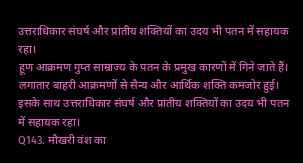उत्तराधिकार संघर्ष और प्रांतीय शक्तियों का उदय भी पतन में सहायक रहा।
हूण आक्रमण गुप्त साम्राज्य के पतन के प्रमुख कारणों में गिने जाते हैं। लगातार बाहरी आक्रमणों से सैन्य और आर्थिक शक्ति कमजोर हुई। इसके साथ उत्तराधिकार संघर्ष और प्रांतीय शक्तियों का उदय भी पतन में सहायक रहा।
Q143. मौखरी वंश का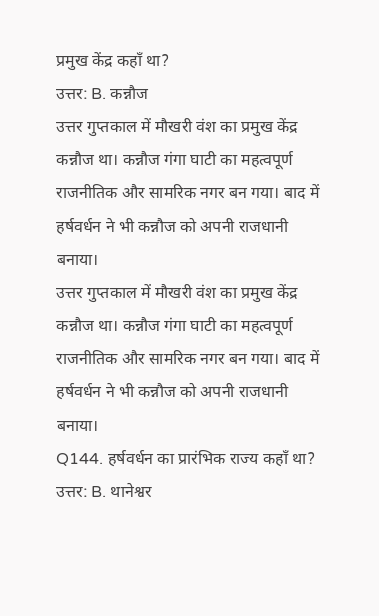प्रमुख केंद्र कहाँ था?
उत्तर: B. कन्नौज
उत्तर गुप्तकाल में मौखरी वंश का प्रमुख केंद्र कन्नौज था। कन्नौज गंगा घाटी का महत्वपूर्ण राजनीतिक और सामरिक नगर बन गया। बाद में हर्षवर्धन ने भी कन्नौज को अपनी राजधानी बनाया।
उत्तर गुप्तकाल में मौखरी वंश का प्रमुख केंद्र कन्नौज था। कन्नौज गंगा घाटी का महत्वपूर्ण राजनीतिक और सामरिक नगर बन गया। बाद में हर्षवर्धन ने भी कन्नौज को अपनी राजधानी बनाया।
Q144. हर्षवर्धन का प्रारंभिक राज्य कहाँ था?
उत्तर: B. थानेश्वर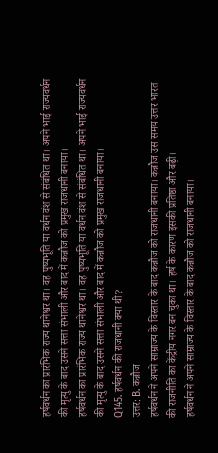हर्षवर्धन का प्रारंभिक राज्य थानेश्वर था। वह पुष्यभूति या वर्धन वंश से संबंधित था। अपने भाई राज्यवर्धन की मृत्यु के बाद उसने सत्ता संभाली और बाद में कन्नौज को प्रमुख राजधानी बनाया।
हर्षवर्धन का प्रारंभिक राज्य थानेश्वर था। वह पुष्यभूति या वर्धन वंश से संबंधित था। अपने भाई राज्यवर्धन की मृत्यु के बाद उसने सत्ता संभाली और बाद में कन्नौज को प्रमुख राजधानी बनाया।
Q145. हर्षवर्धन की राजधानी क्या थी?
उत्तर: B. कन्नौज
हर्षवर्धन ने अपने साम्राज्य के विस्तार के बाद कन्नौज को राजधानी बनाया। कन्नौज उस समय उत्तर भारत की राजनीति का केंद्रीय नगर बन चुका था। हर्ष के कारण इसकी प्रतिष्ठा और बढ़ी।
हर्षवर्धन ने अपने साम्राज्य के विस्तार के बाद कन्नौज को राजधानी बनाया।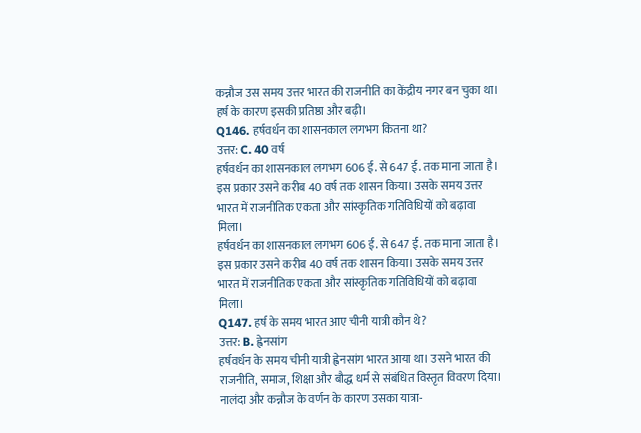कन्नौज उस समय उत्तर भारत की राजनीति का केंद्रीय नगर बन चुका था। हर्ष के कारण इसकी प्रतिष्ठा और बढ़ी।
Q146. हर्षवर्धन का शासनकाल लगभग कितना था?
उत्तर: C. 40 वर्ष
हर्षवर्धन का शासनकाल लगभग 606 ई. से 647 ई. तक माना जाता है। इस प्रकार उसने करीब 40 वर्ष तक शासन किया। उसके समय उत्तर भारत में राजनीतिक एकता और सांस्कृतिक गतिविधियों को बढ़ावा मिला।
हर्षवर्धन का शासनकाल लगभग 606 ई. से 647 ई. तक माना जाता है। इस प्रकार उसने करीब 40 वर्ष तक शासन किया। उसके समय उत्तर भारत में राजनीतिक एकता और सांस्कृतिक गतिविधियों को बढ़ावा मिला।
Q147. हर्ष के समय भारत आए चीनी यात्री कौन थे?
उत्तर: B. ह्वेनसांग
हर्षवर्धन के समय चीनी यात्री ह्वेनसांग भारत आया था। उसने भारत की राजनीति, समाज, शिक्षा और बौद्ध धर्म से संबंधित विस्तृत विवरण दिया। नालंदा और कन्नौज के वर्णन के कारण उसका यात्रा-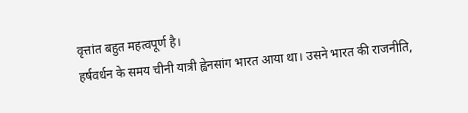वृत्तांत बहुत महत्वपूर्ण है।
हर्षवर्धन के समय चीनी यात्री ह्वेनसांग भारत आया था। उसने भारत की राजनीति,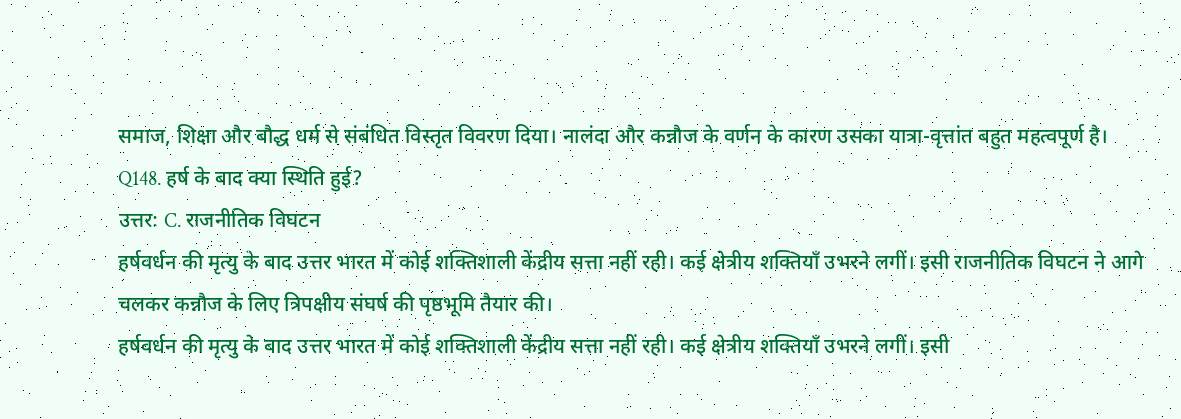समाज, शिक्षा और बौद्ध धर्म से संबंधित विस्तृत विवरण दिया। नालंदा और कन्नौज के वर्णन के कारण उसका यात्रा-वृत्तांत बहुत महत्वपूर्ण है।
Q148. हर्ष के बाद क्या स्थिति हुई?
उत्तर: C. राजनीतिक विघटन
हर्षवर्धन की मृत्यु के बाद उत्तर भारत में कोई शक्तिशाली केंद्रीय सत्ता नहीं रही। कई क्षेत्रीय शक्तियाँ उभरने लगीं। इसी राजनीतिक विघटन ने आगे चलकर कन्नौज के लिए त्रिपक्षीय संघर्ष की पृष्ठभूमि तैयार की।
हर्षवर्धन की मृत्यु के बाद उत्तर भारत में कोई शक्तिशाली केंद्रीय सत्ता नहीं रही। कई क्षेत्रीय शक्तियाँ उभरने लगीं। इसी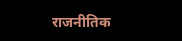राजनीतिक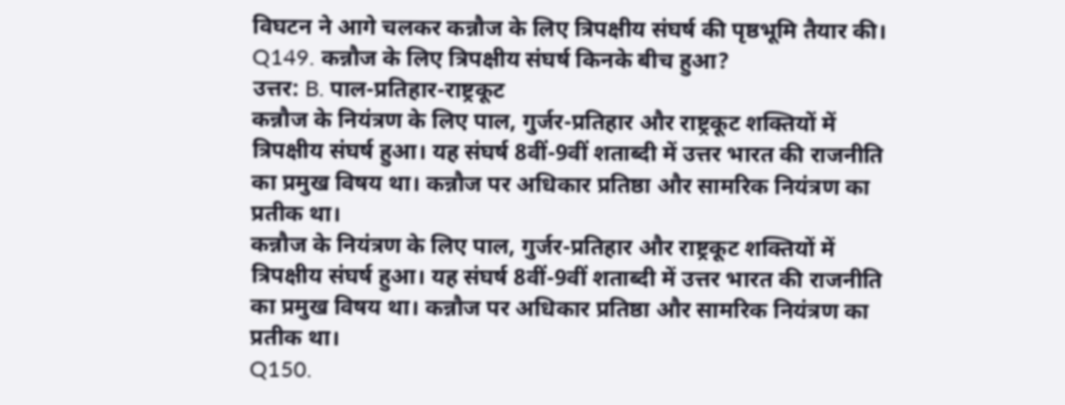विघटन ने आगे चलकर कन्नौज के लिए त्रिपक्षीय संघर्ष की पृष्ठभूमि तैयार की।
Q149. कन्नौज के लिए त्रिपक्षीय संघर्ष किनके बीच हुआ?
उत्तर: B. पाल-प्रतिहार-राष्ट्रकूट
कन्नौज के नियंत्रण के लिए पाल, गुर्जर-प्रतिहार और राष्ट्रकूट शक्तियों में त्रिपक्षीय संघर्ष हुआ। यह संघर्ष 8वीं-9वीं शताब्दी में उत्तर भारत की राजनीति का प्रमुख विषय था। कन्नौज पर अधिकार प्रतिष्ठा और सामरिक नियंत्रण का प्रतीक था।
कन्नौज के नियंत्रण के लिए पाल, गुर्जर-प्रतिहार और राष्ट्रकूट शक्तियों में त्रिपक्षीय संघर्ष हुआ। यह संघर्ष 8वीं-9वीं शताब्दी में उत्तर भारत की राजनीति का प्रमुख विषय था। कन्नौज पर अधिकार प्रतिष्ठा और सामरिक नियंत्रण का प्रतीक था।
Q150.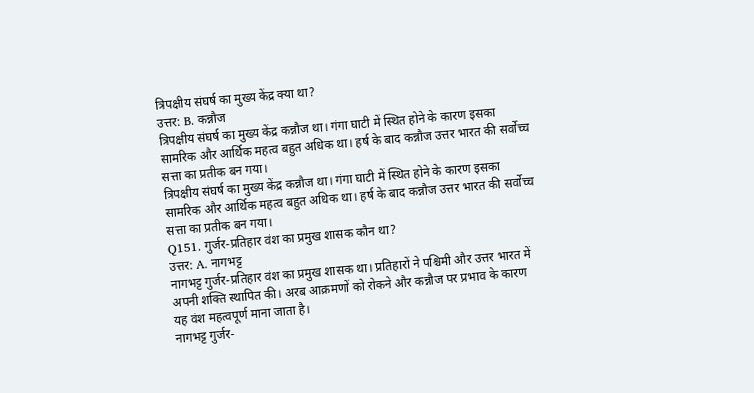त्रिपक्षीय संघर्ष का मुख्य केंद्र क्या था?
उत्तर: B. कन्नौज
त्रिपक्षीय संघर्ष का मुख्य केंद्र कन्नौज था। गंगा घाटी में स्थित होने के कारण इसका सामरिक और आर्थिक महत्व बहुत अधिक था। हर्ष के बाद कन्नौज उत्तर भारत की सर्वोच्च सत्ता का प्रतीक बन गया।
त्रिपक्षीय संघर्ष का मुख्य केंद्र कन्नौज था। गंगा घाटी में स्थित होने के कारण इसका सामरिक और आर्थिक महत्व बहुत अधिक था। हर्ष के बाद कन्नौज उत्तर भारत की सर्वोच्च सत्ता का प्रतीक बन गया।
Q151. गुर्जर-प्रतिहार वंश का प्रमुख शासक कौन था?
उत्तर: A. नागभट्ट
नागभट्ट गुर्जर-प्रतिहार वंश का प्रमुख शासक था। प्रतिहारों ने पश्चिमी और उत्तर भारत में अपनी शक्ति स्थापित की। अरब आक्रमणों को रोकने और कन्नौज पर प्रभाव के कारण यह वंश महत्वपूर्ण माना जाता है।
नागभट्ट गुर्जर-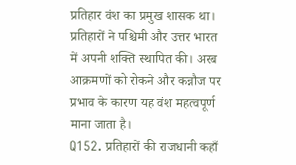प्रतिहार वंश का प्रमुख शासक था। प्रतिहारों ने पश्चिमी और उत्तर भारत में अपनी शक्ति स्थापित की। अरब आक्रमणों को रोकने और कन्नौज पर प्रभाव के कारण यह वंश महत्वपूर्ण माना जाता है।
Q152. प्रतिहारों की राजधानी कहाँ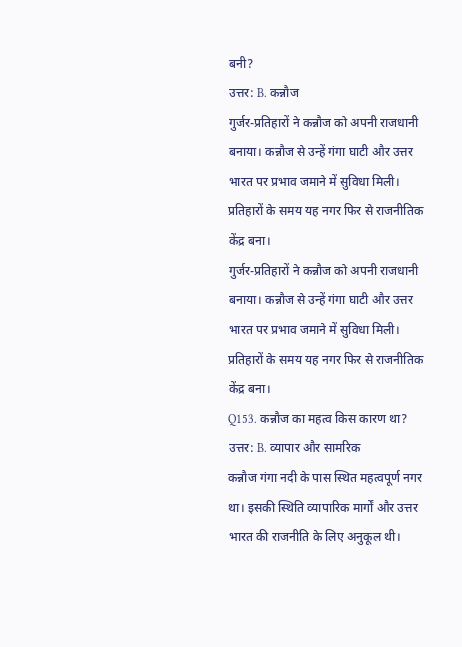बनी?
उत्तर: B. कन्नौज
गुर्जर-प्रतिहारों ने कन्नौज को अपनी राजधानी बनाया। कन्नौज से उन्हें गंगा घाटी और उत्तर भारत पर प्रभाव जमाने में सुविधा मिली। प्रतिहारों के समय यह नगर फिर से राजनीतिक केंद्र बना।
गुर्जर-प्रतिहारों ने कन्नौज को अपनी राजधानी बनाया। कन्नौज से उन्हें गंगा घाटी और उत्तर भारत पर प्रभाव जमाने में सुविधा मिली। प्रतिहारों के समय यह नगर फिर से राजनीतिक केंद्र बना।
Q153. कन्नौज का महत्व किस कारण था?
उत्तर: B. व्यापार और सामरिक
कन्नौज गंगा नदी के पास स्थित महत्वपूर्ण नगर था। इसकी स्थिति व्यापारिक मार्गों और उत्तर भारत की राजनीति के लिए अनुकूल थी।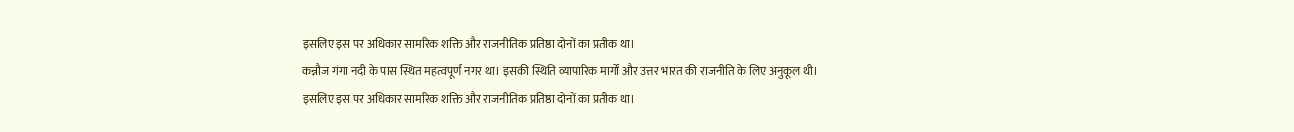इसलिए इस पर अधिकार सामरिक शक्ति और राजनीतिक प्रतिष्ठा दोनों का प्रतीक था।
कन्नौज गंगा नदी के पास स्थित महत्वपूर्ण नगर था। इसकी स्थिति व्यापारिक मार्गों और उत्तर भारत की राजनीति के लिए अनुकूल थी। इसलिए इस पर अधिकार सामरिक शक्ति और राजनीतिक प्रतिष्ठा दोनों का प्रतीक था।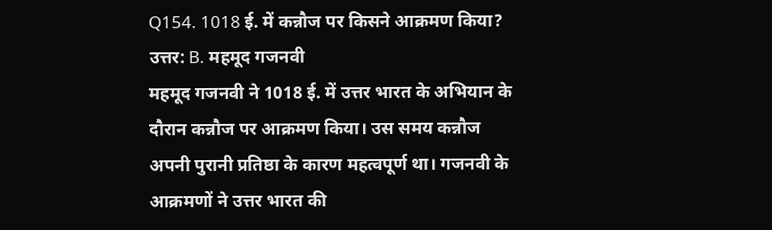Q154. 1018 ई. में कन्नौज पर किसने आक्रमण किया?
उत्तर: B. महमूद गजनवी
महमूद गजनवी ने 1018 ई. में उत्तर भारत के अभियान के दौरान कन्नौज पर आक्रमण किया। उस समय कन्नौज अपनी पुरानी प्रतिष्ठा के कारण महत्वपूर्ण था। गजनवी के आक्रमणों ने उत्तर भारत की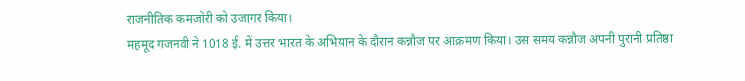राजनीतिक कमजोरी को उजागर किया।
महमूद गजनवी ने 1018 ई. में उत्तर भारत के अभियान के दौरान कन्नौज पर आक्रमण किया। उस समय कन्नौज अपनी पुरानी प्रतिष्ठा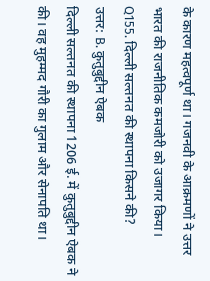के कारण महत्वपूर्ण था। गजनवी के आक्रमणों ने उत्तर भारत की राजनीतिक कमजोरी को उजागर किया।
Q155. दिल्ली सल्तनत की स्थापना किसने की?
उत्तर: B. कुतुबुद्दीन ऐबक
दिल्ली सल्तनत की स्थापना 1206 ई. में कुतुबुद्दीन ऐबक ने की। वह मुहम्मद गौरी का गुलाम और सेनापति था।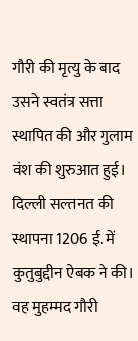गौरी की मृत्यु के बाद उसने स्वतंत्र सत्ता स्थापित की और गुलाम वंश की शुरुआत हुई।
दिल्ली सल्तनत की स्थापना 1206 ई. में कुतुबुद्दीन ऐबक ने की। वह मुहम्मद गौरी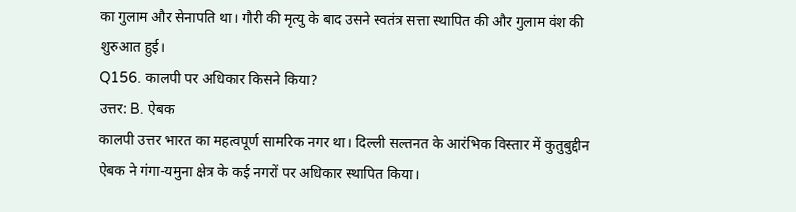का गुलाम और सेनापति था। गौरी की मृत्यु के बाद उसने स्वतंत्र सत्ता स्थापित की और गुलाम वंश की शुरुआत हुई।
Q156. कालपी पर अधिकार किसने किया?
उत्तर: B. ऐबक
कालपी उत्तर भारत का महत्वपूर्ण सामरिक नगर था। दिल्ली सल्तनत के आरंभिक विस्तार में कुतुबुद्दीन ऐबक ने गंगा-यमुना क्षेत्र के कई नगरों पर अधिकार स्थापित किया।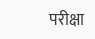परीक्षा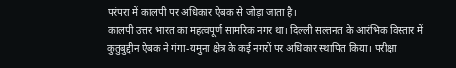परंपरा में कालपी पर अधिकार ऐबक से जोड़ा जाता है।
कालपी उत्तर भारत का महत्वपूर्ण सामरिक नगर था। दिल्ली सल्तनत के आरंभिक विस्तार में कुतुबुद्दीन ऐबक ने गंगा-यमुना क्षेत्र के कई नगरों पर अधिकार स्थापित किया। परीक्षा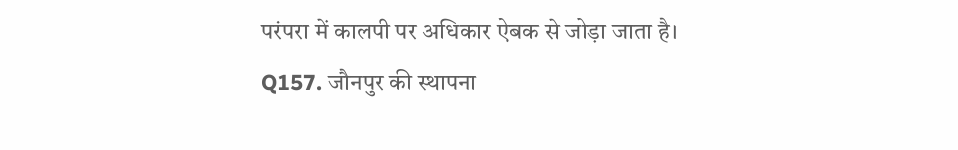परंपरा में कालपी पर अधिकार ऐबक से जोड़ा जाता है।
Q157. जौनपुर की स्थापना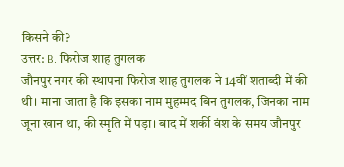किसने की?
उत्तर: B. फिरोज शाह तुगलक
जौनपुर नगर की स्थापना फिरोज शाह तुगलक ने 14वीं शताब्दी में की थी। माना जाता है कि इसका नाम मुहम्मद बिन तुगलक, जिनका नाम जूना खान था, की स्मृति में पड़ा। बाद में शर्की वंश के समय जौनपुर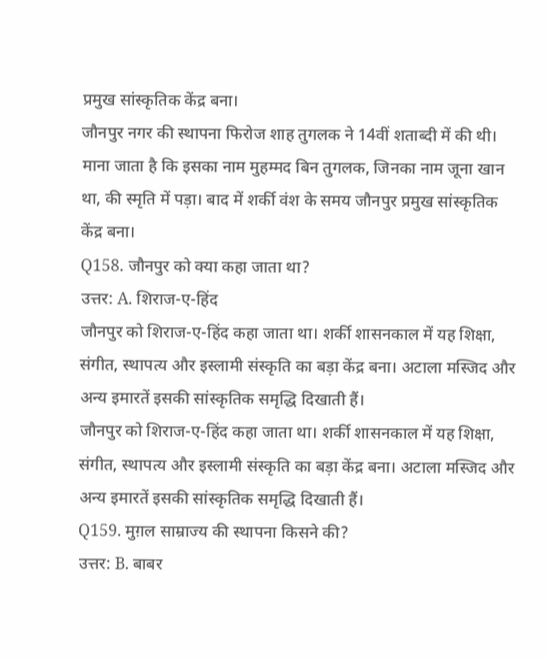प्रमुख सांस्कृतिक केंद्र बना।
जौनपुर नगर की स्थापना फिरोज शाह तुगलक ने 14वीं शताब्दी में की थी। माना जाता है कि इसका नाम मुहम्मद बिन तुगलक, जिनका नाम जूना खान था, की स्मृति में पड़ा। बाद में शर्की वंश के समय जौनपुर प्रमुख सांस्कृतिक केंद्र बना।
Q158. जौनपुर को क्या कहा जाता था?
उत्तर: A. शिराज-ए-हिंद
जौनपुर को शिराज-ए-हिंद कहा जाता था। शर्की शासनकाल में यह शिक्षा, संगीत, स्थापत्य और इस्लामी संस्कृति का बड़ा केंद्र बना। अटाला मस्जिद और अन्य इमारतें इसकी सांस्कृतिक समृद्धि दिखाती हैं।
जौनपुर को शिराज-ए-हिंद कहा जाता था। शर्की शासनकाल में यह शिक्षा, संगीत, स्थापत्य और इस्लामी संस्कृति का बड़ा केंद्र बना। अटाला मस्जिद और अन्य इमारतें इसकी सांस्कृतिक समृद्धि दिखाती हैं।
Q159. मुग़ल साम्राज्य की स्थापना किसने की?
उत्तर: B. बाबर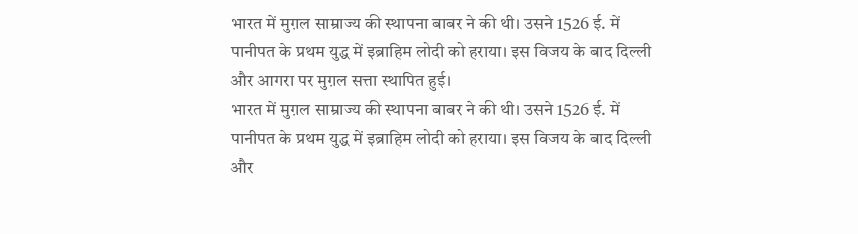भारत में मुग़ल साम्राज्य की स्थापना बाबर ने की थी। उसने 1526 ई. में पानीपत के प्रथम युद्ध में इब्राहिम लोदी को हराया। इस विजय के बाद दिल्ली और आगरा पर मुग़ल सत्ता स्थापित हुई।
भारत में मुग़ल साम्राज्य की स्थापना बाबर ने की थी। उसने 1526 ई. में पानीपत के प्रथम युद्ध में इब्राहिम लोदी को हराया। इस विजय के बाद दिल्ली और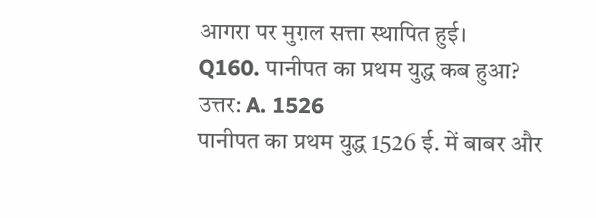आगरा पर मुग़ल सत्ता स्थापित हुई।
Q160. पानीपत का प्रथम युद्ध कब हुआ?
उत्तर: A. 1526
पानीपत का प्रथम युद्ध 1526 ई. में बाबर और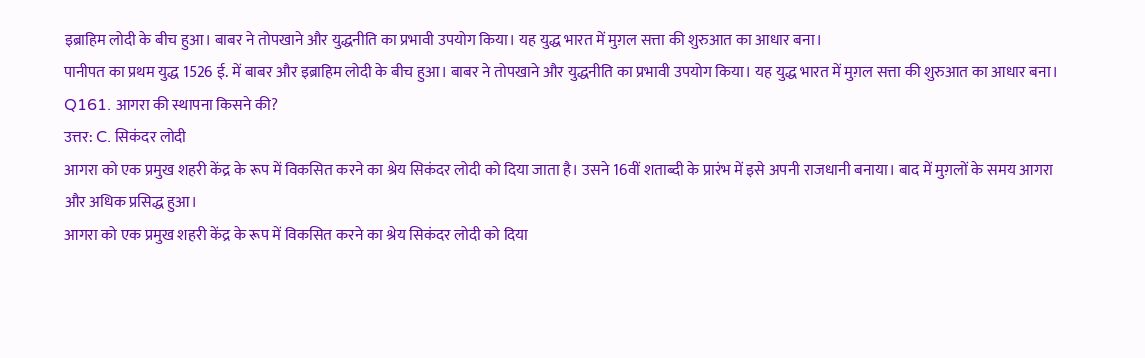इब्राहिम लोदी के बीच हुआ। बाबर ने तोपखाने और युद्धनीति का प्रभावी उपयोग किया। यह युद्ध भारत में मुग़ल सत्ता की शुरुआत का आधार बना।
पानीपत का प्रथम युद्ध 1526 ई. में बाबर और इब्राहिम लोदी के बीच हुआ। बाबर ने तोपखाने और युद्धनीति का प्रभावी उपयोग किया। यह युद्ध भारत में मुग़ल सत्ता की शुरुआत का आधार बना।
Q161. आगरा की स्थापना किसने की?
उत्तर: C. सिकंदर लोदी
आगरा को एक प्रमुख शहरी केंद्र के रूप में विकसित करने का श्रेय सिकंदर लोदी को दिया जाता है। उसने 16वीं शताब्दी के प्रारंभ में इसे अपनी राजधानी बनाया। बाद में मुग़लों के समय आगरा और अधिक प्रसिद्ध हुआ।
आगरा को एक प्रमुख शहरी केंद्र के रूप में विकसित करने का श्रेय सिकंदर लोदी को दिया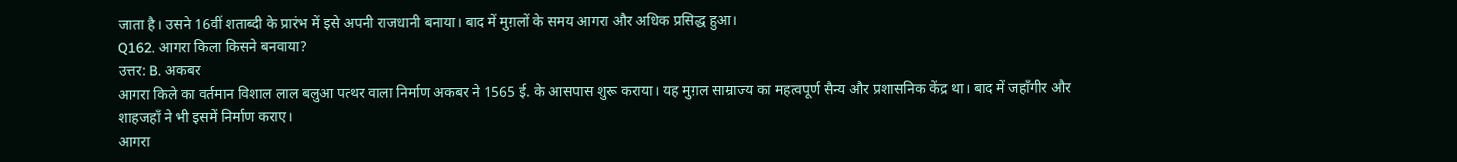जाता है। उसने 16वीं शताब्दी के प्रारंभ में इसे अपनी राजधानी बनाया। बाद में मुग़लों के समय आगरा और अधिक प्रसिद्ध हुआ।
Q162. आगरा किला किसने बनवाया?
उत्तर: B. अकबर
आगरा किले का वर्तमान विशाल लाल बलुआ पत्थर वाला निर्माण अकबर ने 1565 ई. के आसपास शुरू कराया। यह मुग़ल साम्राज्य का महत्वपूर्ण सैन्य और प्रशासनिक केंद्र था। बाद में जहाँगीर और शाहजहाँ ने भी इसमें निर्माण कराए।
आगरा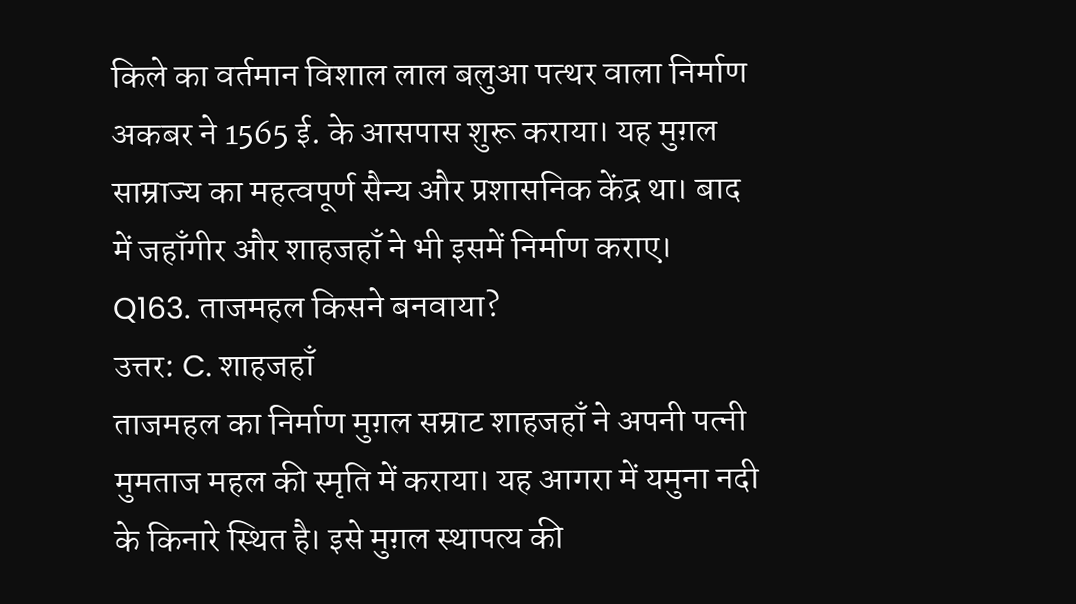किले का वर्तमान विशाल लाल बलुआ पत्थर वाला निर्माण अकबर ने 1565 ई. के आसपास शुरू कराया। यह मुग़ल साम्राज्य का महत्वपूर्ण सैन्य और प्रशासनिक केंद्र था। बाद में जहाँगीर और शाहजहाँ ने भी इसमें निर्माण कराए।
Q163. ताजमहल किसने बनवाया?
उत्तर: C. शाहजहाँ
ताजमहल का निर्माण मुग़ल सम्राट शाहजहाँ ने अपनी पत्नी मुमताज महल की स्मृति में कराया। यह आगरा में यमुना नदी के किनारे स्थित है। इसे मुग़ल स्थापत्य की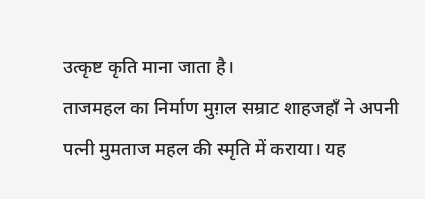उत्कृष्ट कृति माना जाता है।
ताजमहल का निर्माण मुग़ल सम्राट शाहजहाँ ने अपनी पत्नी मुमताज महल की स्मृति में कराया। यह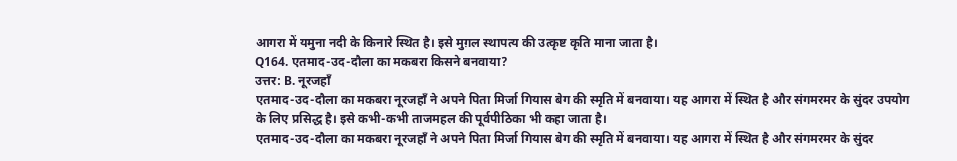आगरा में यमुना नदी के किनारे स्थित है। इसे मुग़ल स्थापत्य की उत्कृष्ट कृति माना जाता है।
Q164. एतमाद-उद-दौला का मकबरा किसने बनवाया?
उत्तर: B. नूरजहाँ
एतमाद-उद-दौला का मकबरा नूरजहाँ ने अपने पिता मिर्जा गियास बेग की स्मृति में बनवाया। यह आगरा में स्थित है और संगमरमर के सुंदर उपयोग के लिए प्रसिद्ध है। इसे कभी-कभी ताजमहल की पूर्वपीठिका भी कहा जाता है।
एतमाद-उद-दौला का मकबरा नूरजहाँ ने अपने पिता मिर्जा गियास बेग की स्मृति में बनवाया। यह आगरा में स्थित है और संगमरमर के सुंदर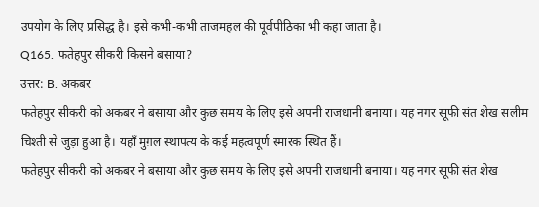उपयोग के लिए प्रसिद्ध है। इसे कभी-कभी ताजमहल की पूर्वपीठिका भी कहा जाता है।
Q165. फतेहपुर सीकरी किसने बसाया?
उत्तर: B. अकबर
फतेहपुर सीकरी को अकबर ने बसाया और कुछ समय के लिए इसे अपनी राजधानी बनाया। यह नगर सूफी संत शेख सलीम चिश्ती से जुड़ा हुआ है। यहाँ मुग़ल स्थापत्य के कई महत्वपूर्ण स्मारक स्थित हैं।
फतेहपुर सीकरी को अकबर ने बसाया और कुछ समय के लिए इसे अपनी राजधानी बनाया। यह नगर सूफी संत शेख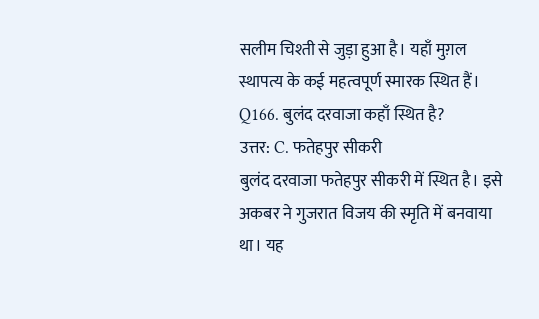सलीम चिश्ती से जुड़ा हुआ है। यहाँ मुग़ल स्थापत्य के कई महत्वपूर्ण स्मारक स्थित हैं।
Q166. बुलंद दरवाजा कहाँ स्थित है?
उत्तर: C. फतेहपुर सीकरी
बुलंद दरवाजा फतेहपुर सीकरी में स्थित है। इसे अकबर ने गुजरात विजय की स्मृति में बनवाया था। यह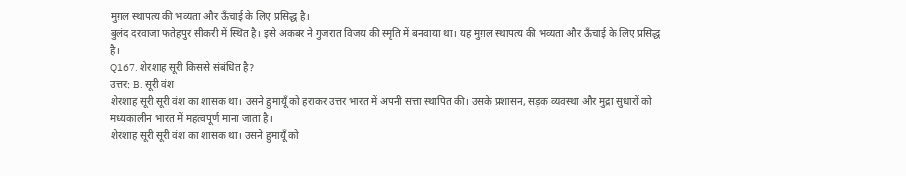मुग़ल स्थापत्य की भव्यता और ऊँचाई के लिए प्रसिद्ध है।
बुलंद दरवाजा फतेहपुर सीकरी में स्थित है। इसे अकबर ने गुजरात विजय की स्मृति में बनवाया था। यह मुग़ल स्थापत्य की भव्यता और ऊँचाई के लिए प्रसिद्ध है।
Q167. शेरशाह सूरी किससे संबंधित है?
उत्तर: B. सूरी वंश
शेरशाह सूरी सूरी वंश का शासक था। उसने हुमायूँ को हराकर उत्तर भारत में अपनी सत्ता स्थापित की। उसके प्रशासन, सड़क व्यवस्था और मुद्रा सुधारों को मध्यकालीन भारत में महत्वपूर्ण माना जाता है।
शेरशाह सूरी सूरी वंश का शासक था। उसने हुमायूँ को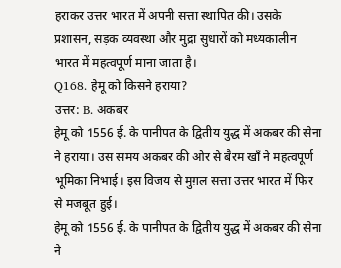हराकर उत्तर भारत में अपनी सत्ता स्थापित की। उसके प्रशासन, सड़क व्यवस्था और मुद्रा सुधारों को मध्यकालीन भारत में महत्वपूर्ण माना जाता है।
Q168. हेमू को किसने हराया?
उत्तर: B. अकबर
हेमू को 1556 ई. के पानीपत के द्वितीय युद्ध में अकबर की सेना ने हराया। उस समय अकबर की ओर से बैरम खाँ ने महत्वपूर्ण भूमिका निभाई। इस विजय से मुग़ल सत्ता उत्तर भारत में फिर से मजबूत हुई।
हेमू को 1556 ई. के पानीपत के द्वितीय युद्ध में अकबर की सेना ने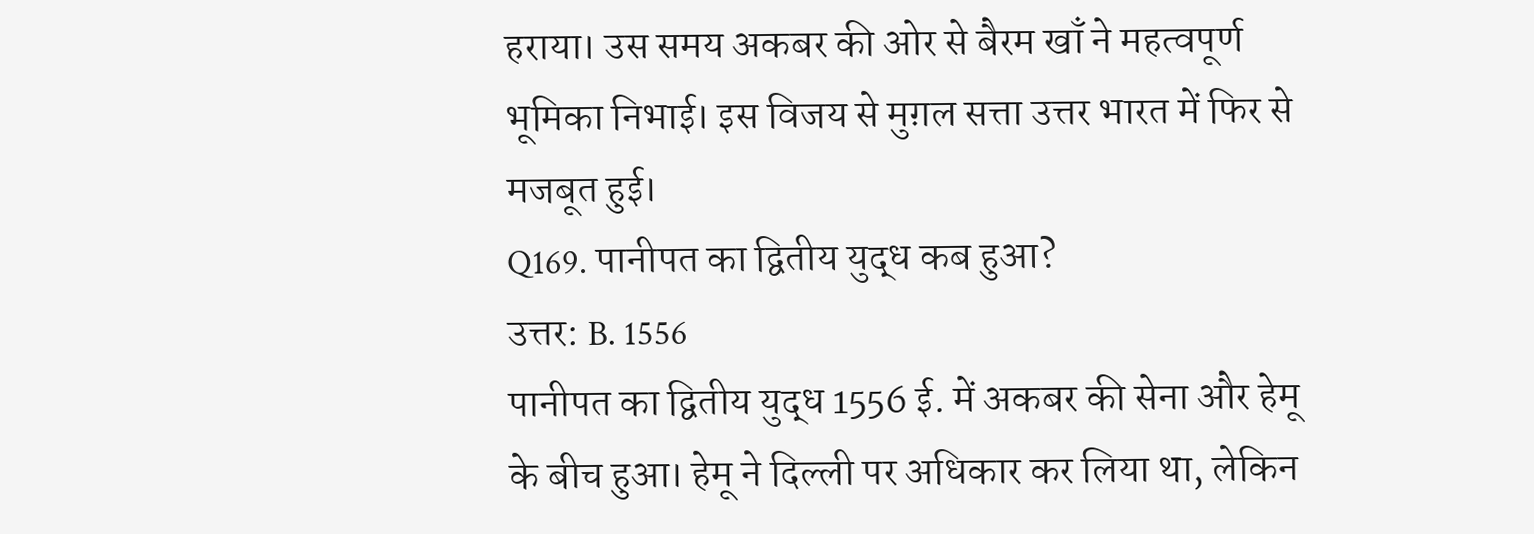हराया। उस समय अकबर की ओर से बैरम खाँ ने महत्वपूर्ण भूमिका निभाई। इस विजय से मुग़ल सत्ता उत्तर भारत में फिर से मजबूत हुई।
Q169. पानीपत का द्वितीय युद्ध कब हुआ?
उत्तर: B. 1556
पानीपत का द्वितीय युद्ध 1556 ई. में अकबर की सेना और हेमू के बीच हुआ। हेमू ने दिल्ली पर अधिकार कर लिया था, लेकिन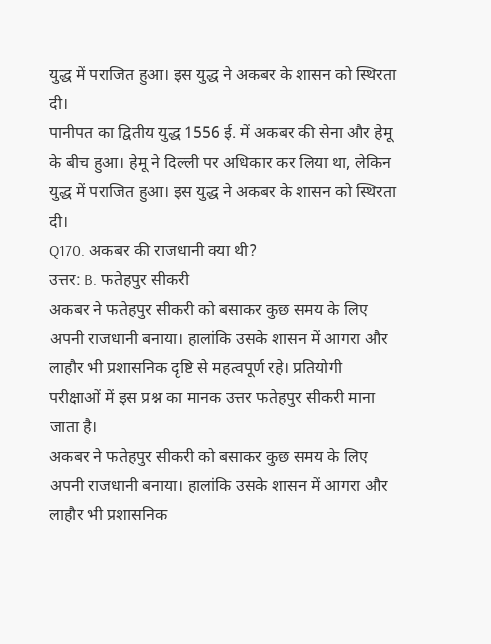युद्ध में पराजित हुआ। इस युद्ध ने अकबर के शासन को स्थिरता दी।
पानीपत का द्वितीय युद्ध 1556 ई. में अकबर की सेना और हेमू के बीच हुआ। हेमू ने दिल्ली पर अधिकार कर लिया था, लेकिन युद्ध में पराजित हुआ। इस युद्ध ने अकबर के शासन को स्थिरता दी।
Q170. अकबर की राजधानी क्या थी?
उत्तर: B. फतेहपुर सीकरी
अकबर ने फतेहपुर सीकरी को बसाकर कुछ समय के लिए अपनी राजधानी बनाया। हालांकि उसके शासन में आगरा और लाहौर भी प्रशासनिक दृष्टि से महत्वपूर्ण रहे। प्रतियोगी परीक्षाओं में इस प्रश्न का मानक उत्तर फतेहपुर सीकरी माना जाता है।
अकबर ने फतेहपुर सीकरी को बसाकर कुछ समय के लिए अपनी राजधानी बनाया। हालांकि उसके शासन में आगरा और लाहौर भी प्रशासनिक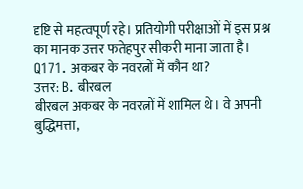दृष्टि से महत्वपूर्ण रहे। प्रतियोगी परीक्षाओं में इस प्रश्न का मानक उत्तर फतेहपुर सीकरी माना जाता है।
Q171. अकबर के नवरत्नों में कौन था?
उत्तर: B. बीरबल
बीरबल अकबर के नवरत्नों में शामिल थे। वे अपनी बुद्धिमत्ता,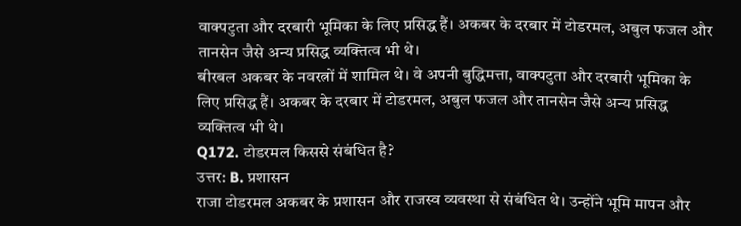वाक्पटुता और दरबारी भूमिका के लिए प्रसिद्ध हैं। अकबर के दरबार में टोडरमल, अबुल फजल और तानसेन जैसे अन्य प्रसिद्ध व्यक्तित्व भी थे।
बीरबल अकबर के नवरत्नों में शामिल थे। वे अपनी बुद्धिमत्ता, वाक्पटुता और दरबारी भूमिका के लिए प्रसिद्ध हैं। अकबर के दरबार में टोडरमल, अबुल फजल और तानसेन जैसे अन्य प्रसिद्ध व्यक्तित्व भी थे।
Q172. टोडरमल किससे संबंधित है?
उत्तर: B. प्रशासन
राजा टोडरमल अकबर के प्रशासन और राजस्व व्यवस्था से संबंधित थे। उन्होंने भूमि मापन और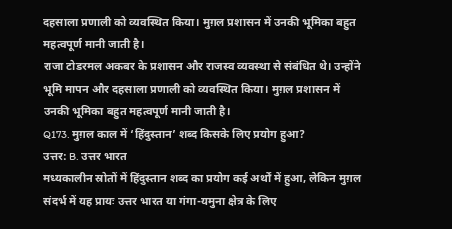दहसाला प्रणाली को व्यवस्थित किया। मुग़ल प्रशासन में उनकी भूमिका बहुत महत्वपूर्ण मानी जाती है।
राजा टोडरमल अकबर के प्रशासन और राजस्व व्यवस्था से संबंधित थे। उन्होंने भूमि मापन और दहसाला प्रणाली को व्यवस्थित किया। मुग़ल प्रशासन में उनकी भूमिका बहुत महत्वपूर्ण मानी जाती है।
Q173. मुग़ल काल में ‘हिंदुस्तान’ शब्द किसके लिए प्रयोग हुआ?
उत्तर: B. उत्तर भारत
मध्यकालीन स्रोतों में हिंदुस्तान शब्द का प्रयोग कई अर्थों में हुआ, लेकिन मुग़ल संदर्भ में यह प्रायः उत्तर भारत या गंगा-यमुना क्षेत्र के लिए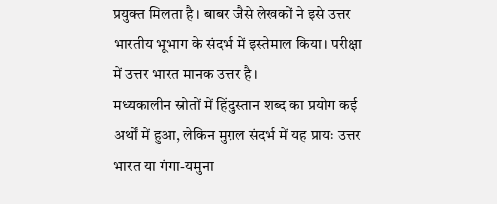प्रयुक्त मिलता है। बाबर जैसे लेखकों ने इसे उत्तर भारतीय भूभाग के संदर्भ में इस्तेमाल किया। परीक्षा में उत्तर भारत मानक उत्तर है।
मध्यकालीन स्रोतों में हिंदुस्तान शब्द का प्रयोग कई अर्थों में हुआ, लेकिन मुग़ल संदर्भ में यह प्रायः उत्तर भारत या गंगा-यमुना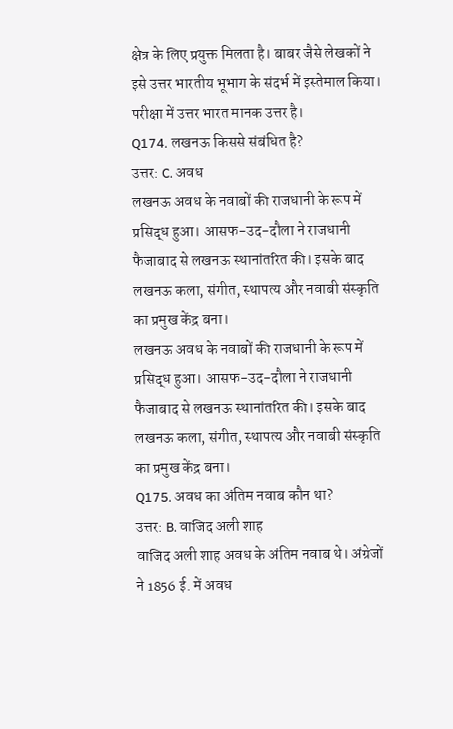क्षेत्र के लिए प्रयुक्त मिलता है। बाबर जैसे लेखकों ने इसे उत्तर भारतीय भूभाग के संदर्भ में इस्तेमाल किया। परीक्षा में उत्तर भारत मानक उत्तर है।
Q174. लखनऊ किससे संबंधित है?
उत्तर: C. अवध
लखनऊ अवध के नवाबों की राजधानी के रूप में प्रसिद्ध हुआ। आसफ-उद-दौला ने राजधानी फैजाबाद से लखनऊ स्थानांतरित की। इसके बाद लखनऊ कला, संगीत, स्थापत्य और नवाबी संस्कृति का प्रमुख केंद्र बना।
लखनऊ अवध के नवाबों की राजधानी के रूप में प्रसिद्ध हुआ। आसफ-उद-दौला ने राजधानी फैजाबाद से लखनऊ स्थानांतरित की। इसके बाद लखनऊ कला, संगीत, स्थापत्य और नवाबी संस्कृति का प्रमुख केंद्र बना।
Q175. अवध का अंतिम नवाब कौन था?
उत्तर: B. वाजिद अली शाह
वाजिद अली शाह अवध के अंतिम नवाब थे। अंग्रेजों ने 1856 ई. में अवध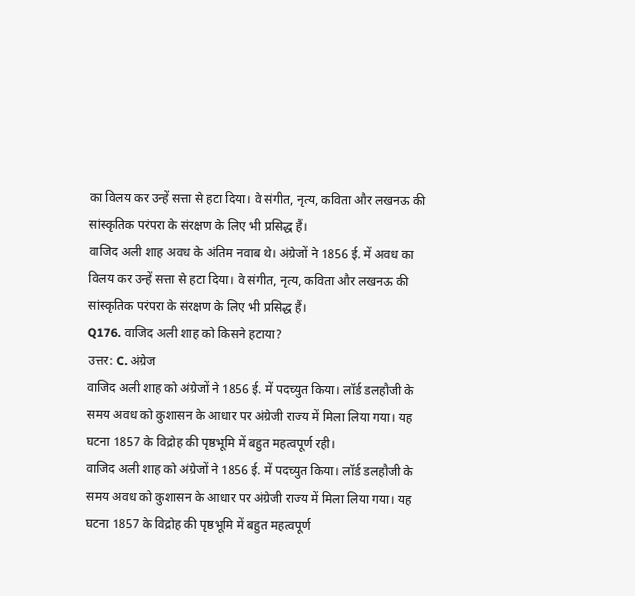का विलय कर उन्हें सत्ता से हटा दिया। वे संगीत, नृत्य, कविता और लखनऊ की सांस्कृतिक परंपरा के संरक्षण के लिए भी प्रसिद्ध हैं।
वाजिद अली शाह अवध के अंतिम नवाब थे। अंग्रेजों ने 1856 ई. में अवध का विलय कर उन्हें सत्ता से हटा दिया। वे संगीत, नृत्य, कविता और लखनऊ की सांस्कृतिक परंपरा के संरक्षण के लिए भी प्रसिद्ध हैं।
Q176. वाजिद अली शाह को किसने हटाया?
उत्तर: C. अंग्रेज
वाजिद अली शाह को अंग्रेजों ने 1856 ई. में पदच्युत किया। लॉर्ड डलहौजी के समय अवध को कुशासन के आधार पर अंग्रेजी राज्य में मिला लिया गया। यह घटना 1857 के विद्रोह की पृष्ठभूमि में बहुत महत्वपूर्ण रही।
वाजिद अली शाह को अंग्रेजों ने 1856 ई. में पदच्युत किया। लॉर्ड डलहौजी के समय अवध को कुशासन के आधार पर अंग्रेजी राज्य में मिला लिया गया। यह घटना 1857 के विद्रोह की पृष्ठभूमि में बहुत महत्वपूर्ण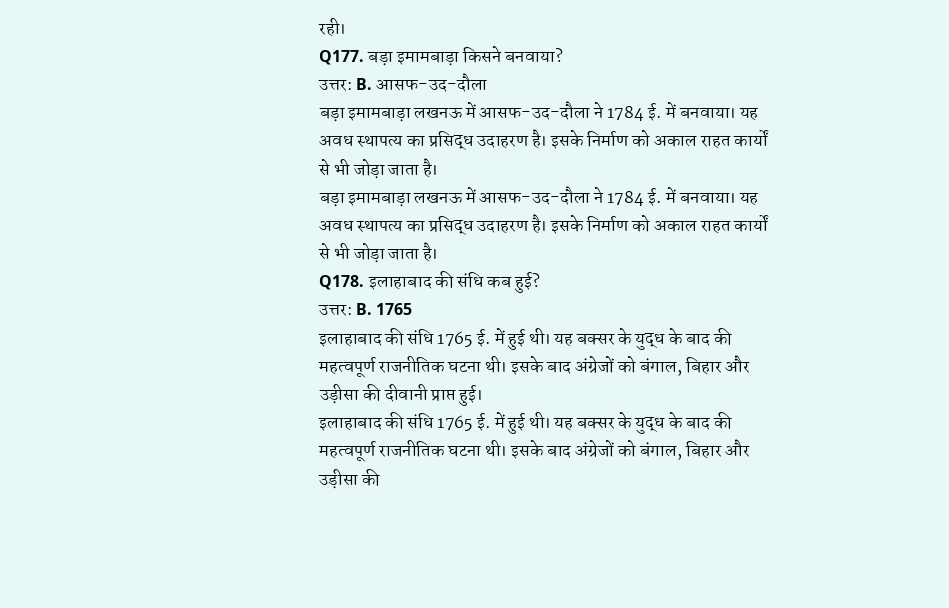रही।
Q177. बड़ा इमामबाड़ा किसने बनवाया?
उत्तर: B. आसफ-उद-दौला
बड़ा इमामबाड़ा लखनऊ में आसफ-उद-दौला ने 1784 ई. में बनवाया। यह अवध स्थापत्य का प्रसिद्ध उदाहरण है। इसके निर्माण को अकाल राहत कार्यों से भी जोड़ा जाता है।
बड़ा इमामबाड़ा लखनऊ में आसफ-उद-दौला ने 1784 ई. में बनवाया। यह अवध स्थापत्य का प्रसिद्ध उदाहरण है। इसके निर्माण को अकाल राहत कार्यों से भी जोड़ा जाता है।
Q178. इलाहाबाद की संधि कब हुई?
उत्तर: B. 1765
इलाहाबाद की संधि 1765 ई. में हुई थी। यह बक्सर के युद्ध के बाद की महत्वपूर्ण राजनीतिक घटना थी। इसके बाद अंग्रेजों को बंगाल, बिहार और उड़ीसा की दीवानी प्राप्त हुई।
इलाहाबाद की संधि 1765 ई. में हुई थी। यह बक्सर के युद्ध के बाद की महत्वपूर्ण राजनीतिक घटना थी। इसके बाद अंग्रेजों को बंगाल, बिहार और उड़ीसा की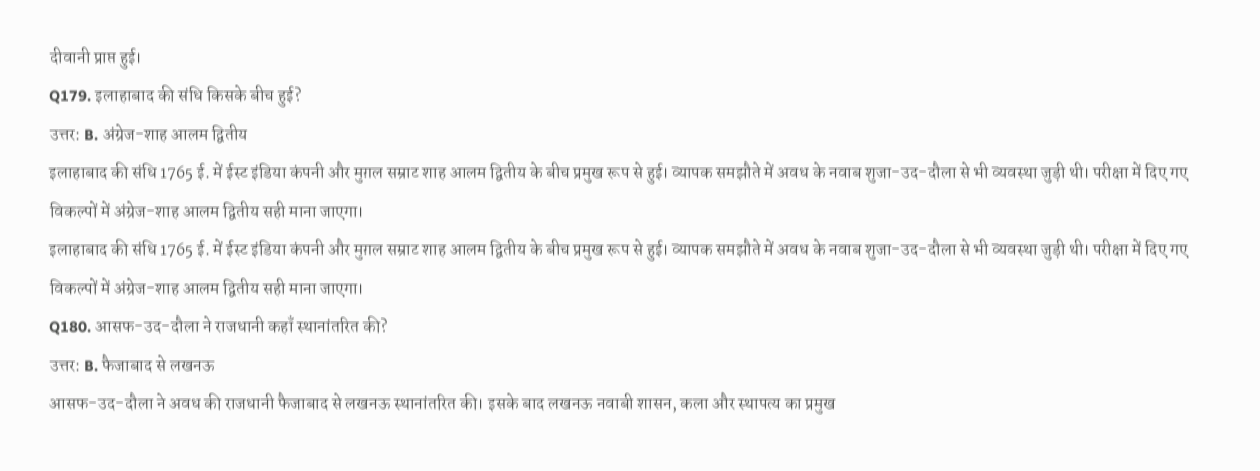दीवानी प्राप्त हुई।
Q179. इलाहाबाद की संधि किसके बीच हुई?
उत्तर: B. अंग्रेज-शाह आलम द्वितीय
इलाहाबाद की संधि 1765 ई. में ईस्ट इंडिया कंपनी और मुग़ल सम्राट शाह आलम द्वितीय के बीच प्रमुख रूप से हुई। व्यापक समझौते में अवध के नवाब शुजा-उद-दौला से भी व्यवस्था जुड़ी थी। परीक्षा में दिए गए विकल्पों में अंग्रेज-शाह आलम द्वितीय सही माना जाएगा।
इलाहाबाद की संधि 1765 ई. में ईस्ट इंडिया कंपनी और मुग़ल सम्राट शाह आलम द्वितीय के बीच प्रमुख रूप से हुई। व्यापक समझौते में अवध के नवाब शुजा-उद-दौला से भी व्यवस्था जुड़ी थी। परीक्षा में दिए गए विकल्पों में अंग्रेज-शाह आलम द्वितीय सही माना जाएगा।
Q180. आसफ-उद-दौला ने राजधानी कहाँ स्थानांतरित की?
उत्तर: B. फैजाबाद से लखनऊ
आसफ-उद-दौला ने अवध की राजधानी फैजाबाद से लखनऊ स्थानांतरित की। इसके बाद लखनऊ नवाबी शासन, कला और स्थापत्य का प्रमुख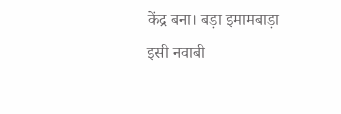केंद्र बना। बड़ा इमामबाड़ा इसी नवाबी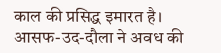काल की प्रसिद्ध इमारत है।
आसफ-उद-दौला ने अवध की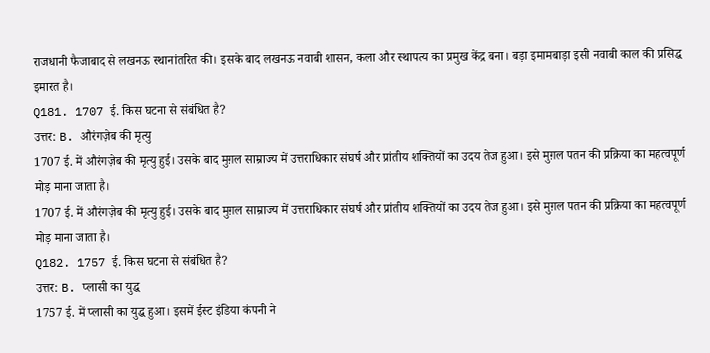राजधानी फैजाबाद से लखनऊ स्थानांतरित की। इसके बाद लखनऊ नवाबी शासन, कला और स्थापत्य का प्रमुख केंद्र बना। बड़ा इमामबाड़ा इसी नवाबी काल की प्रसिद्ध इमारत है।
Q181. 1707 ई. किस घटना से संबंधित है?
उत्तर: B. औरंगज़ेब की मृत्यु
1707 ई. में औरंगज़ेब की मृत्यु हुई। उसके बाद मुग़ल साम्राज्य में उत्तराधिकार संघर्ष और प्रांतीय शक्तियों का उदय तेज हुआ। इसे मुग़ल पतन की प्रक्रिया का महत्वपूर्ण मोड़ माना जाता है।
1707 ई. में औरंगज़ेब की मृत्यु हुई। उसके बाद मुग़ल साम्राज्य में उत्तराधिकार संघर्ष और प्रांतीय शक्तियों का उदय तेज हुआ। इसे मुग़ल पतन की प्रक्रिया का महत्वपूर्ण मोड़ माना जाता है।
Q182. 1757 ई. किस घटना से संबंधित है?
उत्तर: B. प्लासी का युद्ध
1757 ई. में प्लासी का युद्ध हुआ। इसमें ईस्ट इंडिया कंपनी ने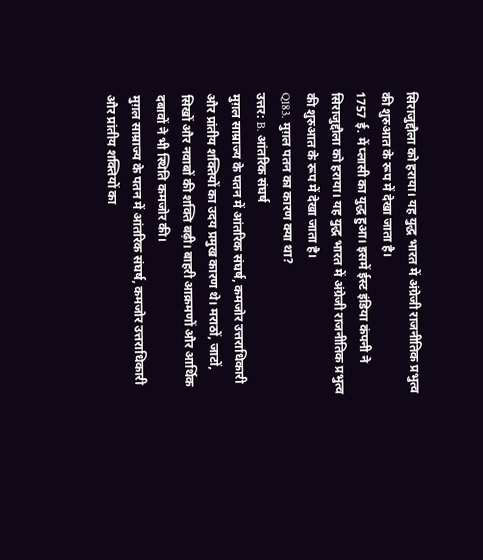सिराजुद्दौला को हराया। यह युद्ध भारत में अंग्रेजी राजनीतिक प्रभुत्व की शुरुआत के रूप में देखा जाता है।
1757 ई. में प्लासी का युद्ध हुआ। इसमें ईस्ट इंडिया कंपनी ने सिराजुद्दौला को हराया। यह युद्ध भारत में अंग्रेजी राजनीतिक प्रभुत्व की शुरुआत के रूप में देखा जाता है।
Q183. मुग़ल पतन का कारण क्या था?
उत्तर: B. आंतरिक संघर्ष
मुग़ल साम्राज्य के पतन में आंतरिक संघर्ष, कमजोर उत्तराधिकारी और प्रांतीय शक्तियों का उदय प्रमुख कारण थे। मराठों, जाटों, सिखों और नवाबों की शक्ति बढ़ी। बाहरी आक्रमणों और आर्थिक दबावों ने भी स्थिति कमजोर की।
मुग़ल साम्राज्य के पतन में आंतरिक संघर्ष, कमजोर उत्तराधिकारी और प्रांतीय शक्तियों का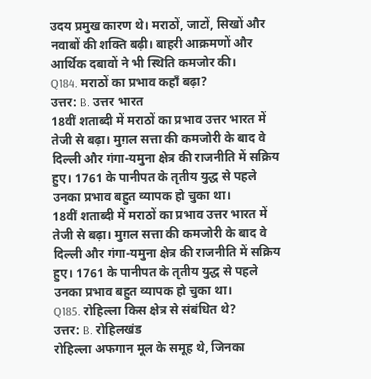उदय प्रमुख कारण थे। मराठों, जाटों, सिखों और नवाबों की शक्ति बढ़ी। बाहरी आक्रमणों और आर्थिक दबावों ने भी स्थिति कमजोर की।
Q184. मराठों का प्रभाव कहाँ बढ़ा?
उत्तर: B. उत्तर भारत
18वीं शताब्दी में मराठों का प्रभाव उत्तर भारत में तेजी से बढ़ा। मुग़ल सत्ता की कमजोरी के बाद वे दिल्ली और गंगा-यमुना क्षेत्र की राजनीति में सक्रिय हुए। 1761 के पानीपत के तृतीय युद्ध से पहले उनका प्रभाव बहुत व्यापक हो चुका था।
18वीं शताब्दी में मराठों का प्रभाव उत्तर भारत में तेजी से बढ़ा। मुग़ल सत्ता की कमजोरी के बाद वे दिल्ली और गंगा-यमुना क्षेत्र की राजनीति में सक्रिय हुए। 1761 के पानीपत के तृतीय युद्ध से पहले उनका प्रभाव बहुत व्यापक हो चुका था।
Q185. रोहिल्ला किस क्षेत्र से संबंधित थे?
उत्तर: B. रोहिलखंड
रोहिल्ला अफगान मूल के समूह थे, जिनका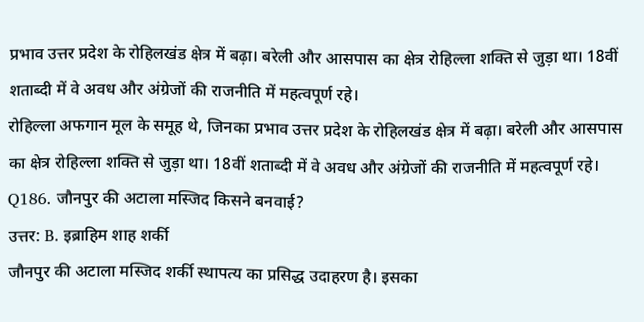प्रभाव उत्तर प्रदेश के रोहिलखंड क्षेत्र में बढ़ा। बरेली और आसपास का क्षेत्र रोहिल्ला शक्ति से जुड़ा था। 18वीं शताब्दी में वे अवध और अंग्रेजों की राजनीति में महत्वपूर्ण रहे।
रोहिल्ला अफगान मूल के समूह थे, जिनका प्रभाव उत्तर प्रदेश के रोहिलखंड क्षेत्र में बढ़ा। बरेली और आसपास का क्षेत्र रोहिल्ला शक्ति से जुड़ा था। 18वीं शताब्दी में वे अवध और अंग्रेजों की राजनीति में महत्वपूर्ण रहे।
Q186. जौनपुर की अटाला मस्जिद किसने बनवाई?
उत्तर: B. इब्राहिम शाह शर्की
जौनपुर की अटाला मस्जिद शर्की स्थापत्य का प्रसिद्ध उदाहरण है। इसका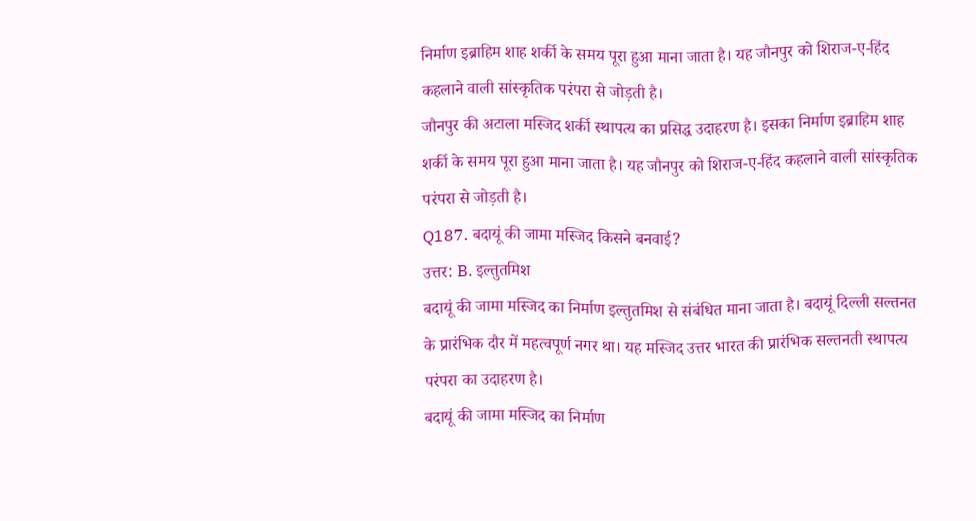निर्माण इब्राहिम शाह शर्की के समय पूरा हुआ माना जाता है। यह जौनपुर को शिराज-ए-हिंद कहलाने वाली सांस्कृतिक परंपरा से जोड़ती है।
जौनपुर की अटाला मस्जिद शर्की स्थापत्य का प्रसिद्ध उदाहरण है। इसका निर्माण इब्राहिम शाह शर्की के समय पूरा हुआ माना जाता है। यह जौनपुर को शिराज-ए-हिंद कहलाने वाली सांस्कृतिक परंपरा से जोड़ती है।
Q187. बदायूं की जामा मस्जिद किसने बनवाई?
उत्तर: B. इल्तुतमिश
बदायूं की जामा मस्जिद का निर्माण इल्तुतमिश से संबंधित माना जाता है। बदायूं दिल्ली सल्तनत के प्रारंभिक दौर में महत्वपूर्ण नगर था। यह मस्जिद उत्तर भारत की प्रारंभिक सल्तनती स्थापत्य परंपरा का उदाहरण है।
बदायूं की जामा मस्जिद का निर्माण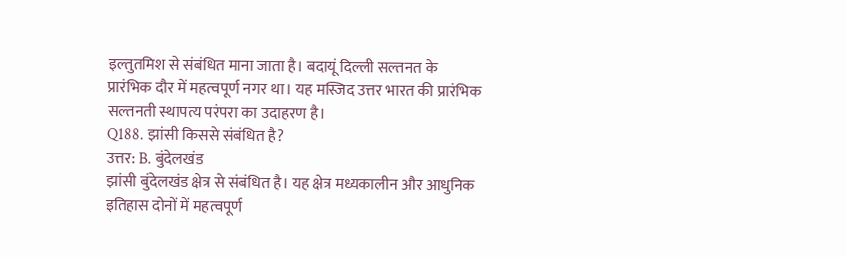इल्तुतमिश से संबंधित माना जाता है। बदायूं दिल्ली सल्तनत के प्रारंभिक दौर में महत्वपूर्ण नगर था। यह मस्जिद उत्तर भारत की प्रारंभिक सल्तनती स्थापत्य परंपरा का उदाहरण है।
Q188. झांसी किससे संबंधित है?
उत्तर: B. बुंदेलखंड
झांसी बुंदेलखंड क्षेत्र से संबंधित है। यह क्षेत्र मध्यकालीन और आधुनिक इतिहास दोनों में महत्वपूर्ण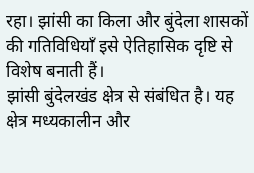रहा। झांसी का किला और बुंदेला शासकों की गतिविधियाँ इसे ऐतिहासिक दृष्टि से विशेष बनाती हैं।
झांसी बुंदेलखंड क्षेत्र से संबंधित है। यह क्षेत्र मध्यकालीन और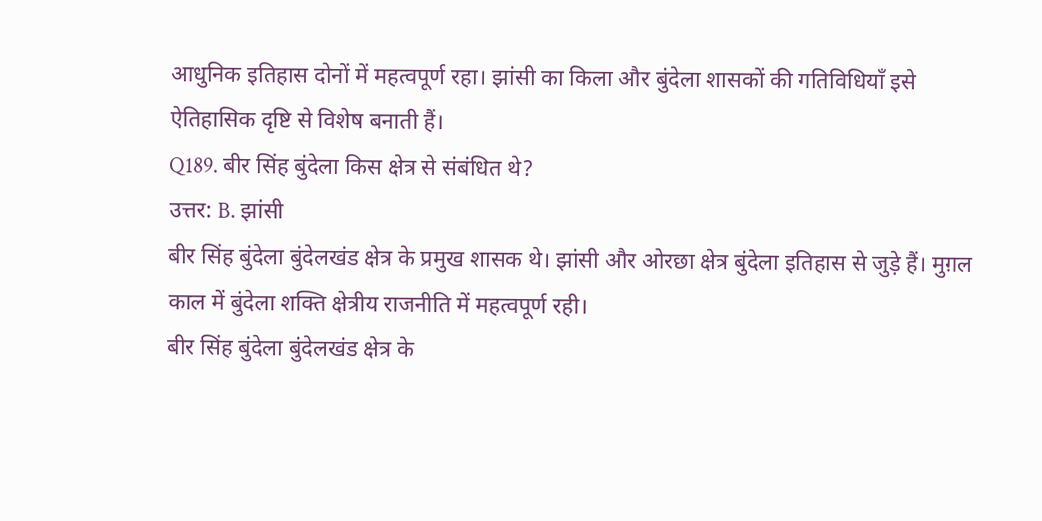आधुनिक इतिहास दोनों में महत्वपूर्ण रहा। झांसी का किला और बुंदेला शासकों की गतिविधियाँ इसे ऐतिहासिक दृष्टि से विशेष बनाती हैं।
Q189. बीर सिंह बुंदेला किस क्षेत्र से संबंधित थे?
उत्तर: B. झांसी
बीर सिंह बुंदेला बुंदेलखंड क्षेत्र के प्रमुख शासक थे। झांसी और ओरछा क्षेत्र बुंदेला इतिहास से जुड़े हैं। मुग़ल काल में बुंदेला शक्ति क्षेत्रीय राजनीति में महत्वपूर्ण रही।
बीर सिंह बुंदेला बुंदेलखंड क्षेत्र के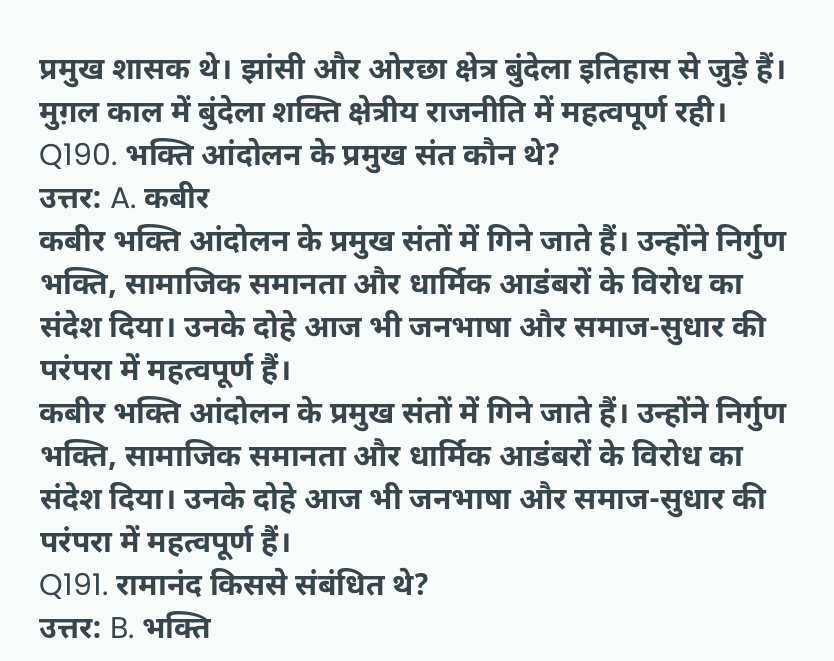प्रमुख शासक थे। झांसी और ओरछा क्षेत्र बुंदेला इतिहास से जुड़े हैं। मुग़ल काल में बुंदेला शक्ति क्षेत्रीय राजनीति में महत्वपूर्ण रही।
Q190. भक्ति आंदोलन के प्रमुख संत कौन थे?
उत्तर: A. कबीर
कबीर भक्ति आंदोलन के प्रमुख संतों में गिने जाते हैं। उन्होंने निर्गुण भक्ति, सामाजिक समानता और धार्मिक आडंबरों के विरोध का संदेश दिया। उनके दोहे आज भी जनभाषा और समाज-सुधार की परंपरा में महत्वपूर्ण हैं।
कबीर भक्ति आंदोलन के प्रमुख संतों में गिने जाते हैं। उन्होंने निर्गुण भक्ति, सामाजिक समानता और धार्मिक आडंबरों के विरोध का संदेश दिया। उनके दोहे आज भी जनभाषा और समाज-सुधार की परंपरा में महत्वपूर्ण हैं।
Q191. रामानंद किससे संबंधित थे?
उत्तर: B. भक्ति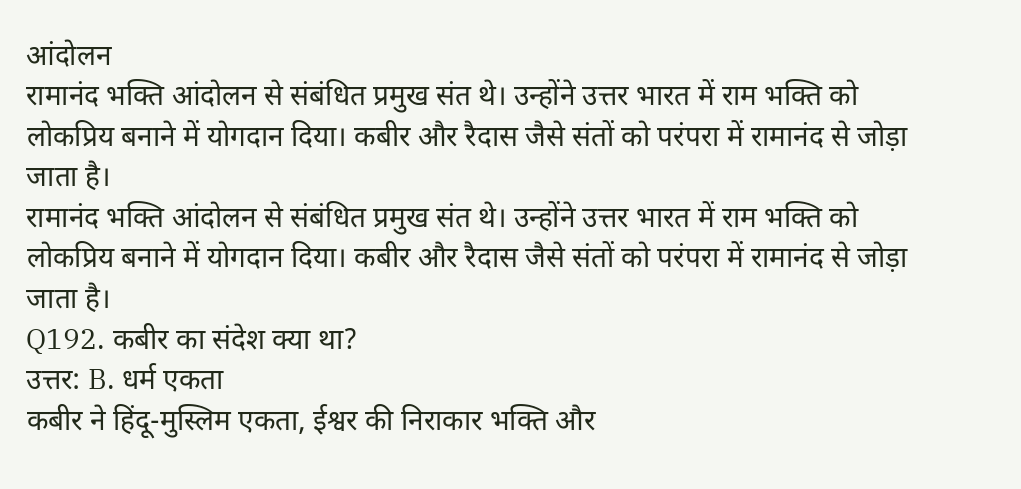आंदोलन
रामानंद भक्ति आंदोलन से संबंधित प्रमुख संत थे। उन्होंने उत्तर भारत में राम भक्ति को लोकप्रिय बनाने में योगदान दिया। कबीर और रैदास जैसे संतों को परंपरा में रामानंद से जोड़ा जाता है।
रामानंद भक्ति आंदोलन से संबंधित प्रमुख संत थे। उन्होंने उत्तर भारत में राम भक्ति को लोकप्रिय बनाने में योगदान दिया। कबीर और रैदास जैसे संतों को परंपरा में रामानंद से जोड़ा जाता है।
Q192. कबीर का संदेश क्या था?
उत्तर: B. धर्म एकता
कबीर ने हिंदू-मुस्लिम एकता, ईश्वर की निराकार भक्ति और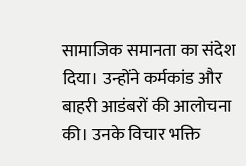सामाजिक समानता का संदेश दिया। उन्होंने कर्मकांड और बाहरी आडंबरों की आलोचना की। उनके विचार भक्ति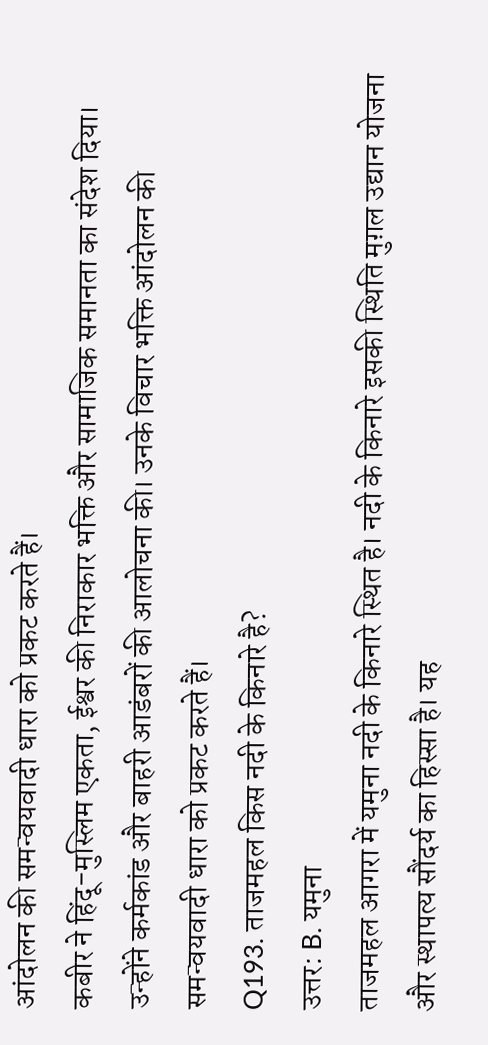आंदोलन की समन्वयवादी धारा को प्रकट करते हैं।
कबीर ने हिंदू-मुस्लिम एकता, ईश्वर की निराकार भक्ति और सामाजिक समानता का संदेश दिया। उन्होंने कर्मकांड और बाहरी आडंबरों की आलोचना की। उनके विचार भक्ति आंदोलन की समन्वयवादी धारा को प्रकट करते हैं।
Q193. ताजमहल किस नदी के किनारे है?
उत्तर: B. यमुना
ताजमहल आगरा में यमुना नदी के किनारे स्थित है। नदी के किनारे इसकी स्थिति मुग़ल उद्यान योजना और स्थापत्य सौंदर्य का हिस्सा है। यह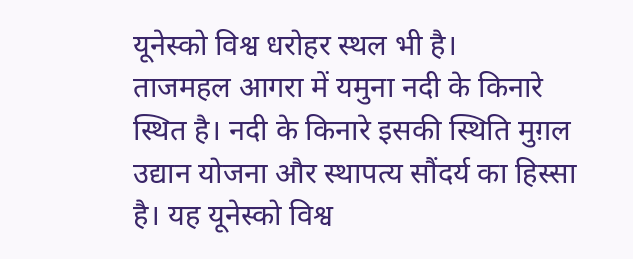यूनेस्को विश्व धरोहर स्थल भी है।
ताजमहल आगरा में यमुना नदी के किनारे स्थित है। नदी के किनारे इसकी स्थिति मुग़ल उद्यान योजना और स्थापत्य सौंदर्य का हिस्सा है। यह यूनेस्को विश्व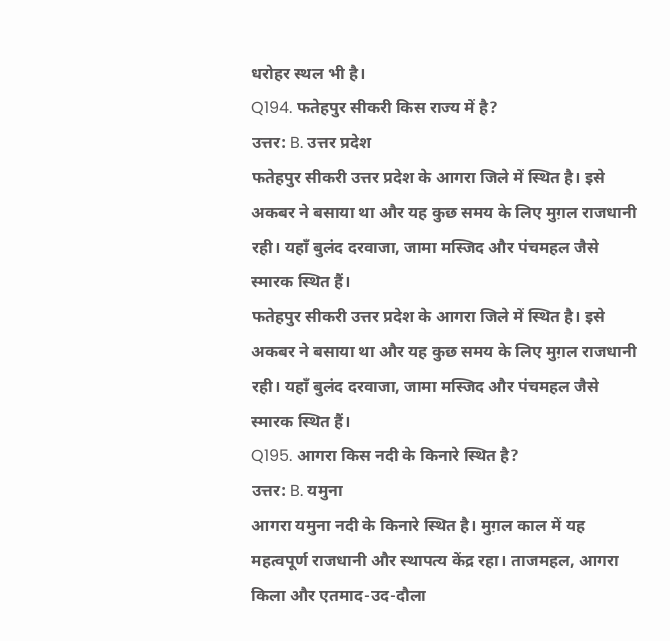धरोहर स्थल भी है।
Q194. फतेहपुर सीकरी किस राज्य में है?
उत्तर: B. उत्तर प्रदेश
फतेहपुर सीकरी उत्तर प्रदेश के आगरा जिले में स्थित है। इसे अकबर ने बसाया था और यह कुछ समय के लिए मुग़ल राजधानी रही। यहाँ बुलंद दरवाजा, जामा मस्जिद और पंचमहल जैसे स्मारक स्थित हैं।
फतेहपुर सीकरी उत्तर प्रदेश के आगरा जिले में स्थित है। इसे अकबर ने बसाया था और यह कुछ समय के लिए मुग़ल राजधानी रही। यहाँ बुलंद दरवाजा, जामा मस्जिद और पंचमहल जैसे स्मारक स्थित हैं।
Q195. आगरा किस नदी के किनारे स्थित है?
उत्तर: B. यमुना
आगरा यमुना नदी के किनारे स्थित है। मुग़ल काल में यह महत्वपूर्ण राजधानी और स्थापत्य केंद्र रहा। ताजमहल, आगरा किला और एतमाद-उद-दौला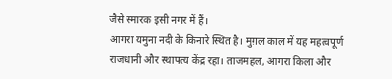जैसे स्मारक इसी नगर में हैं।
आगरा यमुना नदी के किनारे स्थित है। मुग़ल काल में यह महत्वपूर्ण राजधानी और स्थापत्य केंद्र रहा। ताजमहल, आगरा किला और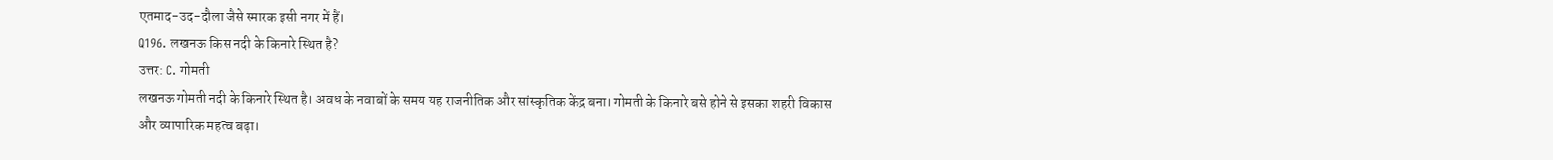एतमाद-उद-दौला जैसे स्मारक इसी नगर में हैं।
Q196. लखनऊ किस नदी के किनारे स्थित है?
उत्तर: C. गोमती
लखनऊ गोमती नदी के किनारे स्थित है। अवध के नवाबों के समय यह राजनीतिक और सांस्कृतिक केंद्र बना। गोमती के किनारे बसे होने से इसका शहरी विकास और व्यापारिक महत्व बढ़ा।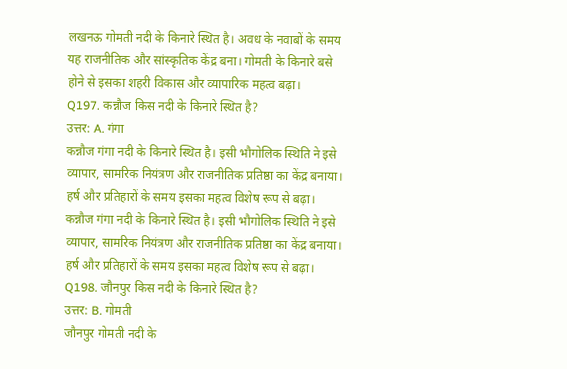लखनऊ गोमती नदी के किनारे स्थित है। अवध के नवाबों के समय यह राजनीतिक और सांस्कृतिक केंद्र बना। गोमती के किनारे बसे होने से इसका शहरी विकास और व्यापारिक महत्व बढ़ा।
Q197. कन्नौज किस नदी के किनारे स्थित है?
उत्तर: A. गंगा
कन्नौज गंगा नदी के किनारे स्थित है। इसी भौगोलिक स्थिति ने इसे व्यापार, सामरिक नियंत्रण और राजनीतिक प्रतिष्ठा का केंद्र बनाया। हर्ष और प्रतिहारों के समय इसका महत्व विशेष रूप से बढ़ा।
कन्नौज गंगा नदी के किनारे स्थित है। इसी भौगोलिक स्थिति ने इसे व्यापार, सामरिक नियंत्रण और राजनीतिक प्रतिष्ठा का केंद्र बनाया। हर्ष और प्रतिहारों के समय इसका महत्व विशेष रूप से बढ़ा।
Q198. जौनपुर किस नदी के किनारे स्थित है?
उत्तर: B. गोमती
जौनपुर गोमती नदी के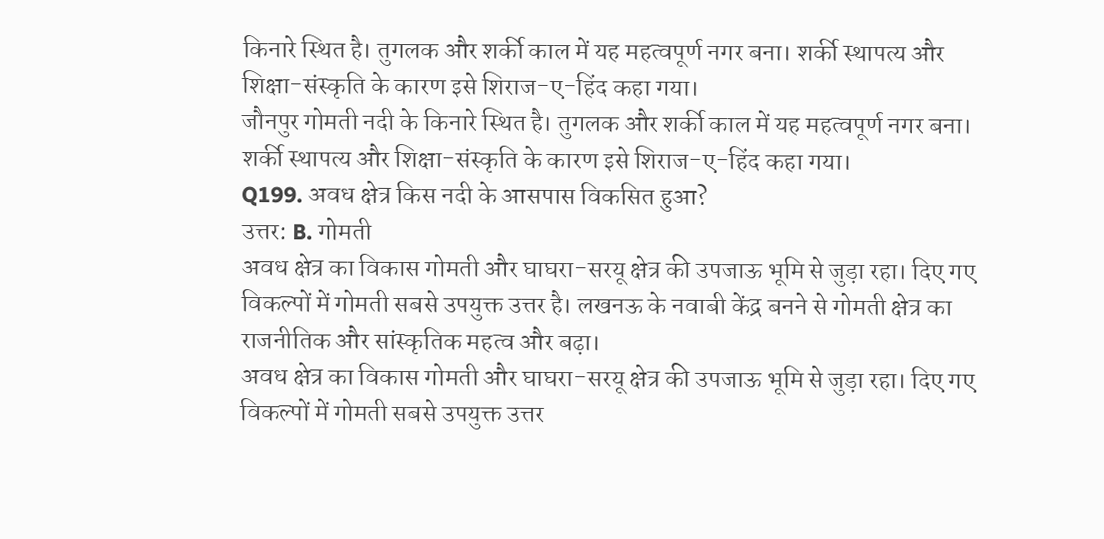किनारे स्थित है। तुगलक और शर्की काल में यह महत्वपूर्ण नगर बना। शर्की स्थापत्य और शिक्षा-संस्कृति के कारण इसे शिराज-ए-हिंद कहा गया।
जौनपुर गोमती नदी के किनारे स्थित है। तुगलक और शर्की काल में यह महत्वपूर्ण नगर बना। शर्की स्थापत्य और शिक्षा-संस्कृति के कारण इसे शिराज-ए-हिंद कहा गया।
Q199. अवध क्षेत्र किस नदी के आसपास विकसित हुआ?
उत्तर: B. गोमती
अवध क्षेत्र का विकास गोमती और घाघरा-सरयू क्षेत्र की उपजाऊ भूमि से जुड़ा रहा। दिए गए विकल्पों में गोमती सबसे उपयुक्त उत्तर है। लखनऊ के नवाबी केंद्र बनने से गोमती क्षेत्र का राजनीतिक और सांस्कृतिक महत्व और बढ़ा।
अवध क्षेत्र का विकास गोमती और घाघरा-सरयू क्षेत्र की उपजाऊ भूमि से जुड़ा रहा। दिए गए विकल्पों में गोमती सबसे उपयुक्त उत्तर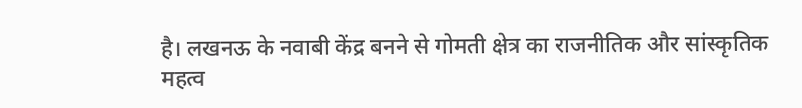है। लखनऊ के नवाबी केंद्र बनने से गोमती क्षेत्र का राजनीतिक और सांस्कृतिक महत्व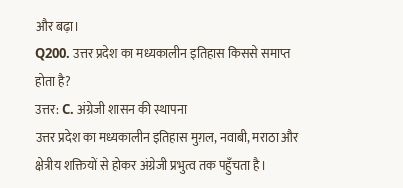और बढ़ा।
Q200. उत्तर प्रदेश का मध्यकालीन इतिहास किससे समाप्त होता है?
उत्तर: C. अंग्रेजी शासन की स्थापना
उत्तर प्रदेश का मध्यकालीन इतिहास मुग़ल, नवाबी, मराठा और क्षेत्रीय शक्तियों से होकर अंग्रेजी प्रभुत्व तक पहुँचता है।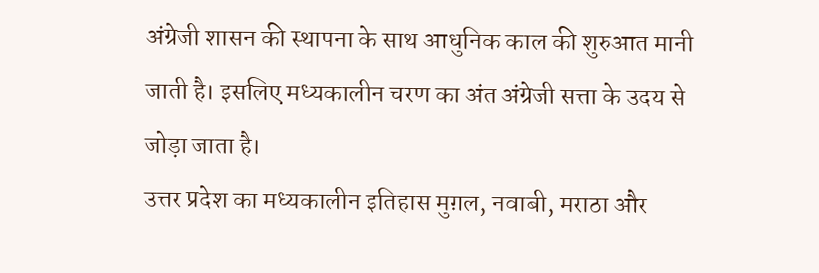अंग्रेजी शासन की स्थापना के साथ आधुनिक काल की शुरुआत मानी जाती है। इसलिए मध्यकालीन चरण का अंत अंग्रेजी सत्ता के उदय से जोड़ा जाता है।
उत्तर प्रदेश का मध्यकालीन इतिहास मुग़ल, नवाबी, मराठा और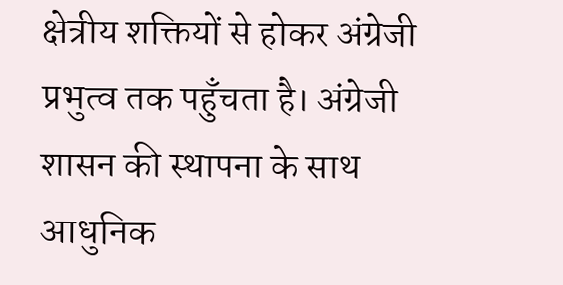क्षेत्रीय शक्तियों से होकर अंग्रेजी प्रभुत्व तक पहुँचता है। अंग्रेजी शासन की स्थापना के साथ आधुनिक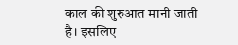काल की शुरुआत मानी जाती है। इसलिए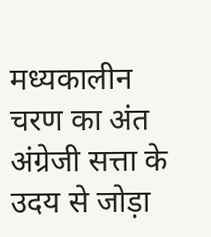मध्यकालीन चरण का अंत अंग्रेजी सत्ता के उदय से जोड़ा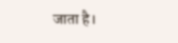जाता है।